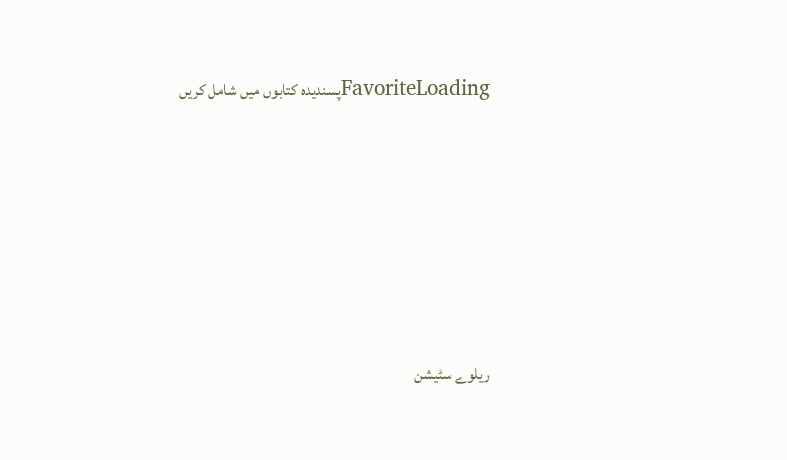FavoriteLoadingپسندیدہ کتابوں میں شامل کریں







ریلوے سٹیشن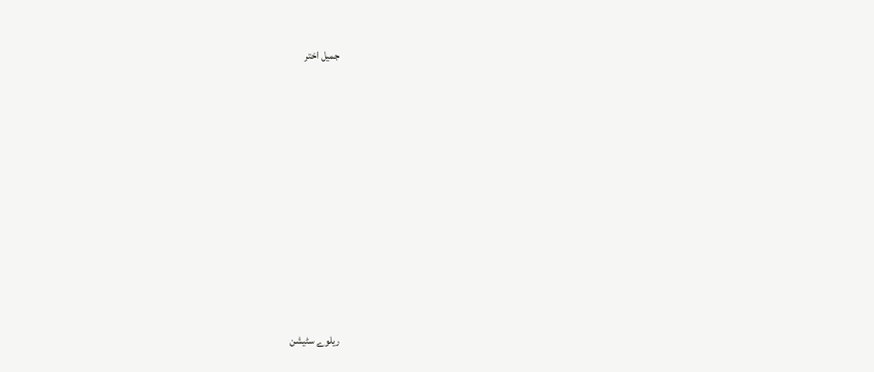جمیل اختر











ریلوے سٹیشن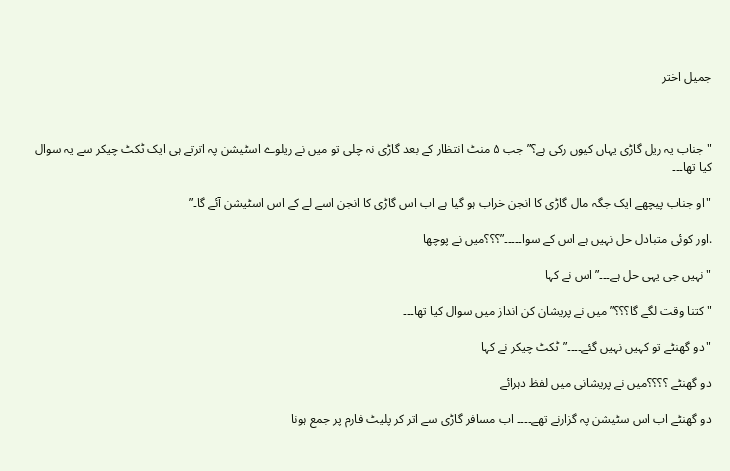جمیل اختر



"جناب یہ ریل گاڑی یہاں کیوں رکی ہے؟” جب ۵ منٹ انتظار کے بعد گاڑی نہ چلی تو میں نے ریلوے اسٹیشن پہ اترتے ہی ایک ٹکٹ چیکر سے یہ سوال کیا تھا۔۔۔

"او جناب پیچھے ایک جگہ مال گاڑی کا انجن خراب ہو گیا ہے اب اس گاڑی کا انجن اسے لے کے اس اسٹیشن آئے گا۔”

.اور کوئی متبادل حل نہیں ہے اس کے سوا۔۔۔۔۔”؟؟؟میں نے پوچھا

"نہیں جی یہی حل ہے۔۔۔” اس نے کہا

"کتنا وقت لگے گا؟؟؟” میں نے پریشان کن انداز میں سوال کیا تھا۔۔۔

"دو گھنٹے تو کہیں نہیں گئے۔۔۔۔”ٹکٹ چیکر نے کہا

دو گھنٹے ؟؟؟؟میں نے پریشانی میں لفظ دہرائے

دو گھنٹے اب اس سٹیشن پہ گزارنے تھے۔۔۔۔ اب مسافر گاڑی سے اتر کر پلیٹ فارم پر جمع ہونا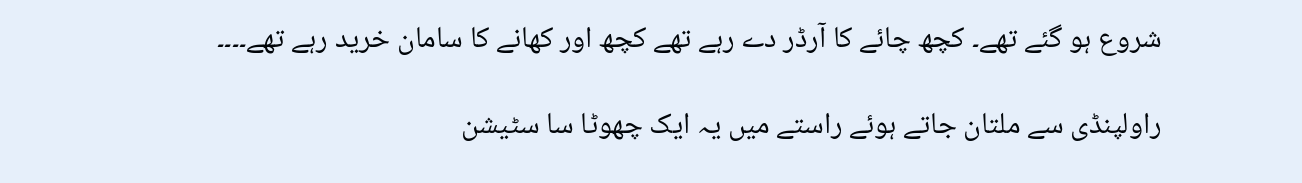شروع ہو گئے تھے۔ کچھ چائے کا آرڈر دے رہے تھے کچھ اور کھانے کا سامان خرید رہے تھے۔۔۔۔

راولپنڈی سے ملتان جاتے ہوئے راستے میں یہ ایک چھوٹا سا سٹیشن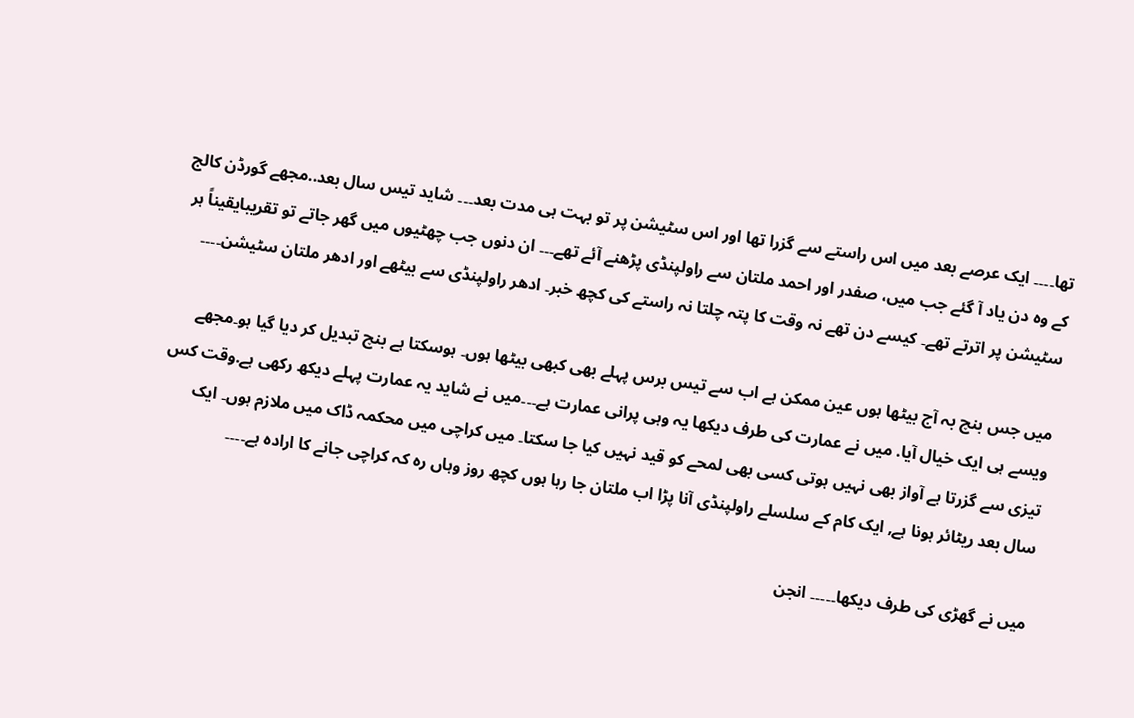تھا۔۔۔۔ ایک عرصے بعد میں اس راستے سے گزرا تھا اور اس سٹیشن پر تو بہت ہی مدت بعد۔۔۔ شاید تیس سال بعد..مجھے گورڈن کالج کے وہ دن یاد آ گئے جب میں، صفدر اور احمد ملتان سے راولپنڈی پڑھنے آئے تھے۔۔۔ ان دنوں جب چھٹیوں میں گھر جاتے تو تقریبایقیناً ہر سٹیشن پر اترتے تھے۔ کیسے دن تھے نہ وقت کا پتہ چلتا نہ راستے کی کچھ خبر۔ ادھر راولپنڈی سے بیٹھے اور ادھر ملتان سٹیشن۔۔۔۔

میں جس بنچ بہ آج بیٹھا ہوں عین ممکن ہے اب سے تیس برس پہلے بھی کبھی بیٹھا ہوں۔ ہوسکتا ہے بنچ تبدیل کر دیا گیا ہو۔مجھے ویسے ہی ایک خیال آیا. میں نے عمارت کی طرف دیکھا یہ وہی پرانی عمارت ہے۔۔۔میں نے شاید یہ عمارت پہلے دیکھ رکھی ہے.وقت کس تیزی سے گزرتا ہے آواز بھی نہیں ہوتی کسی بھی لمحے کو قید نہیں کیا جا سکتا۔ میں کراچی میں محکمہ ڈاک میں ملازم ہوں۔ ایک سال بعد ریٹائر ہونا ہے, ایک کام کے سلسلے راولپنڈی آنا پڑا اب ملتان جا رہا ہوں کچھ روز وہاں رہ کہ کراچی جانے کا ارادہ ہے۔۔۔۔

میں نے گھڑی کی طرف دیکھا۔۔۔۔۔ انجن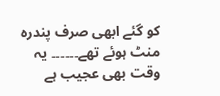کو گئے ابھی صرف پندرہ منٹ ہوئے تھے۔۔۔۔۔۔ یہ وقت بھی عجیب ہے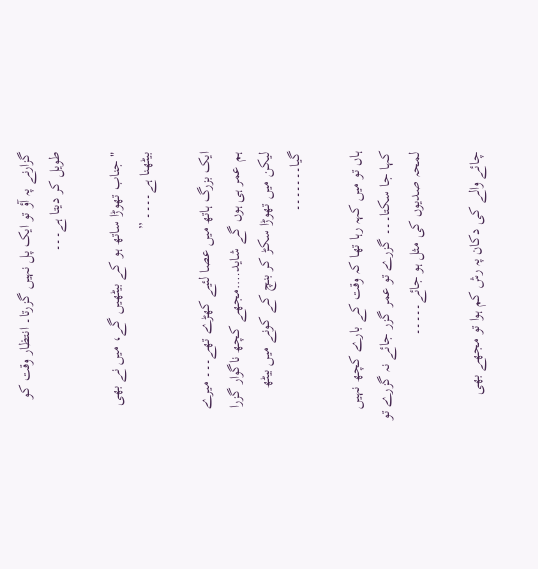گزارنے پہ آؤ تو ایک پل نہیں گزرتا۔ انتظار وقت کو طویل کر دیتا ہے۔۔۔

"جناب تھوڑا ساتھ ہو کے بیٹھیں گے، میں نے بھی بیٹھنا ہے۔۔۔۔ ”

ایک بزرگ ہاتھ میں عصا لئیے کھڑے تھے۔۔۔ میرے ہم عمر ہی ہوں گے شاید….مجھے کچھ ناگوار گزرا لیکن میں تھوڑا سکڑ کر بنچ کے کونے میں بیٹھ گیا۔۔۔۔۔۔۔

ہاں تو میں کہہ رہا تھا کہ وقت کے بارے کچھ نہیں کہا جا سکتا۔۔۔ گزرے تو عمر گزر جائے نہ گزرے تو لمحہ صدیوں کی مثل ہو جائے۔۔۔۔۔

چائے والے کی دکان پہ رش کم ہوا تو مجھے بھی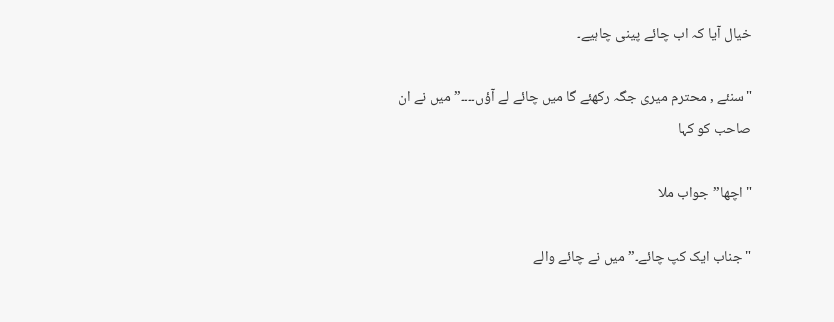خیال آیا کہ اب چائے پینی چاہیے۔

"سنئے , محترم میری جگہ رکھئے گا میں چائے لے آؤں۔۔۔۔”میں نے ان صاحب کو کہا

"اچھا”جواب ملا

"جناب ایک کپ چائے۔”میں نے چائے والے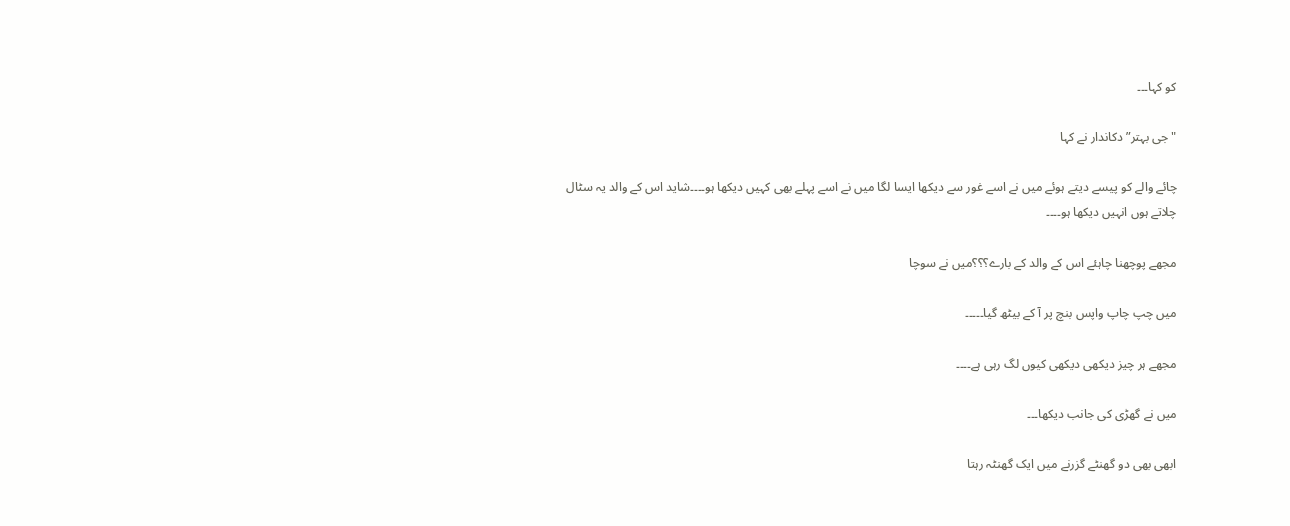کو کہا۔۔۔

"جی بہتر”دکاندار نے کہا

چائے والے کو پیسے دیتے ہوئے میں نے اسے غور سے دیکھا ایسا لگا میں نے اسے پہلے بھی کہیں دیکھا ہو۔۔۔۔شاید اس کے والد یہ سٹال چلاتے ہوں انہیں دیکھا ہو۔۔۔۔

مجھے پوچھنا چاہئے اس کے والد کے بارے؟؟؟میں نے سوچا

میں چپ چاپ واپس بنچ پر آ کے بیٹھ گیا۔۔۔۔۔

مجھے ہر چیز دیکھی دیکھی کیوں لگ رہی ہے۔۔۔۔

میں نے گھڑی کی جانب دیکھا۔۔۔

ابھی بھی دو گھنٹے گزرنے میں ایک گھنٹہ رہتا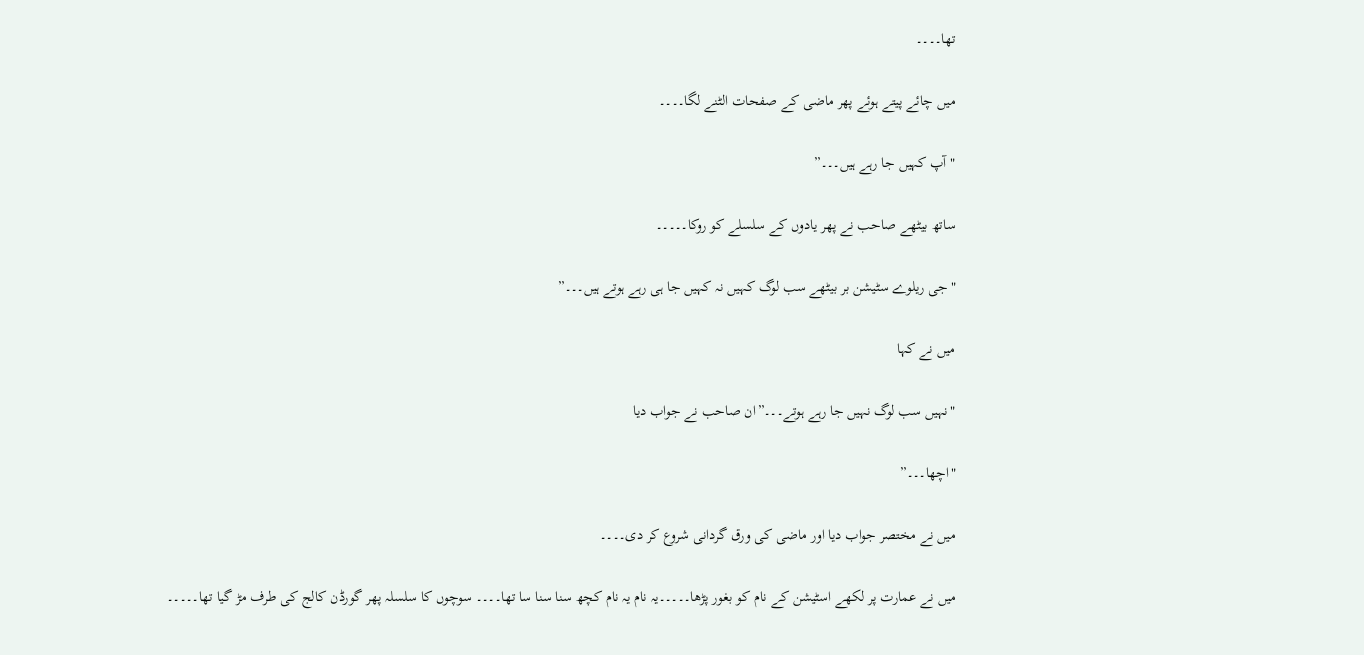تھا۔۔۔۔

میں چائے پیتے ہوئے پھر ماضی کے صفحات الٹنے لگا۔۔۔۔

"آپ کہیں جا رہے ہیں۔۔۔”

ساتھ بیٹھے صاحب نے پھر یادوں کے سلسلے کو روکا۔۔۔۔۔

"جی ریلوے سٹیشن بر بیٹھے سب لوگ کہیں نہ کہیں جا ہی رہے ہوتے ہیں۔۔۔”

میں نے کہا

"نہیں سب لوگ نہیں جا رہے ہوتے۔۔۔”ان صاحب نے جواب دیا

"اچھا۔۔۔”

میں نے مختصر جواب دیا اور ماضی کی ورق گردانی شروع کر دی۔۔۔۔

میں نے عمارت پر لکھے اسٹیشن کے نام کو بغور پڑھا۔۔۔۔۔یہ نام یہ نام کچھ سنا سنا سا تھا۔۔۔۔ سوچوں کا سلسلہ پھر گورڈن کالج کی طرف مڑ گیا تھا۔۔۔۔۔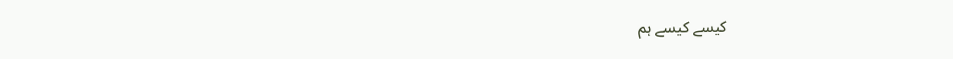کیسے کیسے ہم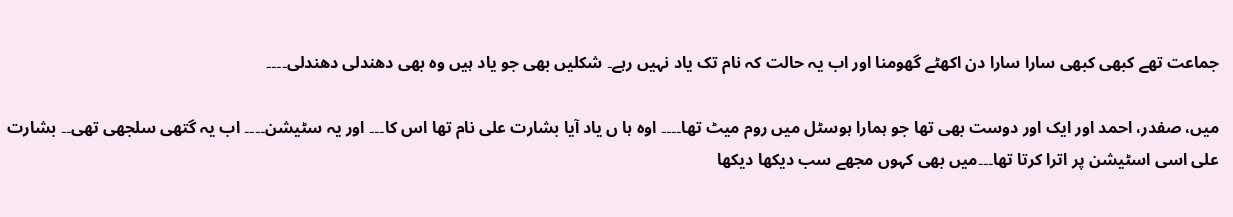جماعت تھے کبھی کبھی سارا سارا دن اکھٹے گھومنا اور اب یہ حالت کہ نام تک یاد نہیں رہے۔ شکلیں بھی جو یاد ہیں وہ بھی دھندلی دھندلی۔۔۔۔

میں، صفدر، احمد اور ایک اور دوست بھی تھا جو ہمارا ہوسٹل میں روم میٹ تھا۔۔۔۔ اوہ ہا ں یاد آیا بشارت علی نام تھا اس کا۔۔۔ اور یہ سٹیشن۔۔۔۔ اب یہ گتھی سلجھی تھی۔۔ بشارت علی اسی اسٹیشن پر اترا کرتا تھا۔۔۔میں بھی کہوں مجھے سب دیکھا دیکھا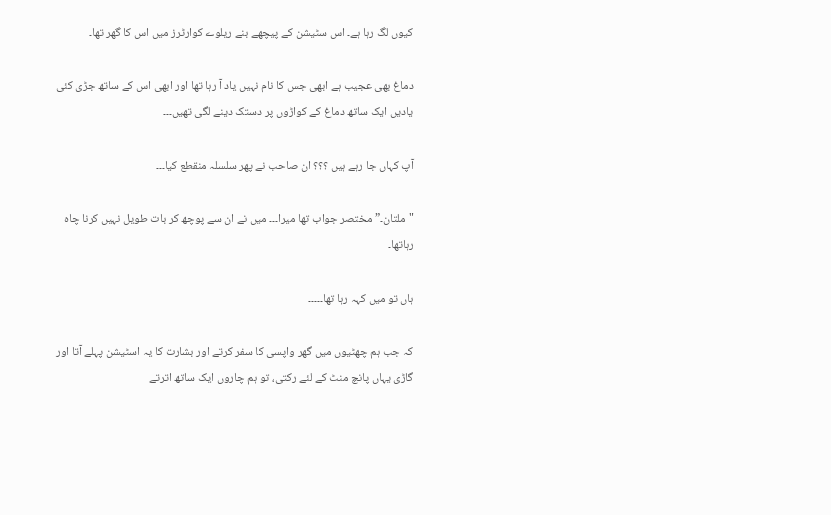کیوں لگ رہا ہے۔ اس سٹیشن کے پیچھے بنے ریلوے کوارٹرز میں اس کا گھر تھا۔

دماغ بھی عجیب ہے ابھی جس کا نام نہیں یاد آ رہا تھا اور ابھی اس کے ساتھ جڑی کئی یادیں ایک ساتھ دماغ کے کواڑوں پر دستک دینے لگی تھیں۔۔۔

آپ کہاں جا رہے ہیں ؟؟؟ ان صاحب نے پھر سلسلہ منقطع کیا۔۔۔

"ملتان۔” مختصر جواب تھا میرا۔۔۔ میں نے ان سے پوچھ کر بات طویل نہیں کرنا چاہ رہاتھا۔

ہاں تو میں کہہ رہا تھا۔۔۔۔۔

کہ جب ہم چھٹیوں میں گھر واپسی کا سفر کرتے اور بشارت کا یہ اسٹیشن پہلے آتا اور گاڑی یہاں پانچ منٹ کے لئے رکتی، تو ہم چاروں ایک ساتھ اترتے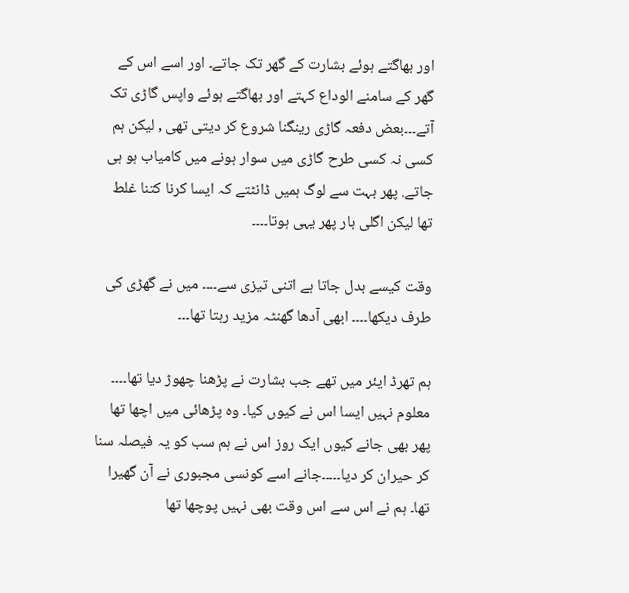اور بھاگتے ہوئے بشارت کے گھر تک جاتے۔ اور اسے اس کے گھر کے سامنے الوداع کہتے اور بھاگتے ہوئے واپس گاڑی تک آتے۔۔۔بعض دفعہ گاڑی رینگنا شروع کر دیتی تھی , لیکن ہم کسی نہ کسی طرح گاڑی میں سوار ہونے میں کامیاب ہو ہی جاتے. پھر بہت سے لوگ ہمیں ڈانٹتے کہ ایسا کرنا کتنا غلط تھا لیکن اگلی بار پھر یہی ہوتا۔۔۔۔

وقت کیسے بدل جاتا ہے اتنی تیزی سے۔۔۔۔ میں نے گھڑی کی طرف دیکھا۔۔۔۔ ابھی آدھا گھنٹہ مزید رہتا تھا۔۔۔

ہم تھرڈ ایئر میں تھے جب بشارت نے پڑھنا چھوڑ دیا تھا۔۔۔۔ معلوم نہیں ایسا اس نے کیوں کیا۔ وہ پڑھائی میں اچھا تھا پھر بھی جانے کیوں ایک روز اس نے ہم سب کو یہ فیصلہ سنا کر حیران کر دیا۔۔۔۔۔جانے اسے کونسی مجبوری نے آن گھیرا تھا۔ ہم نے اس سے اس وقت بھی نہیں پوچھا تھا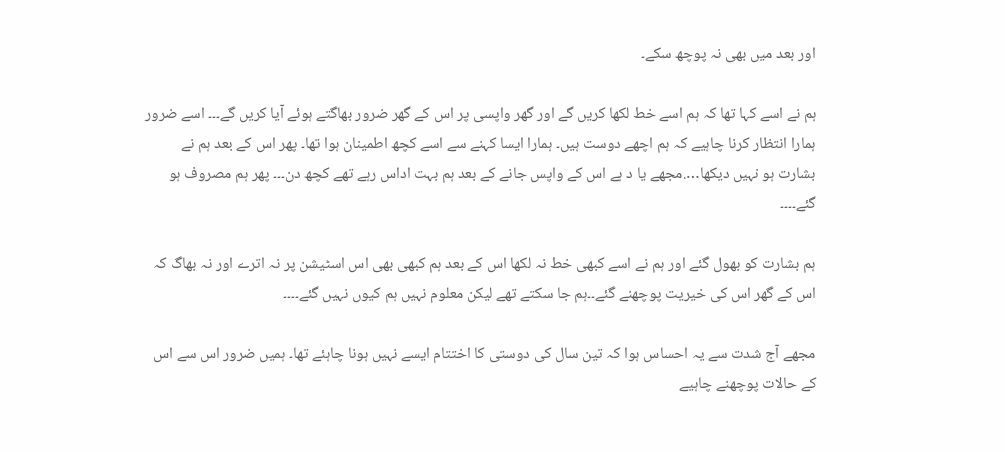اور بعد میں بھی نہ پوچھ سکے۔

ہم نے اسے کہا تھا کہ ہم اسے خط لکھا کریں گے اور گھر واپسی پر اس کے گھر ضرور بھاگتے ہوئے آیا کریں گے۔۔۔ اسے ضرور ہمارا انتظار کرنا چاہیے کہ ہم اچھے دوست ہیں۔ ہمارا ایسا کہنے سے اسے کچھ اطمینان ہوا تھا۔ پھر اس کے بعد ہم نے بشارت ہو نہیں دیکھا….مجھے یا د ہے اس کے واپس جانے کے بعد ہم بہت اداس رہے تھے کچھ دن۔۔۔ پھر ہم مصروف ہو گئے۔۔۔۔

ہم بشارت کو بھول گئے اور ہم نے اسے کبھی خط نہ لکھا اس کے بعد ہم کبھی بھی اس اسٹیشن پر نہ اترے اور نہ بھاگ کہ اس کے گھر اس کی خیریت پوچھنے گئے۔۔ہم جا سکتے تھے لیکن معلوم نہیں ہم کیوں نہیں گئے۔۔۔۔

مجھے آج شدت سے یہ احساس ہوا کہ تین سال کی دوستی کا اختتام ایسے نہیں ہونا چاہئے تھا۔ ہمیں ضرور اس سے اس کے حالات پوچھنے چاہیے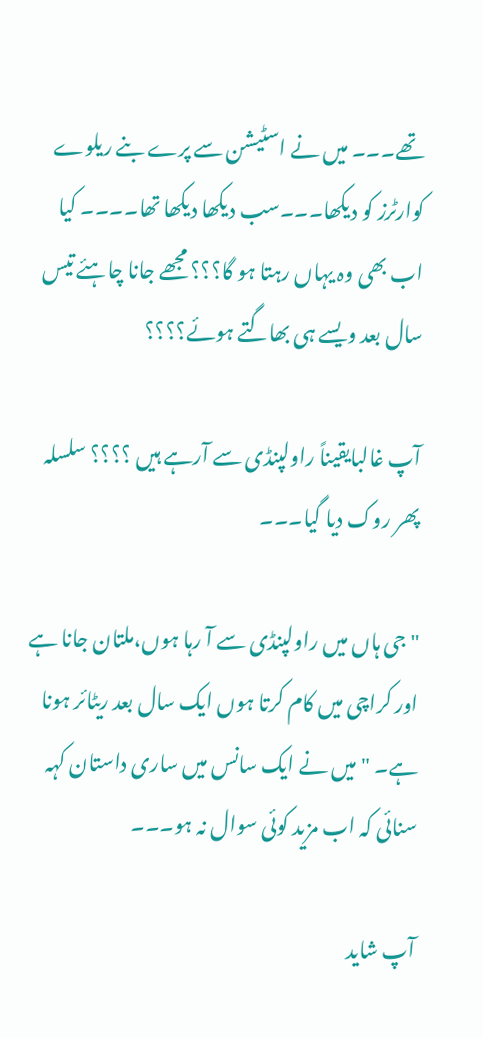تھے۔۔۔ میں نے اسٹیشن سے پرے بنے ریلوے کوارٹرز کو دیکھا۔۔۔سب دیکھا دیکھا تھا۔۔۔۔ کیا اب بھی وہ یہاں رہتا ہو گا؟؟؟ مجھے جانا چاہئے تیس سال بعد ویسے ہی بھاگتے ہوئے؟؟؟؟

آپ غالبایقیناً راولپنڈی سے آرہے ہیں ؟؟؟؟ سلسلہ پھر روک دیا گیا۔۔۔

"جی ہاں میں راولپنڈی سے آ رہا ہوں،ملتان جانا ہے اور کراچی میں کام کرتا ہوں ایک سال بعد ریٹائر ہونا ہے۔ "میں نے ایک سانس میں ساری داستان کہہ سنائی کہ اب مزید کوئی سوال نہ ہو۔۔۔

آپ شاید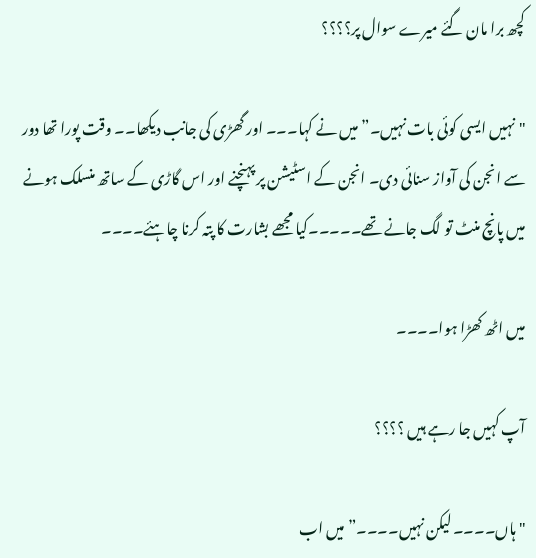کچھ برا مان گئے میرے سوال پر؟؟؟؟

"نہیں ایسی کوئی بات نہیں۔” میں نے کہا۔۔۔ اور گھڑی کی جانب دیکھا۔۔ وقت پورا تھا دور سے انجن کی آواز سنائی دی۔ انجن کے اسٹیشن پر پہنچنے اور اس گاڑی کے ساتھ منسلک ہونے میں پانچ منٹ تو لگ جانے تھے۔۔۔۔۔کیا مجھے بشارت کا پتہ کرنا چاہئے۔۔۔۔

میں اٹھ کھڑا ہوا۔۔۔۔

آپ کہیں جا رہے ہیں ؟؟؟؟

"ہاں۔۔۔۔ لیکن نہیں۔۔۔۔” میں اب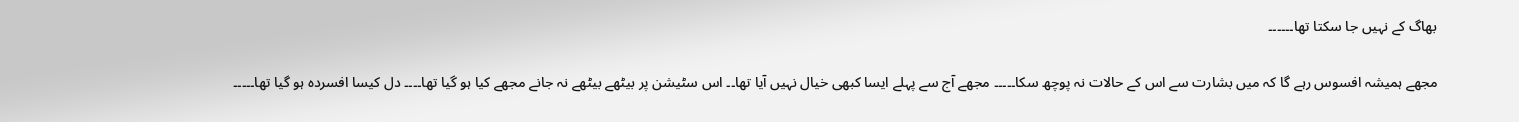بھاگ کے نہیں جا سکتا تھا۔۔۔۔۔۔

مجھے ہمیشہ افسوس رہے گا کہ میں بشارت سے اس کے حالات نہ پوچھ سکا۔۔۔۔۔ مجھے آج سے پہلے ایسا کبھی خیال نہیں آیا تھا۔۔ اس سٹیشن پر بیٹھے بیٹھے نہ جانے مجھے کیا ہو گیا تھا۔۔۔۔ دل کیسا افسردہ ہو گیا تھا۔۔۔۔۔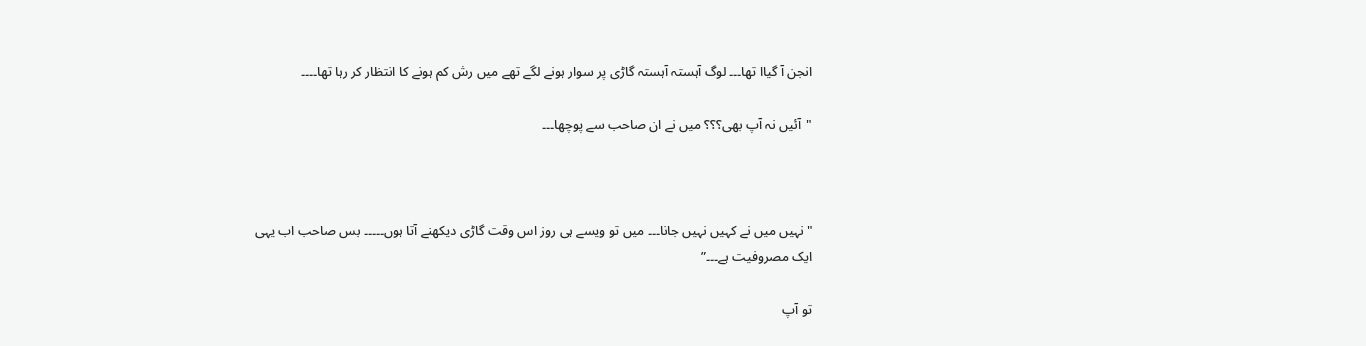انجن آ گیاا تھا۔۔۔ لوگ آہستہ آہستہ گاڑی پر سوار ہونے لگے تھے میں رش کم ہونے کا انتظار کر رہا تھا۔۔۔۔

"آئیں نہ آپ بھی؟؟؟ میں نے ان صاحب سے پوچھا۔۔۔



"نہیں میں نے کہیں نہیں جانا۔۔۔ میں تو ویسے ہی روز اس وقت گاڑی دیکھنے آتا ہوں۔۔۔۔۔ بس صاحب اب یہی ایک مصروفیت ہے۔۔۔”

تو آپ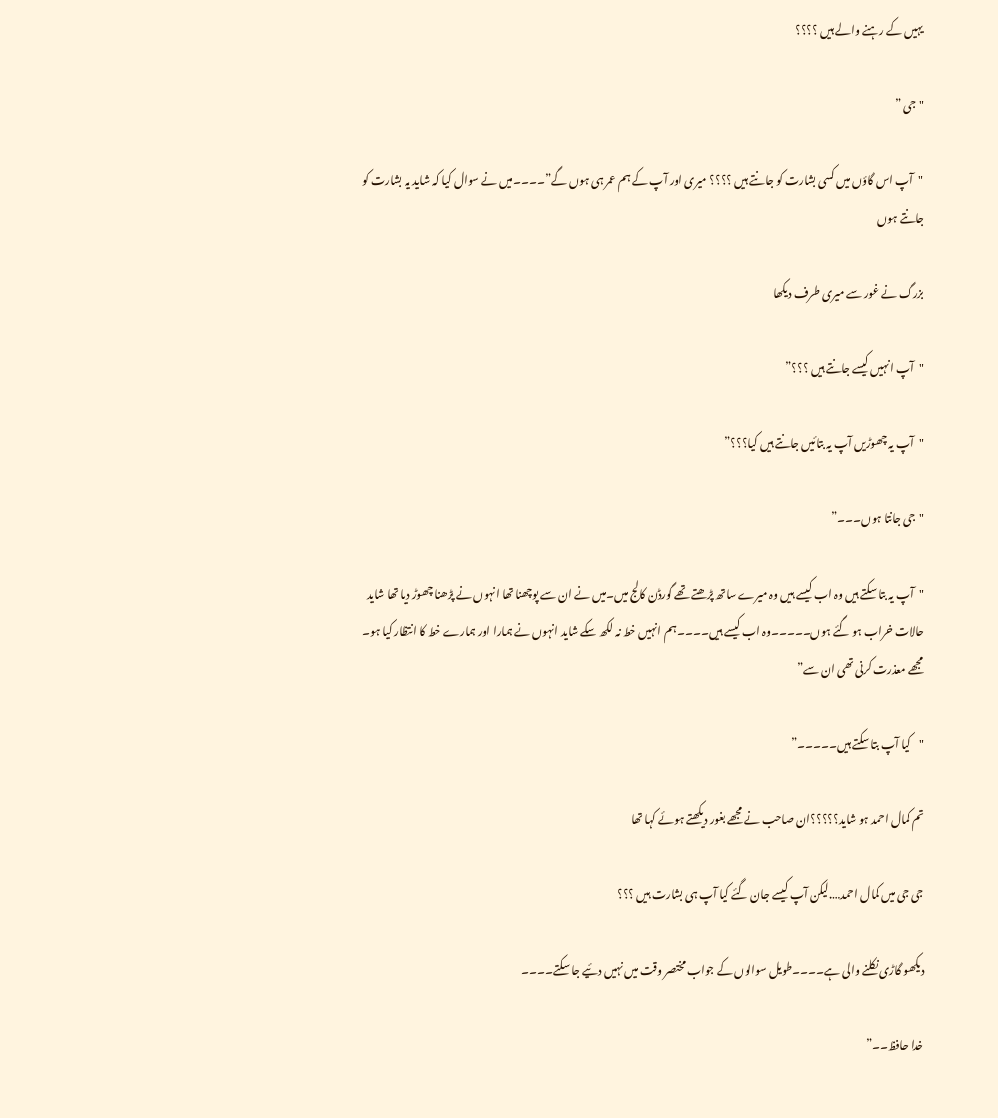یہیں کے رہنے والے ہیں ؟؟؟؟

"جی ”

"آپ اس گاؤں میں کسی بشارت کو جانتے ہیں ؟؟؟؟ میری اور آپ کے ہم عمر ہی ہوں گے”۔۔۔۔میں نے سوال کیا کہ شاید یہ بشارت کو جانتے ہوں

بزرگ نے غور سے میری طرف دیکھا

"آپ انہیں کیسے جانتے ہیں ؟؟؟”

"آپ یہ چھوڑیں آپ یہ بتائیں جانتے ہیں کیا؟؟؟”

"جی جانتا ہوں۔۔۔”

"آپ یہ بتا سکتے ہیں وہ اب کیسے ہیں وہ میرے ساتھ پڑھتے تھے گورڈن کالج میں۔میں نے ان سے پوچھنا تھا انہوں نے پڑھنا چھوڑ دیا تھا شاید حالات خراب ہو گئے ہوں۔۔۔۔۔وہ اب کیسے ہیں۔۔۔۔ہم انہیں خط نہ لکھ سکے شاید انہوں نے ہمارا اور ہمارے خط کا انتظار کیا ہو۔ مجھے معذرت کرنی تھی ان سے”

"کیا آپ بتا سکتے ہیں۔۔۔۔۔”

تم کمال احمد ہو شاید؟؟؟؟؟ان صاحب نے مجھے بغور دیکھتے ہوئے کہا تھا

جی جی میں کمال احمد….لیکن آپ کیسے جان گئے کیا آپ ہی بشارت ہیں ؟؟؟

دیکھو گاڑی نکلنے والی ہے۔۔۔۔طویل سوالوں کے جواب مختصر وقت میں نہیں دئیے جا سکتے۔۔۔۔

خدا حافظ۔۔”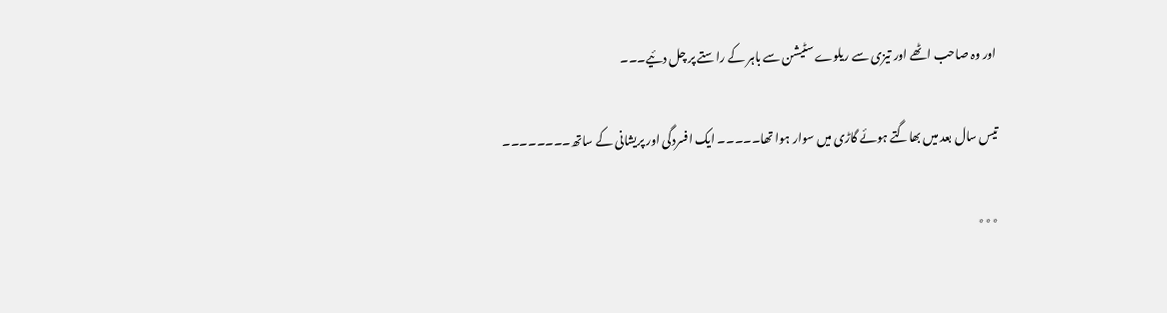اور وہ صاحب اٹھے اور تیزی سے ریلوے سٹیشن سے باہر کے راستے پر چل دئیے۔۔۔

تیس سال بعد میں بھاگتے ہوئے گاڑی میں سوار ہوا تھا۔۔۔۔۔ ایک افسردگی اور پریشانی کے ساتھ۔۔۔۔۔۔۔۔

٭٭٭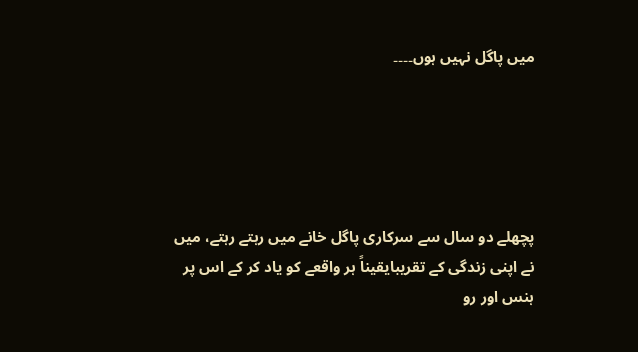میں پاگل نہیں ہوں۔۔۔۔





پچھلے دو سال سے سرکاری پاگل خانے میں رہتے رہتے، میں نے اپنی زندگی کے تقریبایقیناً ہر واقعے کو یاد کر کے اس پر ہنس اور رو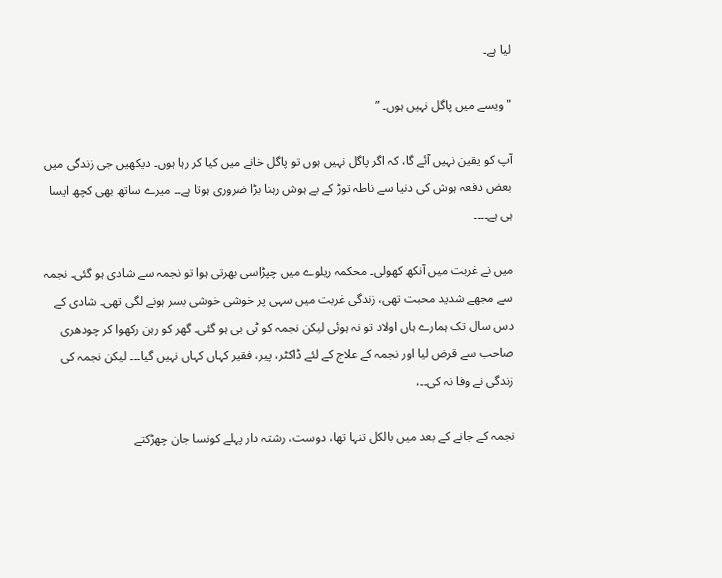لیا ہے۔

"ویسے میں پاگل نہیں ہوں۔ ”

آپ کو یقین نہیں آئے گا، کہ اگر پاگل نہیں ہوں تو پاگل خانے میں کیا کر رہا ہوں۔ دیکھیں جی زندگی میں بعض دفعہ ہوش کی دنیا سے ناطہ توڑ کے بے ہوش رہنا بڑا ضروری ہوتا ہے۔۔ میرے ساتھ بھی کچھ ایسا ہی ہے۔۔۔۔

میں نے غربت میں آنکھ کھولی۔ محکمہ ریلوے میں چپڑاسی بھرتی ہوا تو نجمہ سے شادی ہو گئی۔ نجمہ سے مجھے شدید محبت تھی، زندگی غربت میں سہی پر خوشی خوشی بسر ہونے لگی تھی۔ شادی کے دس سال تک ہمارے ہاں اولاد تو نہ ہوئی لیکن نجمہ کو ٹی بی ہو گئی۔ گھر کو رہن رکھوا کر چودھری صاحب سے قرض لیا اور نجمہ کے علاج کے لئے ڈاکٹر، پیر، فقیر کہاں کہاں نہیں گیا۔۔۔ لیکن نجمہ کی زندگی نے وفا نہ کی۔۔،

نجمہ کے جانے کے بعد میں بالکل تنہا تھا، دوست، رشتہ دار پہلے کونسا جان چھڑکتے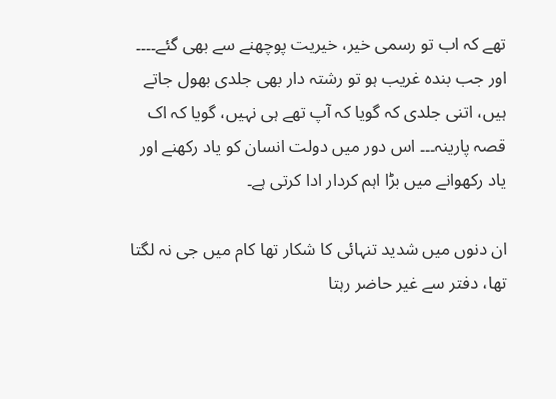تھے کہ اب تو رسمی خیر، خیریت پوچھنے سے بھی گئے۔۔۔۔ اور جب بندہ غریب ہو تو رشتہ دار بھی جلدی بھول جاتے ہیں، اتنی جلدی کہ گویا کہ آپ تھے ہی نہیں، گویا کہ اک قصہ پارینہ۔۔۔ اس دور میں دولت انسان کو یاد رکھنے اور یاد رکھوانے میں بڑا اہم کردار ادا کرتی ہے۔

ان دنوں میں شدید تنہائی کا شکار تھا کام میں جی نہ لگتا تھا، دفتر سے غیر حاضر رہتا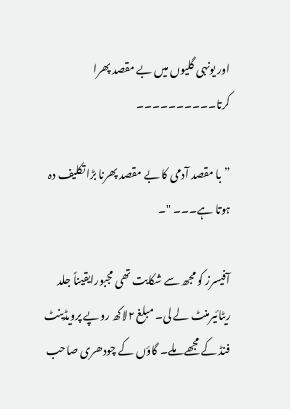اور یونہی گلیوں میں بے مقصد پھرا کرتا۔۔۔۔۔۔۔۔۔۔

” با مقصد آدمی کا بے مقصد پھرنا بڑا تکلیف دہ ہوتا ہے۔۔۔ "۔

آفیسرز کو مجھ سے شکایت تھی مجبورایقیناً جلد ریٹائیرمنٹ لے لی۔ مبلغ ۲لاکھ روپے پرویڈینٹ فنڈ کے مجھے ملے۔ گاؤں کے چودھری صاحب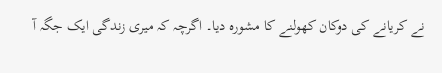نے کریانے کی دوکان کھولنے کا مشورہ دیا۔ اگرچہ کہ میری زندگی ایک جگہ آ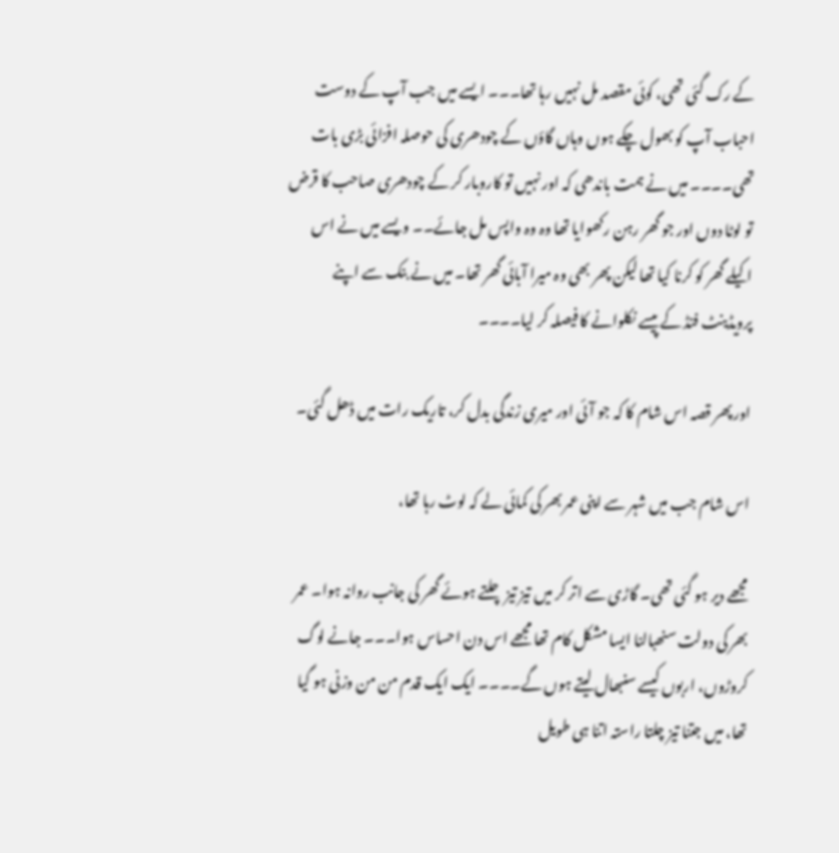کے رک گئی تھی، کوئی مقصد مل نہیں رہا تھا۔۔۔ ایسے میں جب آپ کے دوست احباب آپ کو بھول چکے ہوں وہاں گاؤں کے چودھری کی حوصلہ افزائی بڑی بات تھی۔۔۔۔ میں نے ہمت باندھی کہ اور نہیں تو کاروبار کر کے چودھری صاحب کا قرض تو لوٹا دوں اور جو گھر رہن رکھوایا تھا وہ وہ واپس مل جائے۔۔ ویسے میں نے اس اکیلے گھر کو کرنا کیا تھا لیکن پھر بھی وہ میرا آبائی گھر تھا۔ میں نے بنک سے اپنے پرویڈینٹ فنڈ کے پیسے نکلوانے کا فیصلہ کر لیا۔۔۔۔

اور پھر قصہ اس شام کا کہ جو آئی اور میری زندگی بدل کر، تاریک رات میں ڈھل گئی۔

اس شام جب میں شہر سے اپنی عمر بھر کی کمائی لے کہ لوٹ رہا تھا،

مجھے دیر ہو گئی تھی۔ گاڑی سے اتر کر میں تیز تیز چلتے ہوئے گھر کی جانب روانہ ہوا۔ عمر بھر کی دولت سنھبالنا ایسا مشکل کام تھا مجھے اس دن احساس ہوا۔۔۔ جانے لوگ کروڑوں، اربوں کیسے سنبھال لیتے ہوں گے۔۔۔۔ ایک ایک قدم من من وزنی ہو گیا تھا، میں جتنا تیز چلتا راستہ اتنا ہی طویل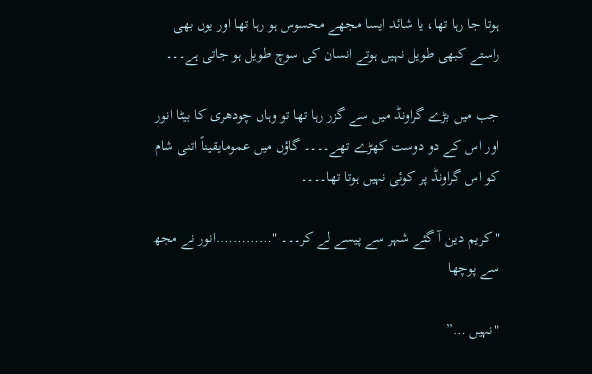ہوتا جا رہا تھا، یا شائد ایسا مجھے محسوس ہو رہا تھا اور یوں بھی راستے کبھی طویل نہیں ہوتے انسان کی سوچ طویل ہو جاتی ہے۔۔۔

جب میں بڑے گراونڈ میں سے گزر رہا تھا تو وہاں چودھری کا بیٹا انور اور اس کے دو دوست کھڑے تھے۔۔۔۔ گاؤں میں عمومایقیناً اتنی شام کو اس گراونڈ پر کوئی نہیں ہوتا تھا۔۔۔۔

"کریم دین آ گئے شہر سے پیسے لے کر۔۔۔ "………….انور نے مجھ سے پوچھا

"نہیں …”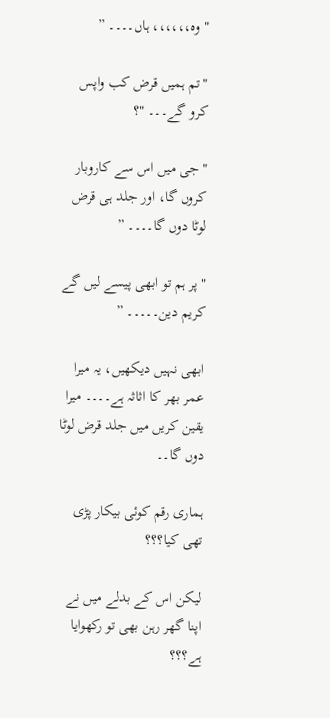"وہ،،،،،، ہاں۔۔۔۔ ”

"تم ہمیں قرض کب واپس کرو گے۔۔۔ "؟

"جی میں اس سے کاروبار کروں گا، اور جلد ہی قرض لوٹا دوں گا۔۔۔۔ ”

"پر ہم تو ابھی پیسے لیں گے کریم دین۔۔۔۔۔ ”

ابھی نہیں دیکھیں، یہ میرا عمر بھر کا اثاثہ ہے۔۔۔۔ میرا یقین کریں میں جلد قرض لوٹا دوں گا۔۔

ہماری رقم کوئی بیکار پڑی تھی کیا؟؟؟

لیکن اس کے بدلے میں نے اپنا گھر رہن بھی تو رکھوایا ہے؟؟؟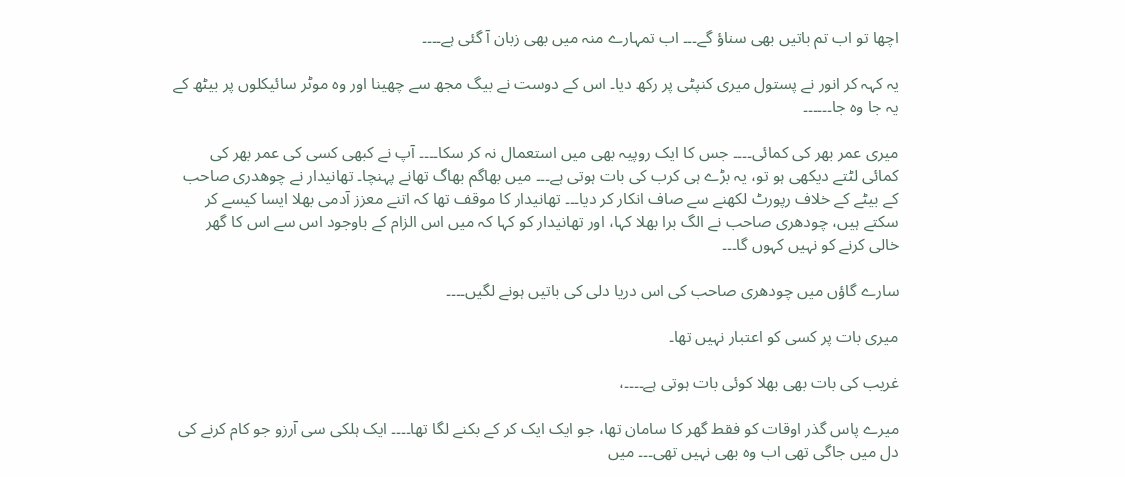اچھا تو اب تم باتیں بھی سناؤ گے۔۔۔ اب تمہارے منہ میں بھی زبان آ گئی ہے۔۔۔۔

یہ کہہ کر انور نے پستول میری کنپٹی پر رکھ دیا۔ اس کے دوست نے بیگ مجھ سے چھینا اور وہ موٹر سائیکلوں پر بیٹھ کے یہ جا وہ جا۔۔۔۔۔۔

میری عمر بھر کی کمائی۔۔۔۔ جس کا ایک روپیہ بھی میں استعمال نہ کر سکا۔۔۔۔ آپ نے کبھی کسی کی عمر بھر کی کمائی لٹتے دیکھی ہو تو، یہ بڑے ہی کرب کی بات ہوتی ہے۔۔۔ میں بھاگم بھاگ تھانے پہنچا۔ تھانیدار نے چوھدری صاحب کے بیٹے کے خلاف رپورٹ لکھنے سے صاف انکار کر دیا۔۔۔ تھانیدار کا موقف تھا کہ اتنے معزز آدمی بھلا ایسا کیسے کر سکتے ہیں، چودھری صاحب نے الگ برا بھلا کہا، اور تھانیدار کو کہا کہ میں اس الزام کے باوجود اس سے اس کا گھر خالی کرنے کو نہیں کہوں گا۔۔۔

سارے گاؤں میں چودھری صاحب کی اس دریا دلی کی باتیں ہونے لگیں۔۔۔۔

میری بات پر کسی کو اعتبار نہیں تھا۔

غریب کی بات بھی بھلا کوئی بات ہوتی ہے۔۔۔۔،

میرے پاس گذر اوقات کو فقط گھر کا سامان تھا، جو ایک ایک کر کے بکنے لگا تھا۔۔۔۔ ایک ہلکی سی آرزو جو کام کرنے کی دل میں جاگی تھی اب وہ بھی نہیں تھی۔۔۔ میں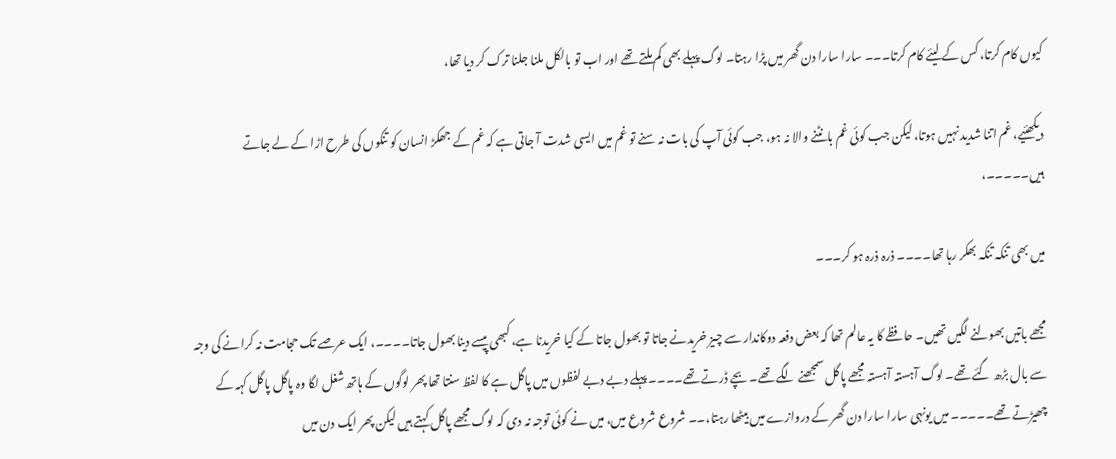کیوں کام کرتا، کس کے لیئے کام کرتا۔۔۔ سارا سارا دن گھر میں پڑا رہتا۔ لوگ پہلے بھی کم ملتے تھے اور اب تو بالکل ملنا جلنا ترک کر دیا تھا،

دیکھئیے، غم اتنا شدید نہیں ہوتا، لیکن جب کوئی غم بانٹنے والا نہ ہو، جب کوئی آپ کی بات نہ سنے تو غم میں ایسی شدت آ جاتی ہے کہ غم کے جھکڑ انسان کو تنکوں کی طرح اڑا کے لے جاتے ہیں۔۔۔۔۔،

میں بھی تنکہ تنکہ بھکر رہا تھا۔۔۔۔ ذرہ ذرہ ہو کر۔۔۔

مجھے باتیں بھولنے لگیں تھیں۔ حافظے کا یہ عالم تھا کہ بعض دفعہ دوکاندار سے چیز خریدنے جاتا تو بھول جاتا کے کیا خریدنا ہے، کبھی پیسے دینا بھول جاتا۔۔۔۔، ایک عرصے تک حجامت نہ کرانے کی وجہ سے بال بڑھ گئے تھے۔ لوگ آہستہ آہستہ مجھے پاگل سمجھنے لگے تھے۔ بچے ڈرتے تھے۔۔۔۔ پہلے دبے دبے لفظوں میں پاگل ہے کا لفظ سنتا تھا پھر لوگوں کے ہاتھ شغل لگا وہ پاگل پاگل کہہ کے چھیڑتے تھے۔۔۔۔۔ میں یونہی سارا سارا دن گھر کے دروازے میں بیٹھا رہتا،۔۔ شروع شروع میں، میں نے کوئی توجہ نہ دی کہ لوگ مجھے پاگل کہتے ہیں لیکن پھر ایک دن میں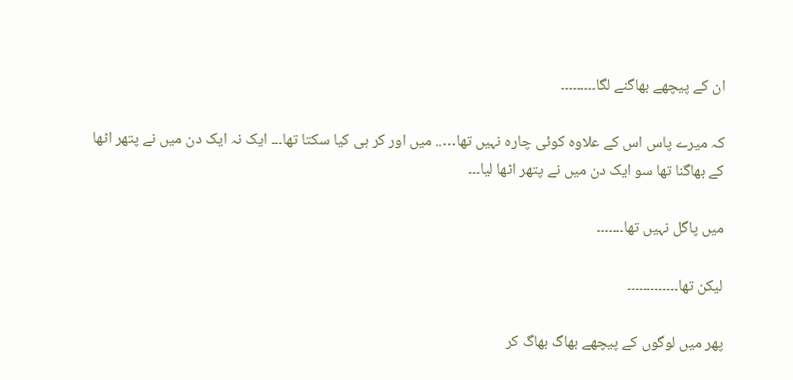ان کے پیچھے بھاگنے لگا۔۔۔۔۔۔۔۔۔

کہ میرے پاس اس کے علاوہ کوئی چارہ نہیں تھا….. میں اور کر ہی کیا سکتا تھا۔۔۔ ایک نہ ایک دن میں نے پتھر اٹھا کے بھاگنا تھا سو ایک دن میں نے پتھر اٹھا لیا۔۔۔

میں پاگل نہیں تھا۔۔۔۔۔۔۔

لیکن تھا۔۔۔۔۔۔۔۔۔۔۔۔۔

پھر میں لوگوں کے پیچھے بھاگ بھاگ کر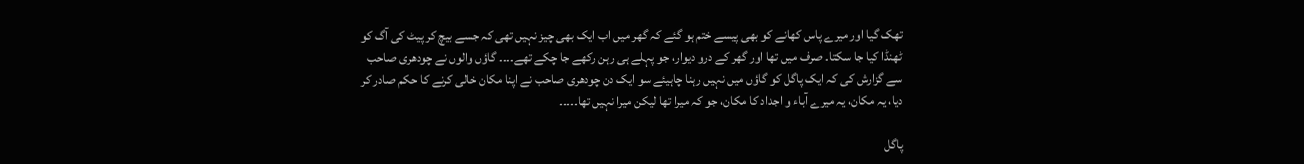تھک گیا اور میرے پاس کھانے کو بھی پیسے ختم ہو گئے کہ گھر میں اب ایک بھی چیز نہیں تھی کہ جسے بیچ کر پیٹ کی آگ کو ٹھنڈا کیا جا سکتا۔ صرف میں تھا اور گھر کے درو دیوار، جو پہلے ہی رہن رکھے جا چکے تھے۔۔۔۔ گاؤں والوں نے چودھری صاحب سے گزارش کی کہ ایک پاگل کو گاؤں میں نہیں رہنا چاہیئے سو ایک دن چودھری صاحب نے اپنا مکان خالی کرنے کا حکم صادر کر دیا، یہ مکان، یہ میرے آباء و اجداد کا مکان، جو کہ میرا تھا لیکن میرا نہیں تھا۔۔۔۔۔

پاگل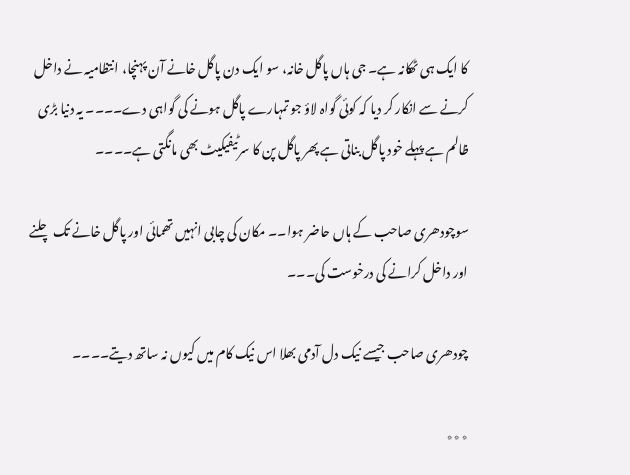کا ایک ہی ٹھکانہ ہے۔ جی ہاں پاگل خانہ، سو ایک دن پاگل خانے آن پہنچا، انتظامیہ نے داخل کرنے سے انکار کر دیا کہ کوئی گواہ لاؤ جو تمہارے پاگل ہونے کی گواہی دے۔۔۔۔ یہ دنیا بڑی ظالم ہے پہلے خود پاگل بناتی ہے پھر پاگل پن کا سرٹیفیکیٹ بھی مانگتی ہے۔۔۔۔

سوچودھری صاحب کے ہاں حاضر ہوا۔۔ مکان کی چابی انہیں تھمائی اور پاگل خانے تک چلنے اور داخل کرانے کی درخوست کی۔۔۔

چودھری صاحب جیسے نیک دل آدمی بھلا اس نیک کام میں کیوں نہ ساتھ دیتے۔۔۔۔

٭٭٭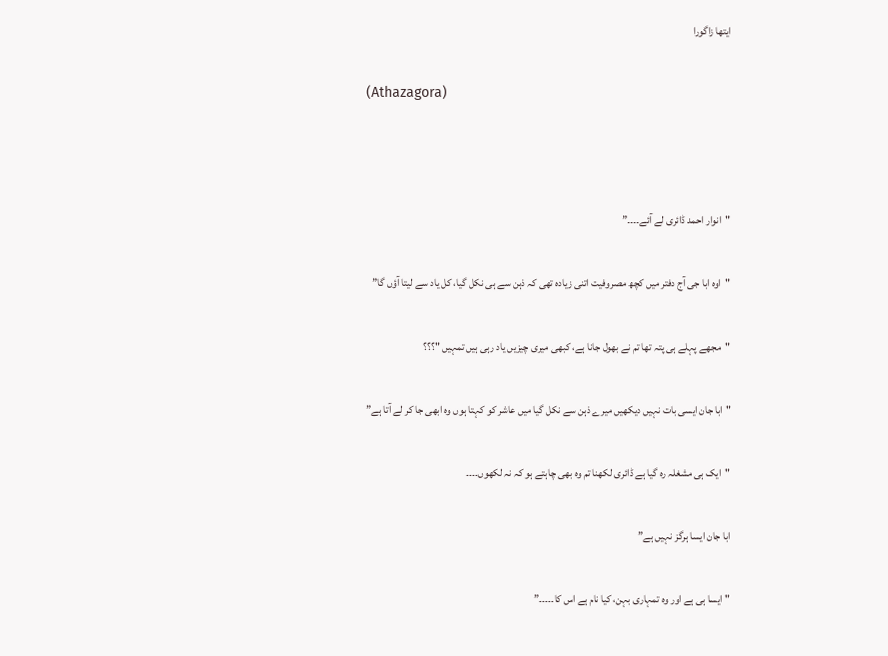ایتھا زاگورا

(Athazagora)



"انوار احمد ڈائری لے آئے۔۔۔۔”

"اوہ ابا جی آج دفتر میں کچھ مصروفیت اتنی زیادہ تھی کہ ذہن سے ہی نکل گیا، کل یاد سے لیتا آؤں گا”

"مجھے پہلے ہی پتہ تھا تم نے بھول جانا ہے، کبھی میری چیزیں یاد رہی ہیں تمہیں "؟؟؟

"ابا جان ایسی بات نہیں دیکھیں میرے ذہن سے نکل گیا میں عاشر کو کہتا ہوں وہ ابھی جا کر لے آتا ہے”

"ایک ہی مشغلہ رہ گیا ہے ڈائری لکھنا تم وہ بھی چاہتے ہو کہ نہ لکھوں۔۔۔۔

ابا جان ایسا ہرگز نہیں ہے”

"ایسا ہی ہے اور وہ تمہاری بہن، کیا نام ہے اس کا۔۔۔۔۔”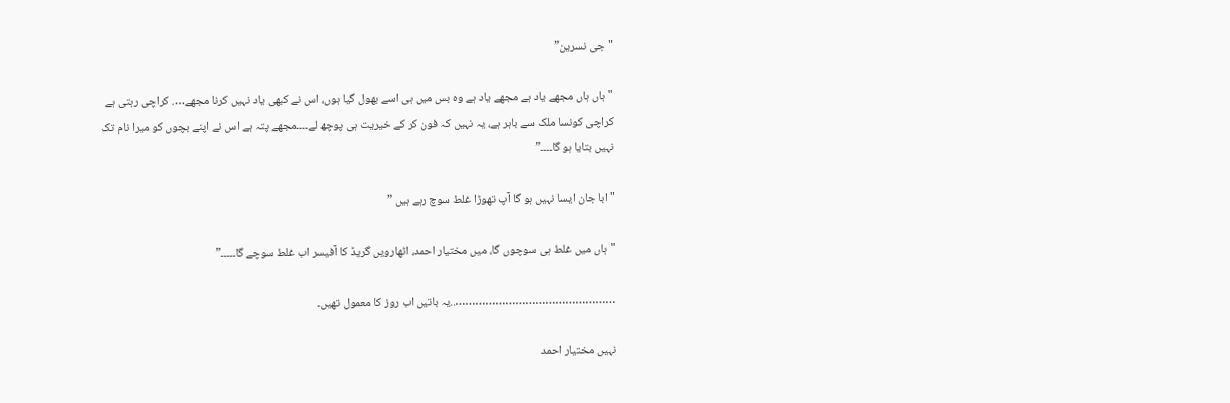"جی نسرین”

"ہاں ہاں مجھے یاد ہے مجھے یاد ہے وہ بس میں ہی اسے بھول گیا ہوں، اس نے کبھی یاد نہیں کرنا مجھے…. کراچی رہتی ہے کراچی کونسا ملک سے باہر ہے، یہ نہیں کہ فون کر کے خیریت ہی پوچھ لے۔۔۔۔مجھے پتہ ہے اس نے اپنے بچوں کو میرا نام تک نہیں بتایا ہو گا۔۔۔۔”

"ابا جان ایسا نہیں ہو گا آپ تھوڑا غلط سوچ رہے ہیں ”

"ہاں میں غلط ہی سوچوں گا، میں مختیار احمد، اٹھارویں گریڈ کا آفیسر اب غلط سوچے گا۔۔۔۔۔”

…………………………………………..یہ باتیں اب روز کا معمول تھیں۔

نہیں مختیار احمد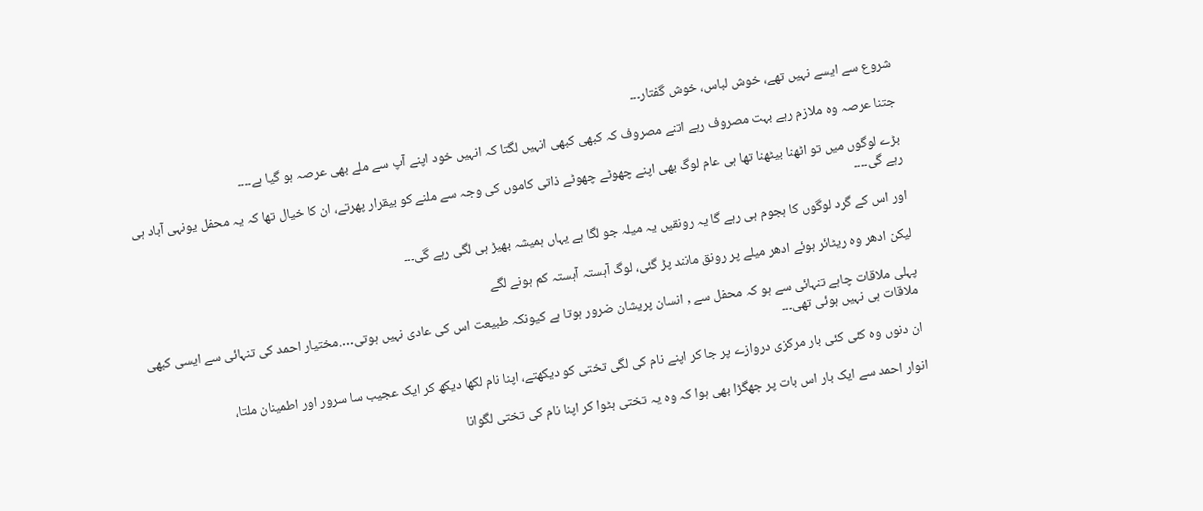شروع سے ایسے نہیں تھے، خوش لباس، خوش گفتار۔۔۔

جتنا عرصہ وہ ملازم رہے بہت مصروف رہے اتنے مصروف کہ کبھی کبھی انہیں لگتا کہ انہیں خود اپنے آپ سے ملے بھی عرصہ ہو گیا ہے۔۔۔۔

بڑے لوگوں میں تو اٹھنا بیٹھنا تھا ہی عام لوگ بھی اپنے چھوٹے چھوٹے ذاتی کاموں کی وجہ سے ملنے کو بیقرار پھرتے، ان کا خیال تھا کہ یہ محفل یونہی آباد ہی رہے گی۔۔۔۔

اور اس کے گرد لوگوں کا ہجوم ہی رہے گا یہ رونقیں یہ میلہ جو لگا ہے یہاں ہمیشہ بھیڑ ہی لگی رہے گی۔۔۔

لیکن ادھر وہ ریٹائر ہوئے ادھر میلے پر رونق مانند پڑ گئی، لوگ آہستہ آہستہ کم ہونے لگے

پہلی ملاقات چاہے تنہائی سے ہو کہ محفل سے , انسان پریشان ضرور ہوتا ہے کیونکہ طبیعت اس کی عادی نہیں ہوتی….مختیار احمد کی تنہائی سے ایسی کبھی ملاقات ہی نہیں ہوئی تھی۔۔۔

ان دنوں وہ کئی کئی بار مرکزی دروازے پر جا کر اپنے نام کی لگی تختی کو دیکھتے، اپنا نام لکھا دیکھ کر ایک عجیب سا سرور اور اطمینان ملتا،

انوار احمد سے ایک بار اس بات پر جھگڑا بھی ہوا کہ وہ یہ تختی ہٹوا کر اپنا نام کی تختی لگوانا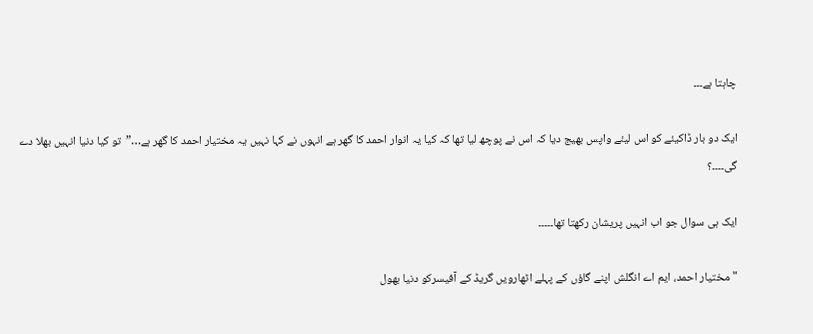چاہتا ہے۔۔۔

ایک دو بار ڈاکیئے کو اس لیئے واپس بھیج دیا کہ اس نے پوچھ لیا تھا کہ کیا یہ انوار احمد کا گھر ہے انہوں نے کہا نہیں یہ مختیار احمد کا گھر ہے…”تو کیا دنیا انہیں بھلا دے گی۔۔۔۔؟

ایک ہی سوال جو اب انہیں پریشان رکھتا تھا۔۔۔۔۔

"مختیار احمد، ایم اے انگلش اپنے گاؤں کے پہلے اٹھارویں گریڈ کے آفیسرکو دنیا بھول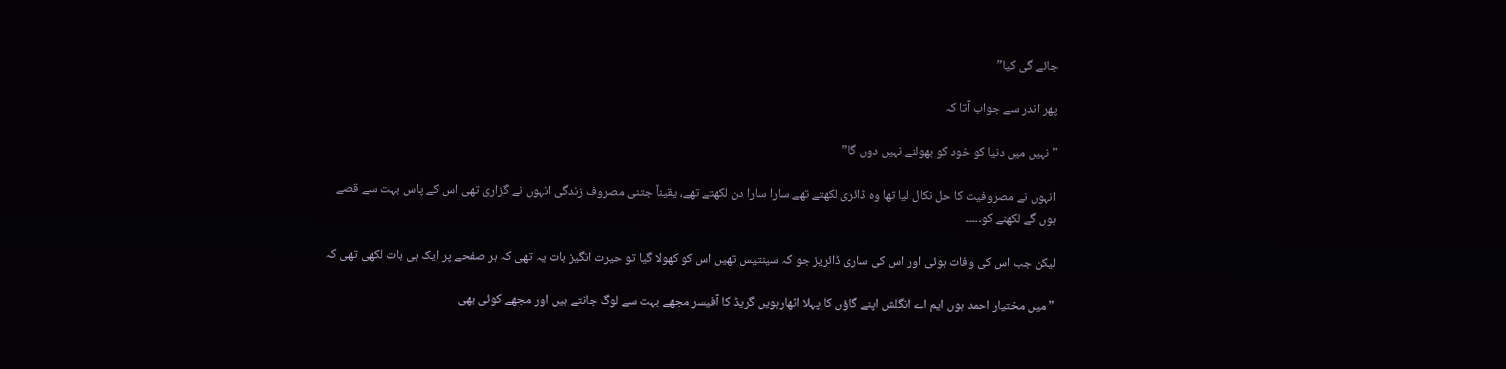جائے گی کیا”

پھر اندر سے جواب آتا کہ

"نہیں میں دنیا کو خود کو بھولنے نہیں دوں گا”

انہوں نے مصروفیت کا حل نکال لیا تھا وہ ڈائری لکھتے تھے سارا سارا دن لکھتے تھے، یقیناً جتنی مصروف زندگی انہوں نے گزاری تھی اس کے پاس بہت سے قصے ہوں گے لکھنے کو۔۔۔۔۔

لیکن جب اس کی وفات ہوئی اور اس کی ساری ڈائریز جو کہ سینتیس تھیں اس کو کھولا گیا تو حیرت انگیز بات یہ تھی کہ ہر صفحے پر ایک ہی بات لکھی تھی کہ

” میں مختیار احمد ہوں ایم اے انگلش اپنے گاؤں کا پہلا اٹھارہویں گریڈ کا آفیسر مجھے بہت سے لوگ جانتے ہیں اور مجھے کوئی بھی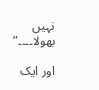نہیں بھولا۔۔۔۔”

اور ایک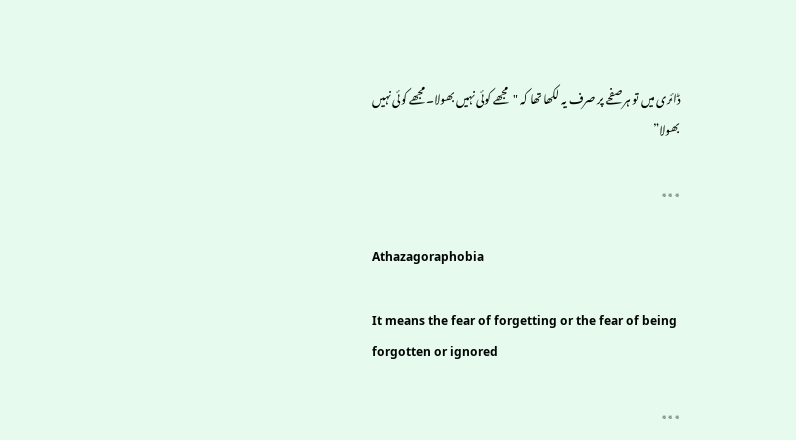ڈائری میں تو ہر صفحے پر صرف یہ لکھا تھا کہ "مجھے کوئی نہیں بھولا۔ مجھے کوئی نہیں بھولا”

٭٭٭

Athazagoraphobia

It means the fear of forgetting or the fear of being forgotten or ignored

٭٭٭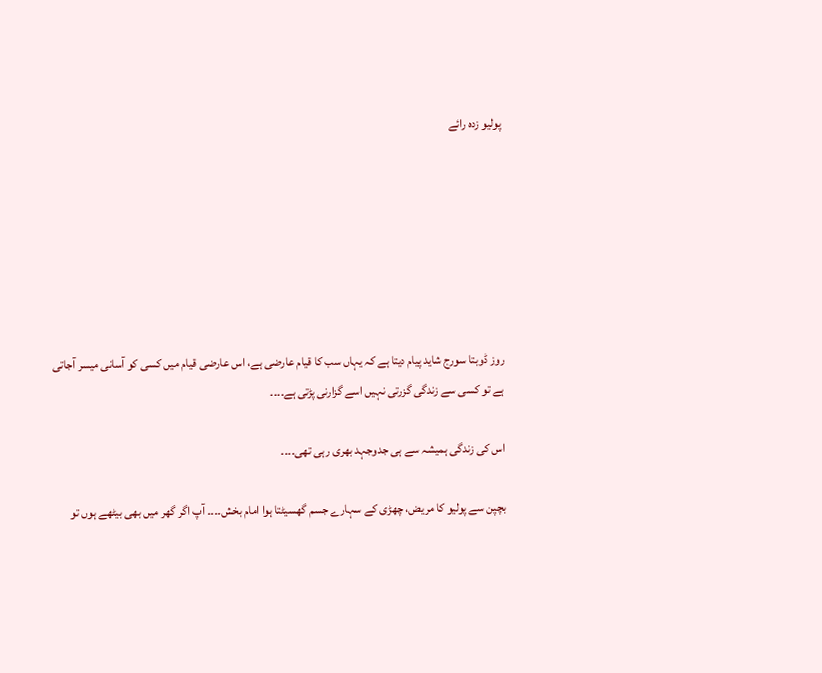پولیو زدہ رائے







روز ڈوبتا سورج شاید پیام دیتا ہے کہ یہاں سب کا قیام عارضی ہے، اس عارضی قیام میں کسی کو آسانی میسر آجاتی ہے تو کسی سے زندگی گزرتی نہیں اسے گزارنی پڑتی ہے۔۔۔۔

اس کی زندگی ہمیشہ سے ہی جدوجہد بھری رہی تھی۔۔۔۔

بچپن سے پولیو کا مریض، چھڑی کے سہارے جسم گھسیٹتا ہوا امام بخش۔۔۔۔ آپ اگر گھر میں بھی بیٹھے ہوں تو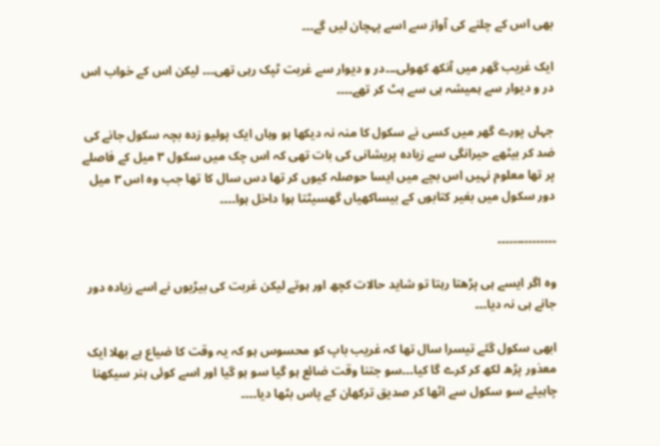بھی اس کے چلنے کی آواز سے اسے پہچان لیں گے۔۔۔

ایک غریب گھر میں آنکھ کھولی۔۔۔در و دیوار سے غربت ٹپک رہی تھی۔۔۔ لیکن اس کے خواب اس در و دیوار سے ہمیشہ ہی سے ہٹ کر تھے۔۔۔۔

جہاں پورے گھر میں کسی نے سکول کا منہ نہ دیکھا ہو وہاں ایک پولیو زدہ بچہ سکول جانے کی ضد کر بیٹھے حیرانگی سے زیادہ پریشانی کی بات تھی کہ اس چک میں سکول ۳ میل کے فاصلے پر تھا معلوم نہیں اس بچے میں ایسا حوصلہ کیوں کر تھا دس سال کا تھا جب وہ اس ۳ میل دور سکول میں بغیر کتابوں کے بیساکھیاں گھسیٹتا ہوا داخل ہوا۔۔۔۔

۔۔۔۔۔۔۔۔۔۔۔۔۔۔۔

وہ اگر ایسے ہی پڑھتا رہتا تو شاید حالات کچھ اور ہوتے لیکن غربت کی بیڑیوں نے اسے زیادہ دور جانے ہی نہ دیا۔۔۔

ابھی سکول گئے تیسرا سال تھا کہ غریب باپ کو محسوس ہو کہ یہ وقت کا ضیاع ہے بھلا ایک معذور پڑھ لکھ کر کرے گا کیا۔۔۔سو جتنا وقت ضائع ہو گیا سو ہو گیا اور اسے کوئی ہنر سیکھنا چاہیئے سو سکول سے اٹھا کر صدیق ترکھان کے پاس بٹھا دیا۔۔۔۔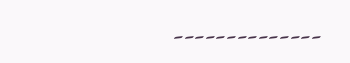۔۔۔۔۔۔۔۔۔۔۔۔۔۔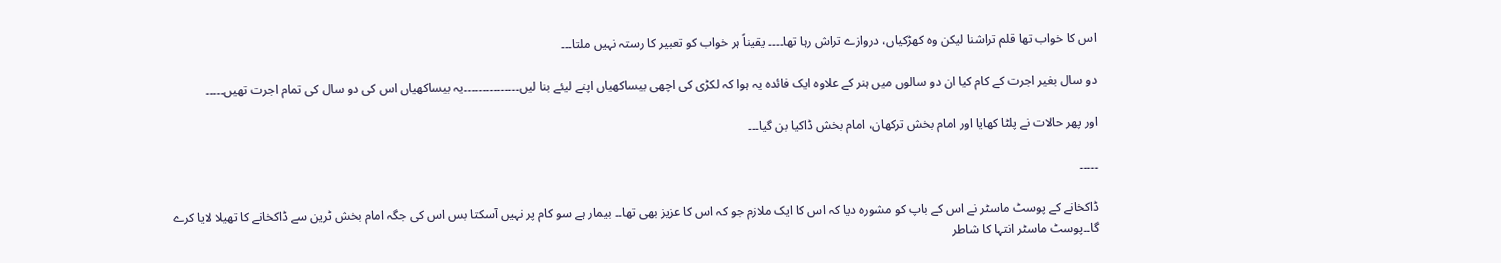اس کا خواب تھا قلم تراشنا لیکن وہ کھڑکیاں، دروازے تراش رہا تھا۔۔۔۔ یقیناً ہر خواب کو تعبیر کا رستہ نہیں ملتا۔۔۔

دو سال بغیر اجرت کے کام کیا ان دو سالوں میں ہنر کے علاوہ ایک فائدہ یہ ہوا کہ لکڑی کی اچھی بیساکھیاں اپنے لیئے بنا لیں۔۔۔۔۔۔۔۔۔۔۔۔۔۔۔یہ بیساکھیاں اس کی دو سال کی تمام اجرت تھیں۔۔۔۔۔

اور پھر حالات نے پلٹا کھایا اور امام بخش ترکھان، امام بخش ڈاکیا بن گیا۔۔۔

۔۔۔۔۔

ڈاکخانے کے پوسٹ ماسٹر نے اس کے باپ کو مشورہ دیا کہ اس کا ایک ملازم جو کہ اس کا عزیز بھی تھا۔۔ بیمار ہے سو کام پر نہیں آسکتا بس اس کی جگہ امام بخش ٹرین سے ڈاکخانے کا تھیلا لایا کرے گا۔۔پوسٹ ماسٹر انتہا کا شاطر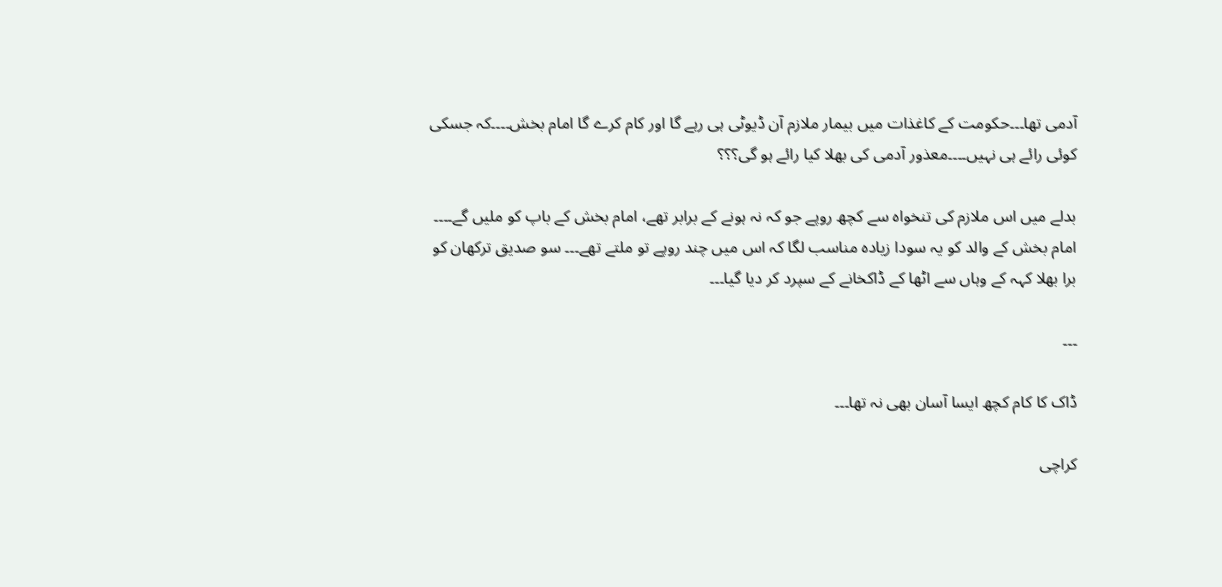آدمی تھا۔۔۔حکومت کے کاغذات میں بیمار ملازم آن ڈیوٹی ہی رہے گا اور کام کرے گا امام بخش۔۔۔۔کہ جسکی کوئی رائے ہی نہیں۔۔۔۔معذور آدمی کی بھلا کیا رائے ہو گی؟؟؟

بدلے میں اس ملازم کی تنخواہ سے کچھ روپے جو کہ نہ ہونے کے برابر تھے، امام بخش کے باپ کو ملیں گے۔۔۔۔ امام بخش کے والد کو یہ سودا زیادہ مناسب لگا کہ اس میں چند روپے تو ملتے تھے۔۔۔ سو صدیق ترکھان کو برا بھلا کہہ کے وہاں سے اٹھا کے ڈاکخانے کے سپرد کر دیا گیا۔۔۔

۔۔۔

ڈاک کا کام کچھ ایسا آسان بھی نہ تھا۔۔۔

کراچی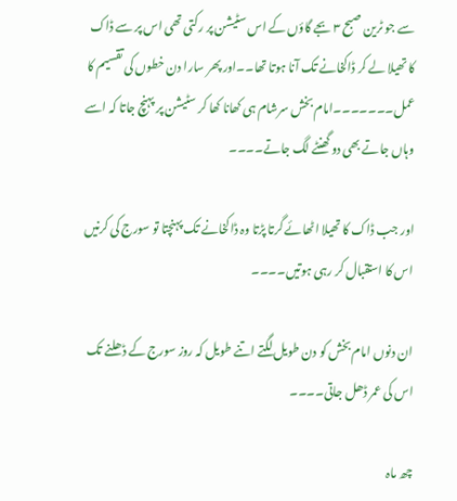سے جو ٹرین صبح ۳ بجے گاؤں کے اس سٹیشن پر رکتی تھی اس پر سے ڈاک کا تھیلا لے کر ڈاکخانے تک آنا ہوتا تھا۔۔اور پھر سارا دن خطوں کی تقسیم کا عمل۔۔۔۔۔۔۔امام بخش سرشام ہی کھانا کھا کر سٹیشن پر پہنچ جاتا کہ اسے وہاں جاتے بھی دو گھنٹے لگ جاتے۔۔۔۔

اور جب ڈاک کا تھیلا اٹھائے گرتا پڑتا وہ ڈاکخانے تک پہنچتا تو سورج کی کرنیں اس کا استقبال کر رہی ہوتیں۔۔۔۔

ان دنوں امام بخش کو دن طویل لگتے اتنے طویل کہ روز سورج کے ڈھلنے تک اس کی عمر ڈھل جاتی۔۔۔۔

چھ ماہ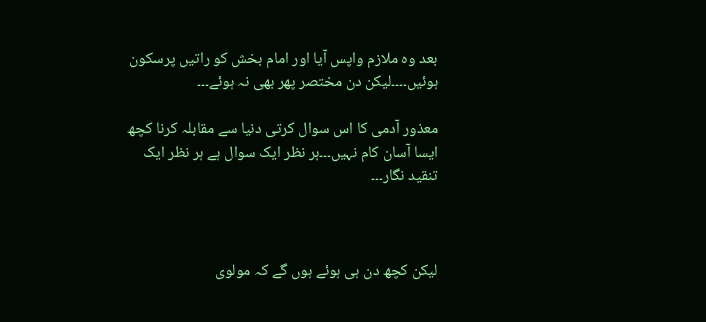بعد وہ ملازم واپس آیا اور امام بخش کو راتیں پرسکون ہوئیں۔۔۔۔لیکن دن مختصر پھر بھی نہ ہوئے۔۔۔

معذور آدمی کا اس سوال کرتی دنیا سے مقابلہ کرنا کچھ ایسا آسان کام نہیں۔۔۔ہر نظر ایک سوال ہے ہر نظر ایک تنقید نگار۔۔۔



لیکن کچھ دن ہی ہوئے ہوں گے کہ مولوی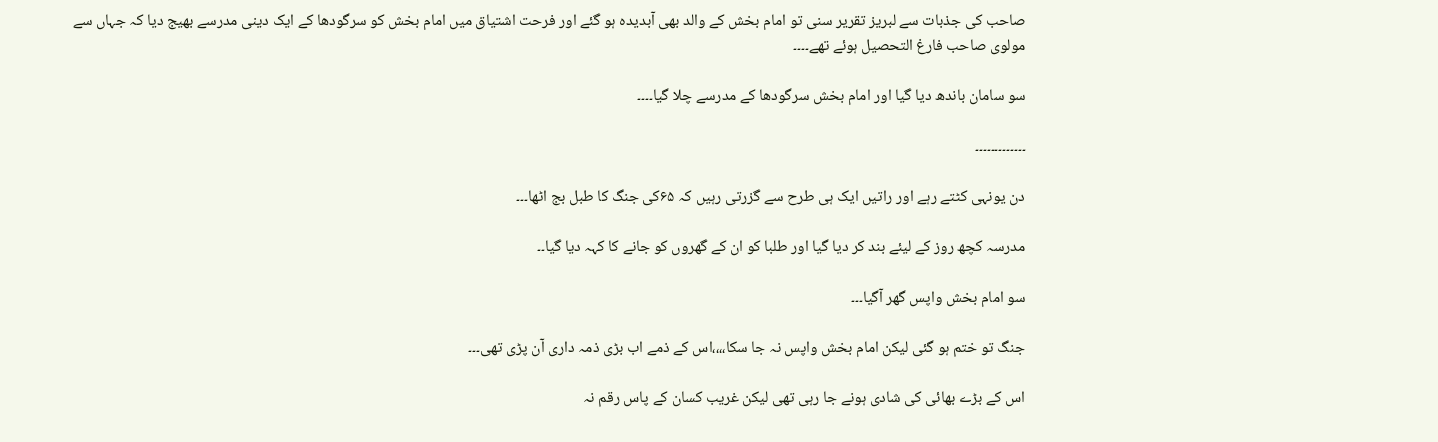صاحب کی جذبات سے لبریز تقریر سنی تو امام بخش کے والد بھی آبدیدہ ہو گئے اور فرحت اشتیاق میں امام بخش کو سرگودھا کے ایک دینی مدرسے بھیج دیا کہ جہاں سے مولوی صاحب فارغ التحصیل ہوئے تھے۔۔۔۔

سو سامان باندھ دیا گیا اور امام بخش سرگودھا کے مدرسے چلا گیا۔۔۔۔

۔۔۔۔۔۔۔۔۔۔۔۔۔

دن یونہی کٹتے رہے اور راتیں ایک ہی طرح سے گزرتی رہیں کہ ۶۵کی جنگ کا طبل بج اٹھا۔۔۔

مدرسہ کچھ روز کے لیئے بند کر دیا گیا اور طلبا کو ان کے گھروں کو جانے کا کہہ دیا گیا۔۔

سو امام بخش واپس گھر آگیا۔۔۔

جنگ تو ختم ہو گئی لیکن امام بخش واپس نہ جا سکا،،،،اس کے ذمے اب بڑی ذمہ داری آن پڑی تھی۔۔۔

اس کے بڑے بھائی کی شادی ہونے جا رہی تھی لیکن غریب کسان کے پاس رقم نہ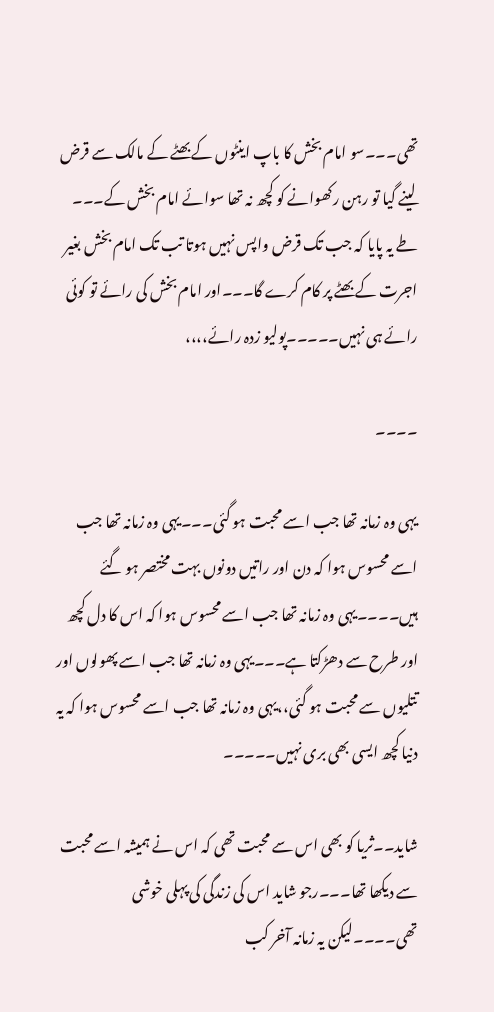تھی۔۔۔سو امام بخش کا باپ اینٹوں کے بھٹے کے مالک سے قرض لینے گیا تو رہن رکھوانے کو کچھ نہ تھا سوائے امام بخش کے۔۔۔ طے یہ پایا کہ جب تک قرض واپس نہیں ہوتا تب تک امام بخش بغیر اجرت کے بھٹے پر کام کرے گا۔۔۔اور امام بخش کی رائے تو کوئی رائے ہی نہیں۔۔۔۔۔پولیو زدہ رائے،،،،

۔۔۔۔

یہی وہ زمانہ تھا جب اسے محبت ہو گئی۔۔۔یہی وہ زمانہ تھا جب اسے محسوس ہوا کہ دن اور راتیں دونوں بہت مختصر ہو گئے ہیں۔۔۔۔یہی وہ زمانہ تھا جب اسے محسوس ہوا کہ اس کا دل کچھ اور طرح سے دھڑکتا ہے۔۔۔یہی وہ زمانہ تھا جب اسے پھولوں اور تتلیوں سے محبت ہو گئی،،یہی وہ زمانہ تھا جب اسے محسوس ہوا کہ یہ دنیا کچھ ایسی بھی بری نہیں۔۔۔۔۔

شاید۔۔ثریا کو بھی اس سے محبت تھی کہ اس نے ہمیشہ اسے محبت سے دیکھا تھا۔۔۔رجو شاید اس کی زندگی کی پہلی خوشی تھی۔۔۔۔لیکن یہ زمانہ آخر کب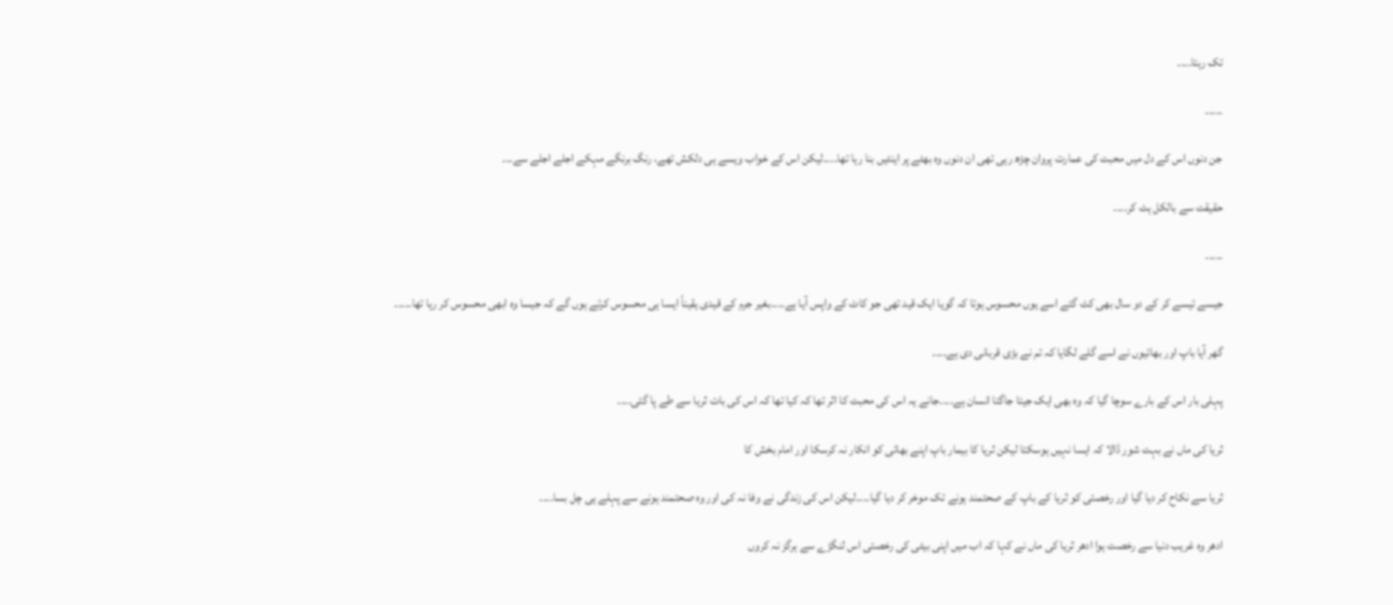تک رہتا۔۔۔۔

۔۔۔۔۔

جن دنوں اس کے دل میں محبت کی عمارت پروان چڑھ رہی تھی ان دنوں وہ بھٹے پر اینٹیں بنا رہا تھا۔۔۔۔لیکن اس کے خواب ویسے ہی دلکش تھے، رنگ برنگے مہکے اجلے اجلے سے۔۔۔

حقیقت سے بالکل ہٹ کر۔۔۔۔

۔۔۔۔۔

جیسے تیسے کر کے دو سال بھی کٹ گئے اسے یوں محسوس ہوتا کہ گویا ایک قید تھی جو کاٹ کے واپس آیا ہے۔۔۔۔بغیر جرم کے قیدی یقیناً ایسا ہی محسوس کرتے ہوں گے کہ جیسا وہ ابھی محسوس کر رہا تھا۔۔۔۔۔

گھر آیا باپ اور بھائیوں نے اسے گلے لگایا کہ تم نے بڑی قربانی دی ہے۔۔۔۔

پہلی بار اس کے بارے سوچا گیا کہ وہ بھی ایک جیتا جاگتا انسان ہے۔۔۔۔جانے یہ اس کی محبت کا اثر تھا کہ کیا تھا کہ اس کی بات ثریا سے طے پا گئی۔۔۔۔

ثریا کی ماں نے بہت شور ڈالا کہ ایسا نہیں ہوسکتا لیکن ثریا کا بیمار باپ اپنے بھائی کو انکار نہ کرسکا اور امام بخش کا

ثریا سے نکاح کر دیا گیا اور رخصتی کو ثریا کے باپ کے صحتمند ہونے تک موخر کر دیا گیا۔۔۔۔لیکن اس کی زندگی نے وفا نہ کی اور وہ صحتمند ہونے سے پہلے ہی چل بسا۔۔۔۔

ادھر وہ غریب دنیا سے رخصت ہوا ادھر ثریا کی ماں نے کہا کہ اب میں اپنی بیٹی کی رخصتی اس لنگڑے سے ہرگز نہ کروں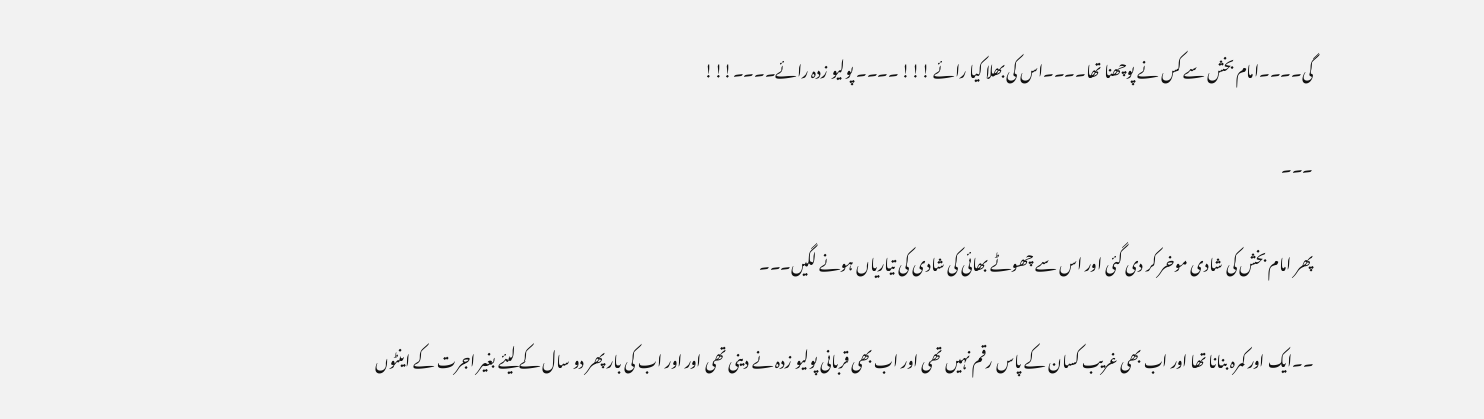گی۔۔۔۔امام بخش سے کس نے پوچھنا تھا۔۔۔۔اس کی بھلا کیا رائے !!! ۔۔۔۔ پولیو زدہ رائے۔۔۔۔!!!

۔۔۔

پھر امام بخش کی شادی موخر کر دی گئی اور اس سے چھوٹے بھائی کی شادی کی تیاریاں ہونے لگیں۔۔۔

۔۔ایک اور کمرہ بنانا تھا اور اب بھی غریب کسان کے پاس رقم نہیں تھی اور اب بھی قربانی پولیو زدہ نے دینی تھی اور اور اب کی بار پھر دو سال کے لیئے بغیر اجرت کے اینٹوں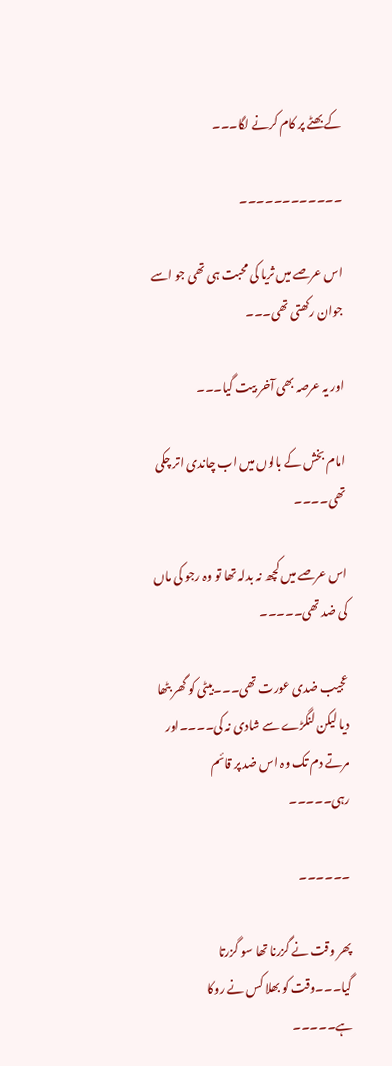کے بھٹے پر کام کرنے لگا۔۔۔

۔۔۔۔۔۔۔۔۔۔۔۔

اس عرصے میں ثریا کی محبت ہی تھی جو اسے جوان رکھتی تھی۔۔۔

اور یہ عرصہ بھی آخر بیت گیا۔۔۔

امام بخش کے بالوں میں اب چاندی اتر چکی تھی۔۔۔۔

اس عرصے میں کچھ نہ بدلہ تھا تو وہ رجو کی ماں کی ضد تھی۔۔۔۔۔

عجیب ضدی عورت تھی۔۔۔بیٹی کو گھر بٹھا دیا لیکن لنگڑے سے شادی نہ کی۔۔۔۔اور مرتے دم تک وہ اس ضد پر قائم رہی۔۔۔۔۔

۔۔۔۔۔۔

پھر وقت نے گزرنا تھا سو گزرتا گیا۔۔۔وقت کو بھلا کس نے روکا ہے۔۔۔۔۔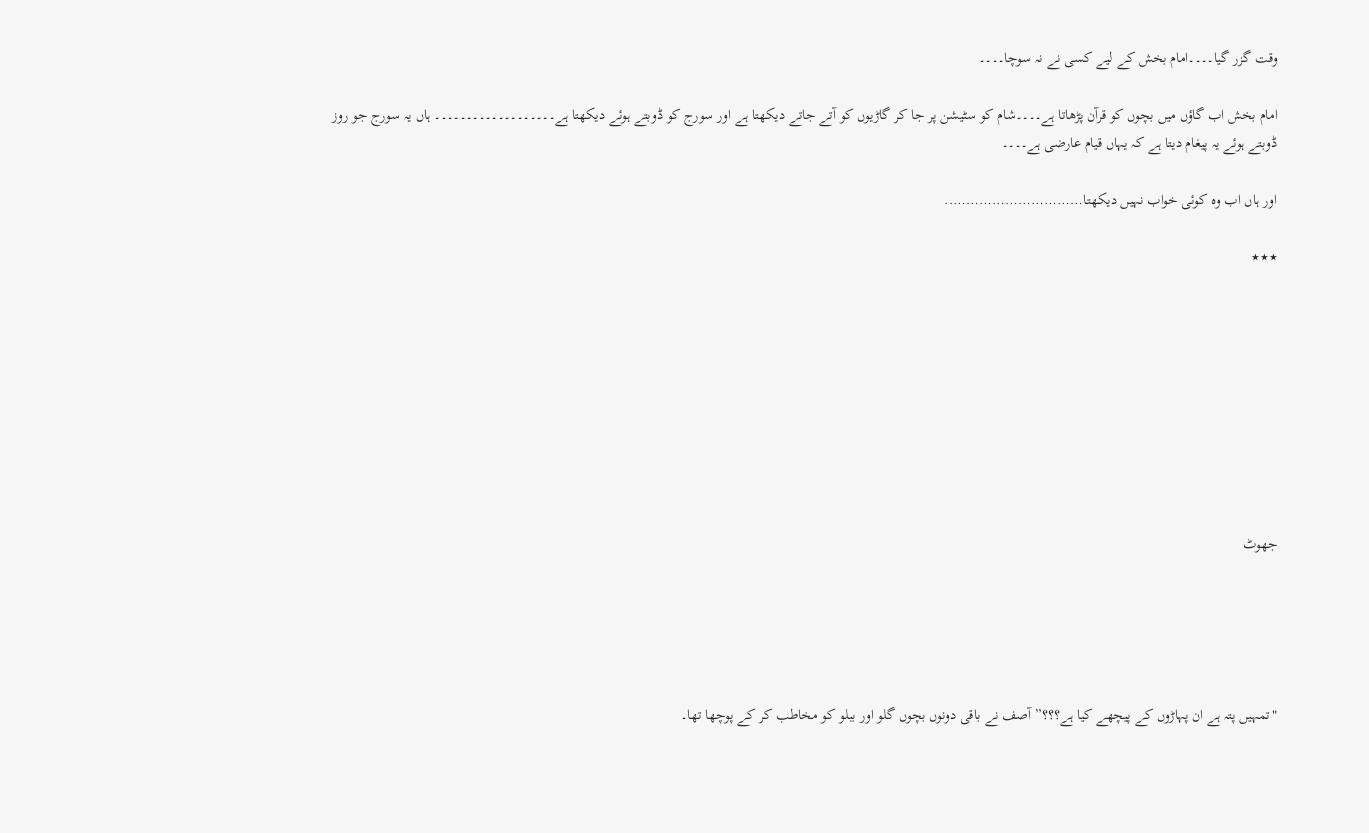وقت گزر گیا۔۔۔۔امام بخش کے لیے کسی نے نہ سوچا۔۔۔۔

امام بخش اب گاؤں میں بچوں کو قرآن پڑھاتا ہے۔۔۔۔شام کو سٹیشن پر جا کر گاڑیوں کو آتے جاتے دیکھتا ہے اور سورج کو ڈوبتے ہوئے دیکھتا ہے۔۔۔۔۔۔۔۔۔۔۔۔۔۔۔۔۔۔۔ ہاں یہ سورج جو روز ڈوبتے ہوئے یہ پیغام دیتا ہے کہ یہاں قیام عارضی ہے۔۔۔۔

اور ہاں اب وہ کوئی خواب نہیں دیکھتا…………………………..

٭٭٭









جھوٹ





"تمہیں پتہ ہے ان پہاڑوں کے پیچھے کیا ہے؟؟؟” آصف نے باقی دونوں بچوں گلو اور ببلو کو مخاطب کر کے پوچھا تھا۔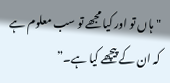"ہاں تو اور کیا مجھے تو سب معلوم ہے کہ ان کے پیچھے کیا ہے۔”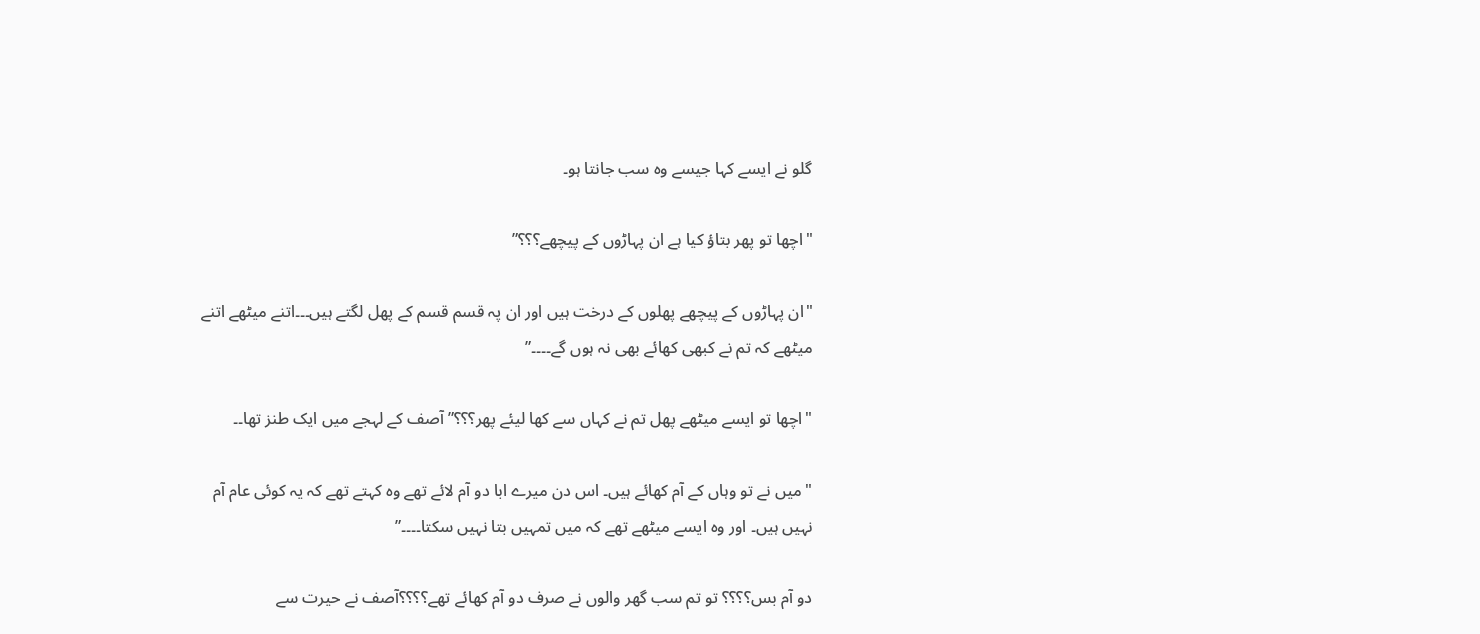گلو نے ایسے کہا جیسے وہ سب جانتا ہو۔

"اچھا تو پھر بتاؤ کیا ہے ان پہاڑوں کے پیچھے؟؟؟”

"ان پہاڑوں کے پیچھے پھلوں کے درخت ہیں اور ان پہ قسم قسم کے پھل لگتے ہیں۔۔۔اتنے میٹھے اتنے میٹھے کہ تم نے کبھی کھائے بھی نہ ہوں گے۔۔۔۔”

"اچھا تو ایسے میٹھے پھل تم نے کہاں سے کھا لیئے پھر؟؟؟” آصف کے لہجے میں ایک طنز تھا۔۔

"میں نے تو وہاں کے آم کھائے ہیں۔ اس دن میرے ابا دو آم لائے تھے وہ کہتے تھے کہ یہ کوئی عام آم نہیں ہیں۔ اور وہ ایسے میٹھے تھے کہ میں تمہیں بتا نہیں سکتا۔۔۔۔”

دو آم بس؟؟؟؟ تو تم سب گھر والوں نے صرف دو آم کھائے تھے؟؟؟؟آصف نے حیرت سے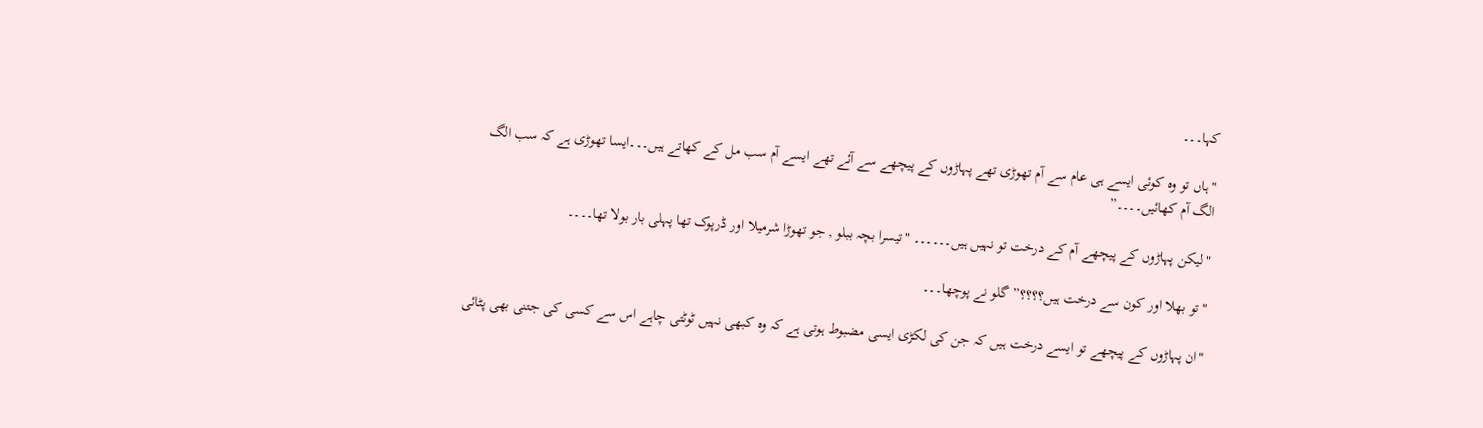کہا۔۔۔

"ہاں تو وہ کوئی ایسے ہی عام سے آم تھوڑی تھے پہاڑوں کے پیچھے سے آئے تھے ایسے آم سب مل کے کھاتے ہیں۔۔۔ایسا تھوڑی ہے کہ سب الگ الگ آم کھائیں۔۔۔۔”

"لیکن پہاڑوں کے پیچھے آم کے درخت تو نہیں ہیں۔۔۔۔۔۔ "تیسرا بچہ ببلو , جو تھوڑا شرمیلا اور ڈرپوک تھا پہلی بار بولا تھا۔۔۔۔

"تو بھلا اور کون سے درخت ہیں؟؟؟؟” گلو نے پوچھا۔۔۔

"ان پہاڑوں کے پیچھے تو ایسے درخت ہیں کہ جن کی لکڑی ایسی مضبوط ہوتی ہے کہ وہ کبھی نہیں ٹوٹتی چاہے اس سے کسی کی جتنی بھی پٹائی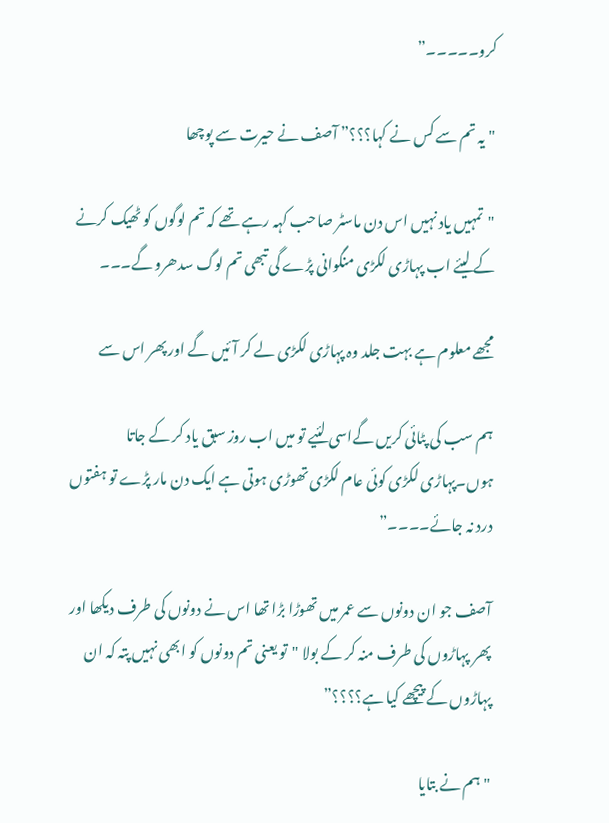کرو۔۔۔۔۔”

"یہ تم سے کس نے کہا؟؟؟” آصف نے حیرت سے پوچھا

"تمہیں یاد نہیں اس دن ماسٹر صاحب کہہ رہے تھے کہ تم لوگوں کو ٹھیک کرنے کے لیئے اب پہاڑی لکڑی منگوانی پڑے گی تبھی تم لوگ سدھرو گے۔۔۔

مجھے معلوم ہے بہت جلد وہ پہاڑی لکڑی لے کر آئیں گے اور پھر اس سے

ہم سب کی پٹائی کریں گےاسی لئیے تو میں اب روز سبق یاد کر کے جاتا ہوں۔پہاڑی لکڑی کوئی عام لکڑی تھوڑی ہوتی ہے ایک دن مار پڑے تو ہفتوں درد نہ جائے۔۔۔۔”

آصف جو ان دونوں سے عمر میں تھوڑا بڑا تھا اس نے دونوں کی طرف دیکھا اور پھر پہاڑوں کی طرف منہ کر کے بولا "تو یعنی تم دونوں کو ابھی نہیں پتہ کہ ان پہاڑوں کے پیچھے کیا ہے؟؟؟؟”

"ہم نے بتایا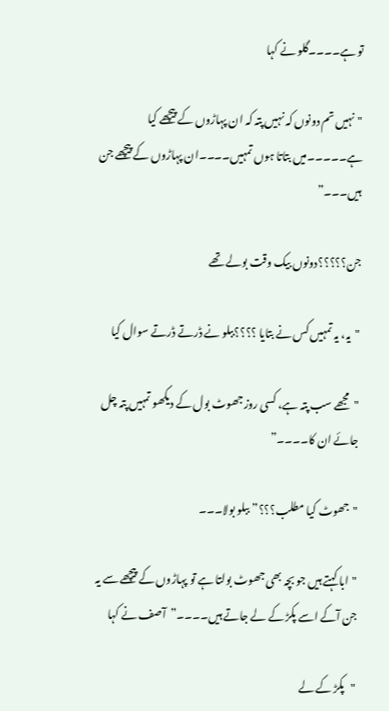تو ہے۔۔۔۔گلو نے کہا

"نہیں تم دونوں کہ نہیں پتہ کہ ان پہاڑوں کے پیچھے کیا ہے۔۔۔۔۔میں بتاتا ہوں تمہیں۔۔۔۔ان پہاڑوں کے پیچھے جن ہیں۔۔۔”

جن؟؟؟؟؟دونوں بیک وقت بولے تھے

"یہ، یہ تمہیں کس نے بتایا ؟؟؟؟ببلو نے ڈرتے ڈرتے سوال کیا

"مجھے سب پتہ ہے، کسی روز جھوٹ بول کے دیکھو تمہیں پتہ چل جائے ان کا۔۔۔۔”

"جھوٹ کیا مطلب؟؟؟”ببلو بولا۔۔۔

"ابا کہتے ہیں جو بچہ بھی جھوٹ بولتا ہے تو پہاڑوں کے پیچھے سے یہ جن آکے اسے پکڑ کے لے جاتے ہیں۔۔۔۔”آصف نے کہا

"پکڑ کے لے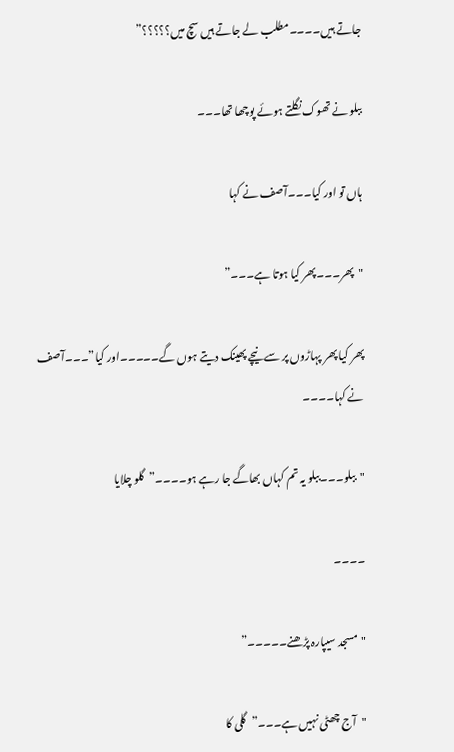جاتے ہیں۔۔۔۔مطلب لے جاتے ہیں سچ میں؟؟؟؟؟”

ببلو نے تھوک نگلتے ہوئے پوچھا تھا۔۔۔

ہاں تو اور کیا۔۔۔آصف نے کہا

"پھر۔۔۔پھر کیا ہوتا ہے۔۔۔”

پھر کیا پھر پہاڑوں پر سے نیچے پھینک دیتے ہوں گے۔۔۔۔۔اور کیا”۔۔۔آصف نے کہا۔۔۔۔

"ببلو۔۔۔ببلو یہ تم کہاں بھاگے جا رہے ہو۔۔۔۔”گلو چلایا

۔۔۔۔

"مسجد سیپارہ پڑھنے۔۔۔۔۔”

"آج چھٹی نہیں ہے۔۔۔”گلی کا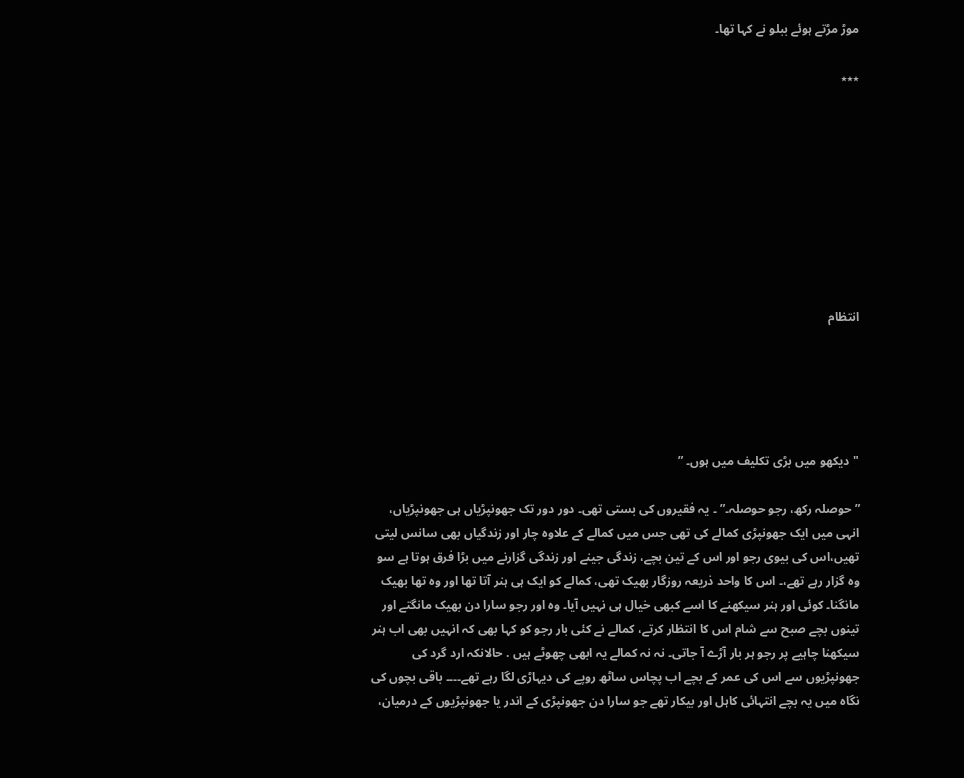موڑ مڑتے ہوئے ببلو نے کہا تھا۔

٭٭٭









انتظام





"دیکھو میں بڑی تکلیف میں ہوں۔ ”

” حوصلہ رکھ، رجو حوصلہ۔” ۔ یہ فقیروں کی بستی تھی۔ دور دور تک جھونپڑیاں ہی جھونپڑیاں، انہی میں ایک جھونپڑی کمالے کی تھی جس میں کمالے کے علاوہ چار اور زندگیاں بھی سانس لیتی تھیں،اس کی بیوی رجو اور اس کے تین بچے، زندگی جینے اور زندگی گزارنے میں بڑا فرق ہوتا ہے سو وہ گزار رہے تھے،۔ اس کا واحد ذریعہ روزگار بھیک تھی، کمالے کو ایک ہی ہنر آتا تھا اور وہ تھا بھیک مانگنا۔ کوئی اور ہنر سیکھنے کا اسے کبھی خیال ہی نہیں آیا۔ وہ اور رجو سارا دن بھیک مانگتے اور تینوں بچے صبح سے شام اس کا انتظار کرتے، کمالے نے کئی بار رجو کو کہا بھی کہ انہیں بھی اب ہنر سیکھنا چاہیے پر رجو ہر بار آڑے آ جاتی۔ نہ نہ کمالے یہ ابھی چھوٹے ہیں . حالانکہ ارد گرد کی جھونپڑیوں سے اس کی عمر کے بچے اب پچاس ساٹھ روپے کی دیہاڑی لگا رہے تھے۔۔۔۔ باقی بچوں کی نگاہ میں یہ بچے انتہائی کاہل اور بیکار تھے جو سارا دن جھونپڑی کے اندر یا جھونپڑیوں کے درمیان،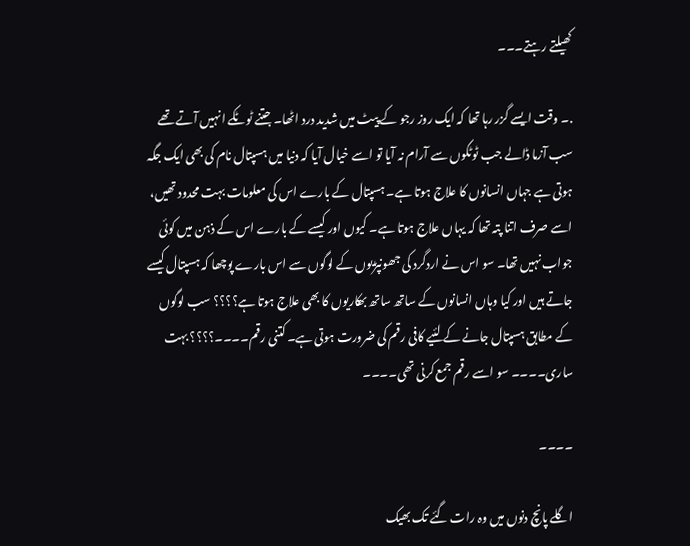کھیلتے رہتے۔۔۔

.۔ وقت ایسے گزر رہا تھا کہ ایک روز رجو کے پیٹ میں شدید درد اٹھا۔ جتنے ٹوٹکے انہیں آتے تھے سب آزما ڈالے جب ٹوٹکوں سے آرام نہ آیا تو اسے خیال آیا کہ دنیا میں ہسپتال نام کی بھی ایک جگہ ہوتی ہے جہاں انسانوں کا علاج ہوتا ہے۔ ہسپتال کے بارے اس کی معلومات بہت محدود تھیں، اسے صرف اتنا پتہ تھا کہ یہاں علاج ہوتا ہے۔ کیوں اور کیسے کے بارے اس کے ذہن میں کوئی جواب نہیں تھا۔ سو اس نے اردگرد کی جھونپڑیوں کے لوگوں سے اس بارے پوچھا کہ ہسپتال کیسے جاتے ہیں اور کیا وہاں انسانوں کے ساتھ ساتھ بھکاریوں کا بھی علاج ہوتا ہے؟؟؟؟ سب لوگوں کے مطابق ہسپتال جانے کے لئیے کافی رقم کی ضرورت ہوتی ہے۔ کتنی رقم۔۔۔۔؟؟؟؟ بہت ساری۔۔۔۔ سو اسے رقم جمع کرنی تھی۔۔۔۔

۔۔۔۔

اگلے پانچ دنوں میں وہ رات گئے تک بھیک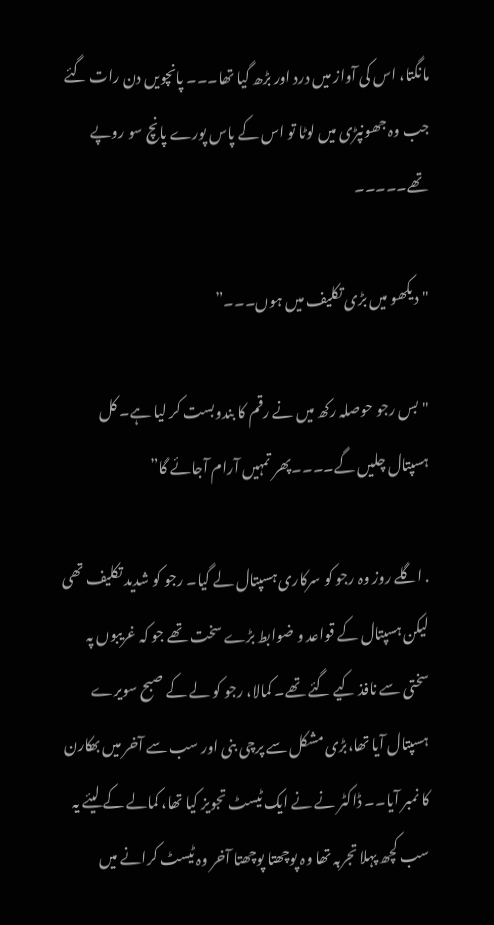مانگتا، اس کی آواز میں درد اور بڑھ گیا تھا۔۔۔ پانچویں دن رات گئے جب وہ جھونپڑی میں لوٹا تو اس کے پاس پورے پانچ سو روپے تھے۔۔۔۔۔

"دیکھو میں بڑی تکلیف میں ہوں۔۔۔”

"بس رجو حوصلہ رکھ میں نے رقم کا بندوبست کر لیا ہے۔ کل ہسپتال چلیں گے۔۔۔۔پھر تمہیں آرام آجائے گا”

. اگلے روز وہ رجو کو سرکاری ہسپتال لے گیا۔ رجو کو شدید تکلیف تھی لیکن ہسپتال کے قواعد و ضوابط بڑے سخت تھے جو کہ غریبوں پہ سختی سے نافذ کیے گئے تھے۔ کمالا، رجو کو لے کے صبح سویرے ہسپتال آیا تھا،بڑی مشکل سے پرچی بنی اور سب سے آخر میں بھکارن کا نمبر آیا۔۔ ڈاکٹر نے نے ایک ٹیسٹ تجویز کیا تھا، کمالے کے لیئے یہ سب کچھ پہلا تجربہ تھا وہ پوچھتا پوچھتا آخر وہ ٹیسٹ کرانے میں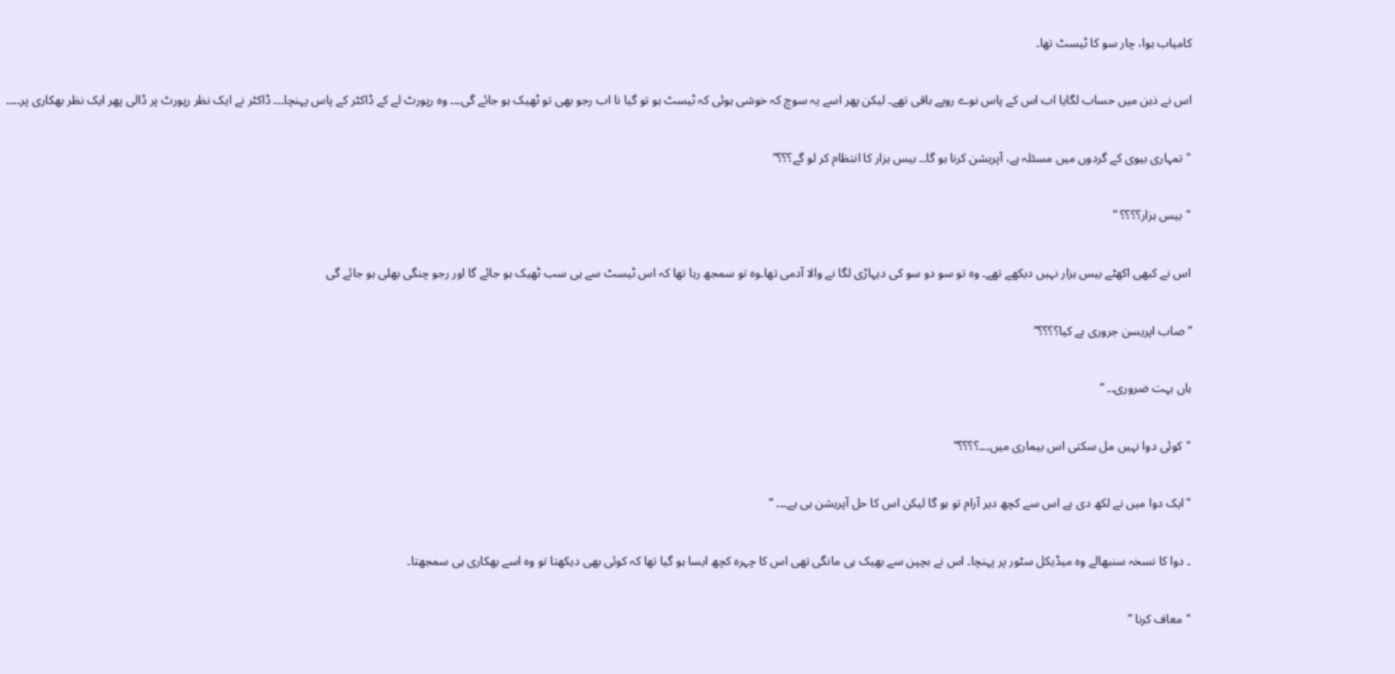کامیاب ہوا، چار سو کا ٹیسٹ تھا۔

اس نے ذہن میں حساب لگایا اب اس کے پاس نوے روپے باقی تھے۔ لیکن پھر اسے یہ سوچ کہ خوشی ہوئی کہ ٹیسٹ ہو تو گیا نا اب رجو بھی تو ٹھیک ہو جائے گی۔۔۔ وہ رپورٹ لے کے ڈاکٹر کے پاس پہنچا۔۔۔ ڈاکٹر نے ایک نظر رپورٹ پر ڈالی پھر ایک نظر بھکاری پر۔۔۔۔

"تمہاری بیوی کے گردوں میں مسئلہ ہے، آپریشن کرنا ہو گا۔۔ بیس ہزار کا انتظام کر لو گے؟؟؟”

"بیس ہزار؟؟؟؟ ”

اس نے کبھی اکھٹے بیس ہزار نہیں دیکھے تھے۔ وہ تو سو دو سو کی دیہاڑی لگا نے والا آدمی تھا۔وہ تو سمجھ رہا تھا کہ اس ٹیسٹ سے ہی سب ٹھیک ہو جائے گا اور رجو چنگی بھلی ہو جائے گی

” صاب اپریسن جروری ہے کیا؟؟؟؟”

ہاں بہت ضروری۔۔ ”

"کوئی دوا نہیں مل سکتی اس بیماری میں۔۔۔؟؟؟؟”

"ایک دوا میں نے لکھ دی ہے اس سے کچھ دیر آرام تو ہو گا لیکن اس کا حل آپریشن ہی ہے۔۔۔ ”

۔ دوا کا نسخہ سنبھالے وہ میڈیکل سٹور پر پہنچا۔ اس نے بچپن سے بھیک ہی مانگی تھی اس کا چہرہ کچھ ایسا ہو گیا تھا کہ کوئی بھی دیکھتا تو وہ اسے بھکاری ہی سمجھتا۔

"معاف کرنا ”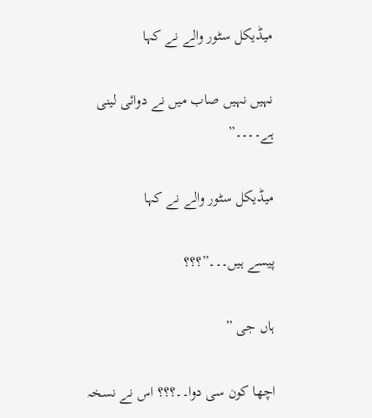میڈیکل سٹور والے نے کہا

نہیں نہیں صاب میں نے دوائی لینی ہے۔۔۔۔”

میڈیکل سٹور والے نے کہا

پیسے ہیں۔۔۔”؟؟؟

ہاں جی ”

اچھا کون سی دوا۔۔؟؟؟ اس نے نسخہ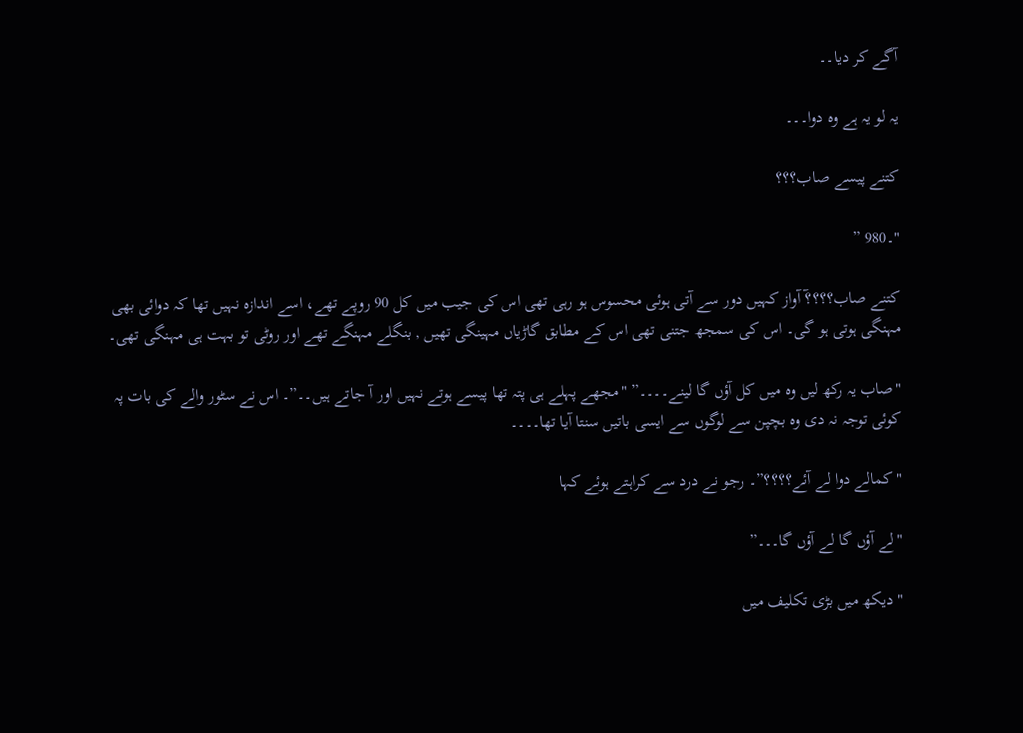آگے کر دیا۔۔

یہ لو یہ ہے وہ دوا۔۔۔

کتنے پیسے صاب؟؟؟

"۔980 ”

کتنے صاب؟؟؟؟ٓ آواز کہیں دور سے آتی ہوئی محسوس ہو رہی تھی اس کی جیب میں کل 90 روپے تھے، اسے اندازہ نہیں تھا کہ دوائی بھی مہنگی ہوتی ہو گی۔ اس کی سمجھ جتنی تھی اس کے مطابق گاڑیاں مہینگی تھیں , بنگلے مہنگے تھے اور روٹی تو بہت ہی مہنگی تھی۔

"صاب یہ رکھ لیں وہ میں کل آؤں گا لینے۔۔۔۔” "مجھے پہلے ہی پتہ تھا پیسے ہوتے نہیں اور آ جاتے ہیں۔۔”۔ اس نے سٹور والے کی بات پہ کوئی توجہ نہ دی وہ بچپن سے لوگوں سے ایسی باتیں سنتا آیا تھا۔۔۔۔

"کمالے دوا لے آئے؟؟؟؟”۔ رجو نے درد سے کراہتے ہوئے کہا

"لے آؤں گا لے آؤں گا۔۔۔”

"دیکھ میں بڑی تکلیف میں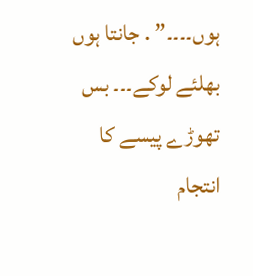ہوں۔۔۔۔” . جانتا ہوں بھلئے لوکے۔۔۔ بس تھوڑے پیسے کا انتجام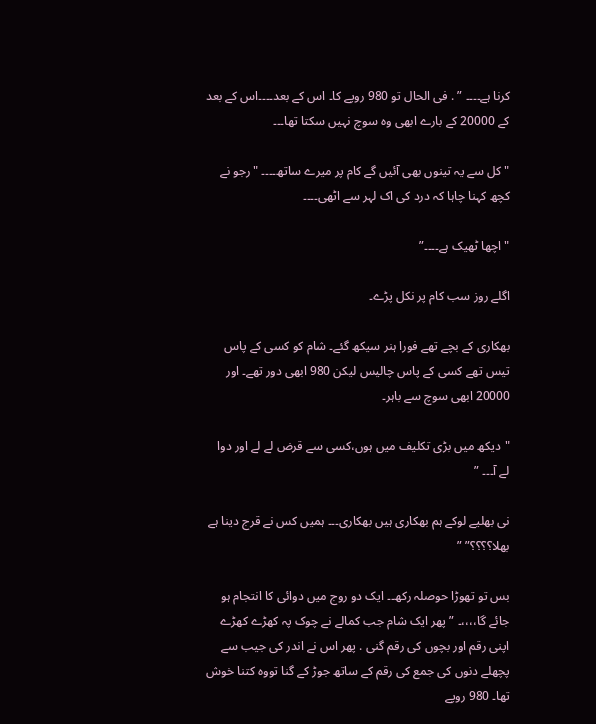کرنا ہے۔۔۔۔ ” . فی الحال تو 980 روپے کا۔ اس کے بعد۔۔۔۔اس کے بعد کے 20000 کے بارے ابھی وہ سوچ نہیں سکتا تھا۔۔۔

"کل سے یہ تینوں بھی آئیں گے کام پر میرے ساتھ۔۔۔۔ "رجو نے کچھ کہنا چاہا کہ درد کی اک لہر سے اٹھی۔۔۔۔

"اچھا ٹھیک ہے۔۔۔۔”

اگلے روز سب کام پر نکل پڑے۔

بھکاری کے بچے تھے فورا ہنر سیکھ گئے۔ شام کو کسی کے پاس تیس تھے کسی کے پاس چالیس لیکن 980 ابھی دور تھے۔ اور 20000 ابھی سوچ سے باہر۔

"دیکھ میں بڑی تکلیف میں ہوں،کسی سے قرض لے لے اور دوا لے آ۔۔۔ ”

نی بھلیے لوکے ہم بھکاری ہیں بھکاری۔۔۔ ہمیں کس نے قرج دینا ہے بھلا؟؟؟؟” ”

بس تو تھوڑا حوصلہ رکھ۔۔ ایک دو روج میں دوائی کا انتجام ہو جائے گا،،،،۔ ” پھر ایک شام جب کمالے نے چوک پہ کھڑے کھڑے اپنی رقم اور بچوں کی رقم گنی . پھر اس نے اندر کی جیب سے پچھلے دنوں کی جمع کی رقم کے ساتھ جوڑ کے گنا تووہ کتنا خوش تھا۔ 980 روپے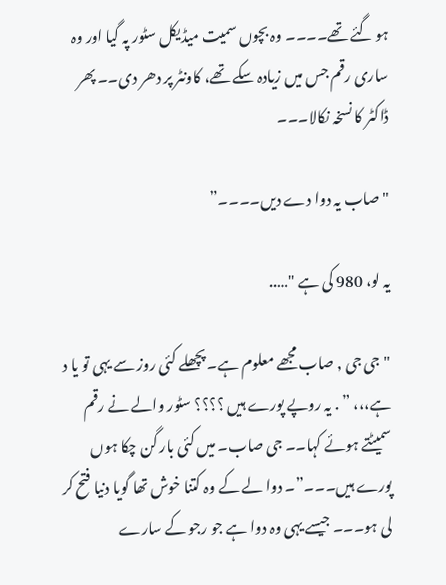ہو گئے تھے۔۔۔۔ وہ بچوں سمیت میڈیکل سٹور پہ گیا اور وہ ساری رقم جس میں زیادہ سکے تھے، کاونٹر پر دھر دی۔۔ پھر ڈاکٹر کا نسخہ نکالا۔۔۔

"صاب یہ دوا دے دیں۔۔۔۔”

یہ لو، 980 کی ہے "…..

"جی جی , صاب مجھے معلوم ہے۔ پچھلے کئی روز سے یہی تو یا د ہے،،، ” . یہ روپے پورے ہیں ؟؟؟؟ سٹور والے نے رقم سمیٹتے ہوئے کہا۔۔ جی صاب۔ میں کئی بار گن چکا ہوں پورے ہیں۔۔۔”۔ دوا لے کے وہ کتنا خوش تھا گویا دنیا فتح کر لی ہو۔۔۔ جیسے یہی وہ دوا ہے جو رجو کے سارے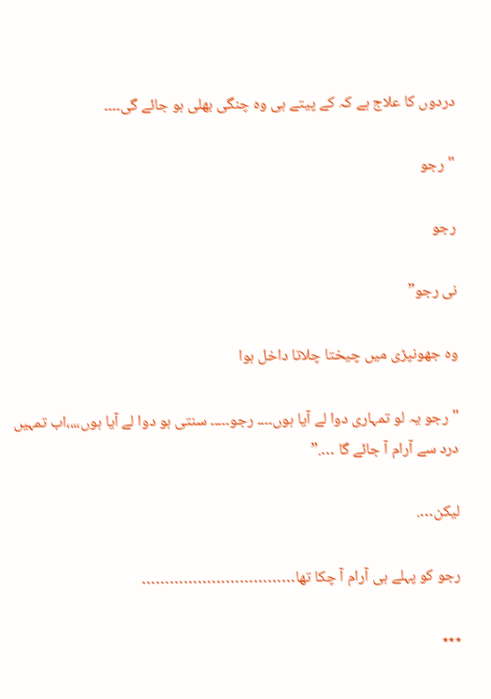دردوں کا علاج ہے کہ کے پیتے ہی وہ چنگی بھلی ہو جائے گی۔۔۔۔

"رجو

رجو

نی رجو”

وہ جھونپڑی میں چیختا چلاتا داخل ہوا

"رجو یہ لو تمہاری دوا لے آیا ہوں۔۔۔۔ رجو۔۔۔۔۔ سنتی ہو دوا لے آیا ہوں،،،،اب تمہیں درد سے آرام آ جائے گا ….”

لیکن….

رجو کو پہلے ہی آرام آ چکا تھا……………………………

٭٭٭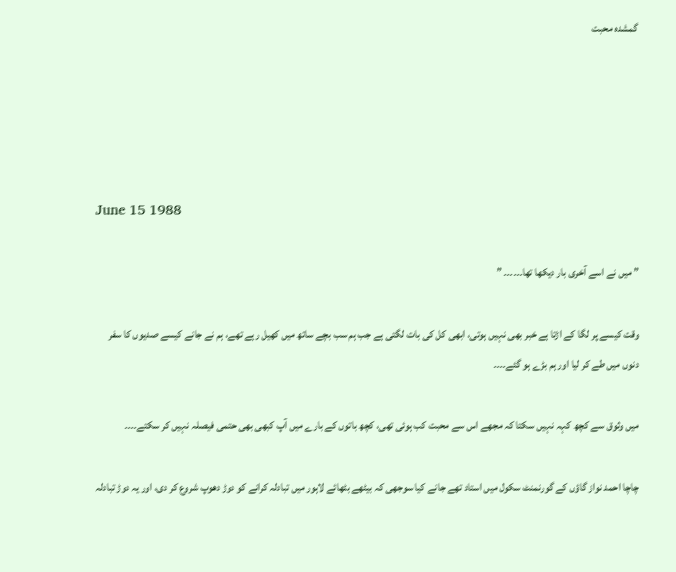گمشدہ محبت





June 15 1988

” میں نے اسے آخری بار دیکھا تھا۔۔۔۔۔۔ ”

وقت کیسے پر لگا کے اڑتا ہے خبر بھی نہیں ہوتی، ابھی کل کی بات لگتی ہے جب ہم سب بچے ساتھ میں کھیل رہے تھے، ہم نے جانے کیسے صدیوں کا سفر دنوں میں طے کر لیا اور ہم بڑے ہو گئے۔۔۔۔

میں وثوق سے کچھ کہہ نہیں سکتا کہ مجھے اس سے محبت کب ہوئی تھی، کچھ باتوں کے بارے میں آپ کبھی بھی حتمی فیصلہ نہیں کر سکتے۔۔۔۔

چاچا احمد نواز گاؤں کے گورنمنٹ سکول میں استاد تھے جانے کیا سوجھی کہ بیٹھے بٹھائے لاہور میں تبادلہ کرانے کو دوڑ دھوپ شروع کر دی، اور یہ دوڑ تبادلہ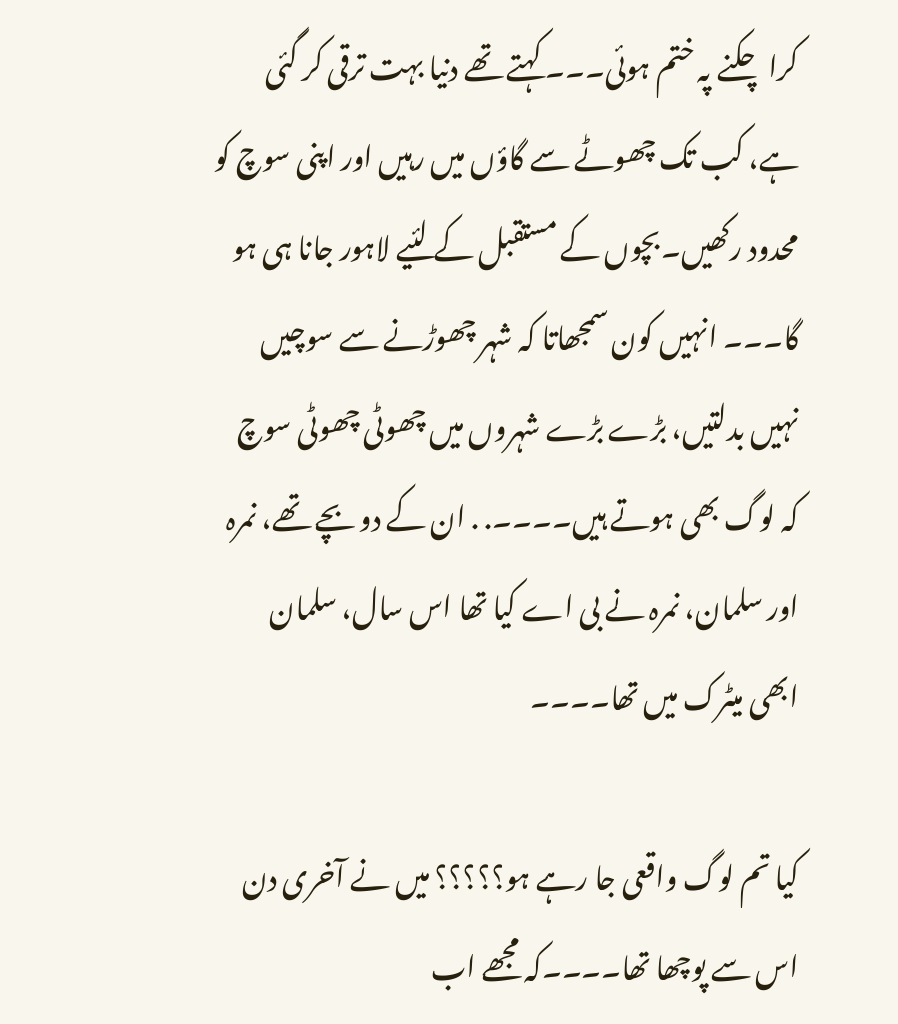کرا چکنے پہ ختم ہوئی۔۔۔ کہتے تھے دنیا بہت ترقی کر گئی ہے، کب تک چھوٹے سے گاؤں میں رہیں اور اپنی سوچ کو محدود رکھیں۔بچوں کے مستقبل کے لئیے لاہور جانا ہی ہو گا۔۔۔ انہیں کون سمجھاتا کہ شہر چھوڑنے سے سوچیں نہیں بدلتیں، بڑے بڑے شہروں میں چھوٹی چھوٹی سوچ کہ لوگ بھی ہوتے ہیں۔۔۔۔. . ان کے دو بچے تھے، نمرہ اور سلمان، نمرہ نے بی اے کیا تھا اس سال، سلمان ابھی میٹرک میں تھا۔۔۔۔

کیا تم لوگ واقعی جا رہے ہو؟؟؟؟؟ میں نے آخری دن اس سے پوچھا تھا۔۔۔۔کہ مجھے اب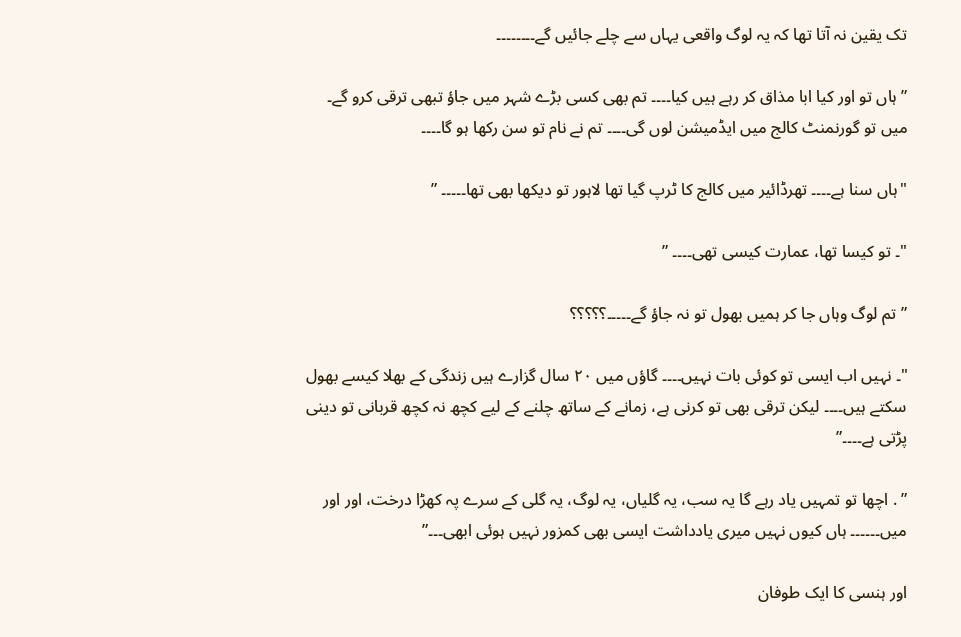تک یقین نہ آتا تھا کہ یہ لوگ واقعی یہاں سے چلے جائیں گے۔۔۔۔۔۔۔۔

” ہاں تو اور کیا ابا مذاق کر رہے ہیں کیا۔۔۔۔ تم بھی کسی بڑے شہر میں جاؤ تبھی ترقی کرو گے۔ میں تو گورنمنٹ کالج میں ایڈمیشن لوں گی۔۔۔۔ تم نے نام تو سن رکھا ہو گا۔۔۔۔

"ہاں سنا ہے۔۔۔۔ تھرڈائیر میں کالج کا ٹرپ گیا تھا لاہور تو دیکھا بھی تھا۔۔۔۔۔ ”

"۔ تو کیسا تھا، عمارت کیسی تھی۔۔۔۔ ”

” تم لوگ وہاں جا کر ہمیں بھول تو نہ جاؤ گے۔۔۔۔۔؟؟؟؟؟

"۔ نہیں اب ایسی تو کوئی بات نہیں۔۔۔۔ گاؤں میں ۲۰ سال گزارے ہیں زندگی کے بھلا کیسے بھول سکتے ہیں۔۔۔۔ لیکن ترقی بھی تو کرنی ہے، زمانے کے ساتھ چلنے کے لیے کچھ نہ کچھ قربانی تو دینی پڑتی ہے۔۔۔۔”

” . اچھا تو تمہیں یاد رہے گا یہ سب، یہ گلیاں، یہ لوگ، یہ گلی کے سرے پہ کھڑا درخت، اور اور میں۔۔۔۔۔۔ ہاں کیوں نہیں میری یادداشت ایسی بھی کمزور نہیں ہوئی ابھی۔۔۔”

اور ہنسی کا ایک طوفان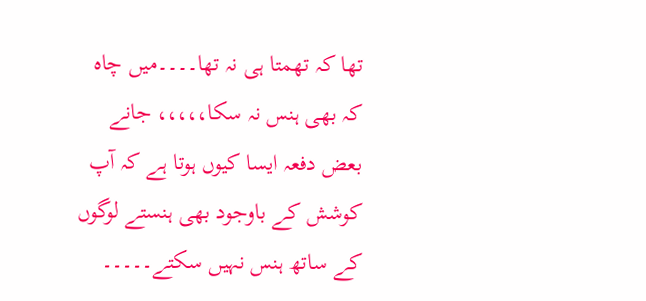تھا کہ تھمتا ہی نہ تھا۔۔۔۔میں چاہ کہ بھی ہنس نہ سکا،،،،، جانے بعض دفعہ ایسا کیوں ہوتا ہے کہ آپ کوشش کے باوجود بھی ہنستے لوگوں کے ساتھ ہنس نہیں سکتے۔۔۔۔۔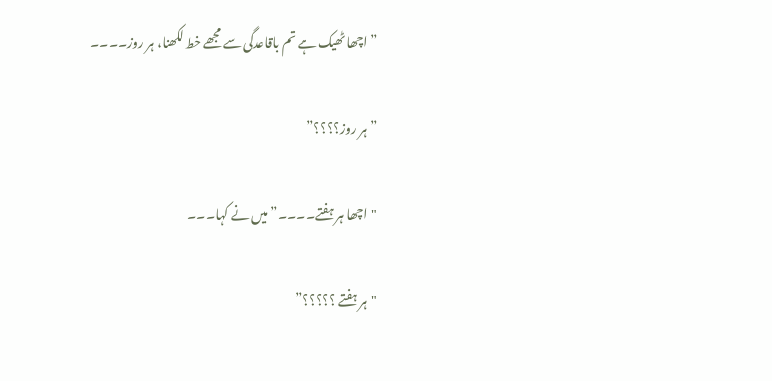” اچھا ٹھیک ہے تم باقاعدگی سے مجھے خط لکھنا، ہر روز۔۔۔۔

” ہر روز؟؟؟؟”

"اچھا ہر ہفتے۔۔۔۔” میں نے کہا۔۔۔

"ہر ہفتے ؟؟؟؟؟”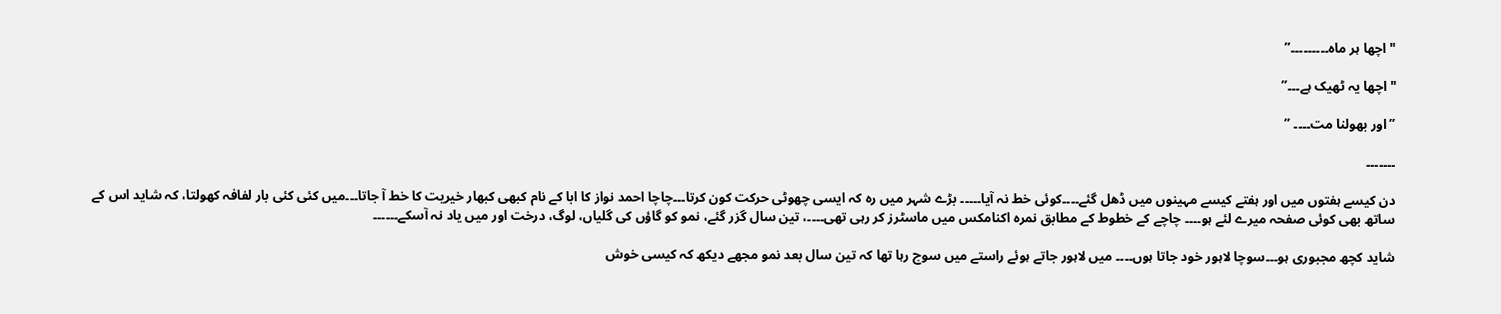"اچھا ہر ماہ۔۔۔۔۔۔۔۔۔”

"اچھا یہ ٹھیک ہے۔۔۔”

” اور بھولنا مت۔۔۔۔ ”

۔۔۔۔۔۔۔

دن کیسے ہفتوں میں اور ہفتے کیسے مہینوں میں ڈھل گئے۔۔۔۔کوئی خط نہ آیا۔۔۔۔۔ بڑے شہر میں رہ کہ ایسی چھوٹی حرکت کون کرتا۔۔۔چاچا احمد نواز کا ابا کے نام کبھی کبھار خیریت کا خط آ جاتا۔۔۔میں کئی کئی بار لفافہ کھولتا، کہ شاید اس کے ساتھ بھی کوئی صفحہ میرے لئے ہو۔۔۔۔ چاچے کے خطوط کے مطابق نمرہ اکنامکس میں ماسٹرز کر رہی تھی۔۔۔۔، تین سال گزر گئے، نمو کو گاؤں کی گلیاں، لوگ، درخت اور میں یاد نہ آسکے۔۔۔۔۔۔

شاید کچھ مجبوری ہو۔۔۔سوچا لاہور خود جاتا ہوں۔۔۔۔ میں لاہور جاتے ہوئے راستے میں سوچ رہا تھا کہ تین سال بعد نمو مجھے دیکھ کہ کیسی خوش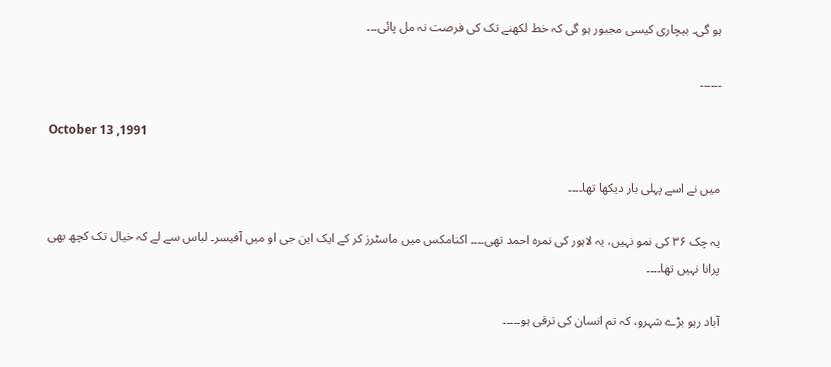ہو گی۔ بیچاری کیسی مجبور ہو گی کہ خط لکھنے تک کی فرصت نہ مل پائی۔۔۔

۔۔۔۔۔۔

October 13 ,1991

میں نے اسے پہلی بار دیکھا تھا۔۔۔۔

یہ چک ۳۶ کی نمو نہیں، یہ لاہور کی نمرہ احمد تھی۔۔۔۔ اکنامکس میں ماسٹرز کر کے ایک این جی او میں آفیسر۔ لباس سے لے کہ خیال تک کچھ بھی پرانا نہیں تھا۔۔۔۔

آباد رہو بڑے شہرو، کہ تم انسان کی ترقی ہو۔۔۔۔۔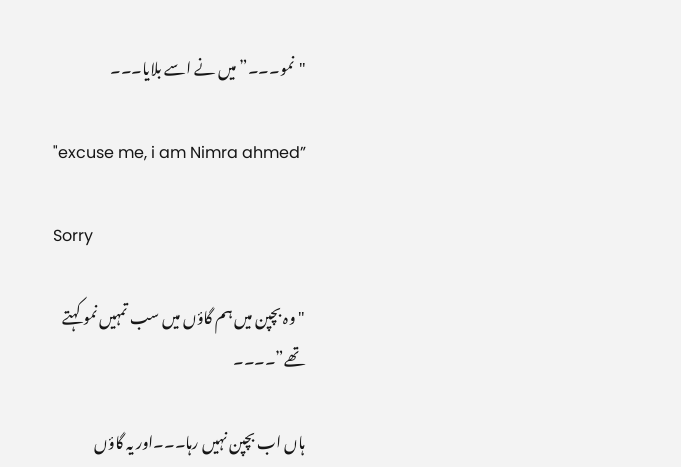"نمو۔۔۔”میں نے اسے بلایا۔۔۔

"excuse me, i am Nimra ahmed”

Sorry

"وہ بچپن میں ہم گاؤں میں سب تمہیں نمو کہتے تھے”۔۔۔۔

ہاں اب بچپن نہیں رہا۔۔۔اور یہ گاؤں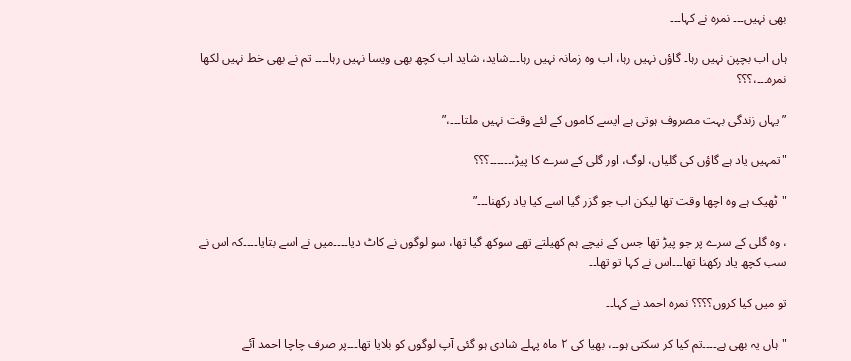بھی نہیں۔۔۔ نمرہ نے کہا۔۔۔

ہاں اب بچپن نہیں رہا۔ گاؤں نہیں رہا، اب وہ زمانہ نہیں رہا۔۔۔شاید، شاید اب کچھ بھی ویسا نہیں رہا۔۔۔۔ تم نے بھی خط نہیں لکھا نمرہ۔۔۔،؟؟؟

” یہاں زندگی بہت مصروف ہوتی ہے ایسے کاموں کے لئے وقت نہیں ملتا۔۔۔،”

"تمہیں یاد ہے گاؤں کی گلیاں، لوگ، اور گلی کے سرے کا پیڑ،۔۔۔۔۔۔؟؟؟

"ٹھیک ہے وہ اچھا وقت تھا لیکن اب جو گزر گیا اسے کیا یاد رکھنا۔۔۔”

، وہ گلی کے سرے پر جو پیڑ تھا جس کے نیچے ہم کھیلتے تھے سوکھ گیا تھا، سو لوگوں نے کاٹ دیا۔۔۔۔میں نے اسے بتایا۔۔۔۔کہ اس نے سب کچھ یاد رکھنا تھا۔۔۔اس نے کہا تو تھا۔۔

تو میں کیا کروں؟؟؟؟ نمرہ احمد نے کہا۔۔

"ہاں یہ بھی ہے۔۔۔۔تم کیا کر سکتی ہو۔۔، بھیا کی ۲ ماہ پہلے شادی ہو گئی آپ لوگوں کو بلایا تھا۔۔۔پر صرف چاچا احمد آئے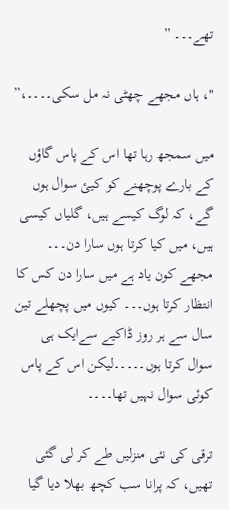تھے۔۔۔ ”

"، ہاں مجھے چھٹی نہ مل سکی۔۔۔۔،”

میں سمجھ رہا تھا اس کے پاس گاؤں کے بارے پوچھنے کو کیئ سوال ہوں گے، کہ لوگ کیسے ہیں، گلیاں کیسی ہیں، میں کیا کرتا ہوں سارا دن۔۔۔ مجھے کون یاد ہے میں سارا دن کس کا انتظار کرتا ہوں۔۔۔ کیوں میں پچھلے تین سال سے ہر روز ڈاکیے سےایک ہی سوال کرتا ہوں۔۔۔۔۔لیکن اس کے پاس کوئی سوال نہیں تھا۔۔۔۔

ترقی کی نئی منزلیں طے کر لی گئی تھیں، کہ پرانا سب کچھ بھلا دیا گیا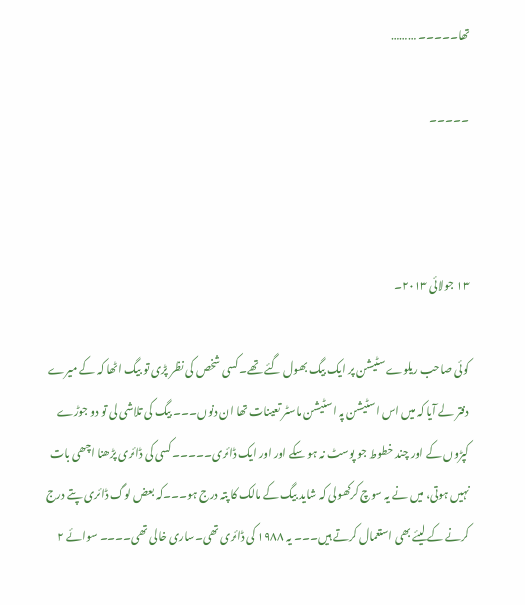تھا۔۔۔۔۔ ………

۔۔۔۔۔



۱۳ جولائی ۲۰۱۳۔

کوئی صاحب ریلوے سٹیشن پر ایک بیگ بھول گئے تھے۔ کسی شخص کی نظر پڑی تو بیگ اٹھا کہ کے میرے دفتر لے آیا کہ میں اس اسٹیشن پہ اسٹیشن ماسٹر تعینات تھا ان دنوں۔۔۔ بیگ کی تلاشی لی تو دو جوڑے کپڑوں کے اور چند خطوط جو پوسٹ نہ ہو سکے اور اور ایک ڈائری۔۔۔۔۔ کسی کی ڈائری پڑھنا اچھی بات نہیں ہوتی، میں نے یہ سوچ کرکھولی کہ شاید بیگ کے مالک کا پتہ درج ہو۔۔۔کہ بعض لوگ ڈائری پتے درج کرنے کے لیئے بھی استعمال کرتے ہیں۔۔۔ یہ ۱۹۸۸ کی ڈائری تھی۔ساری خالی تھی۔۔۔۔ سوائے ۲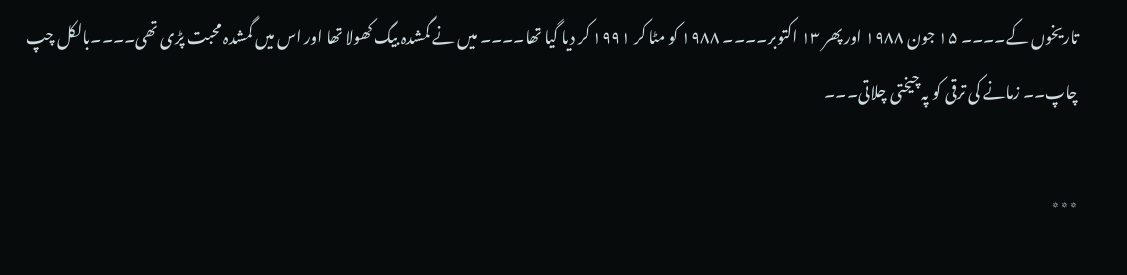تاریخوں کے۔۔۔۔ ۱۵ جون ۱۹۸۸ اور پھر ۱۳ اکتوبر۔۔۔۔ ۱۹۸۸ کو مٹا کر ۱۹۹۱ کر دیا گیا تھا۔۔۔۔ میں نے گمشدہ بیگ کھولا تھا اور اس میں گمشدہ محبت پڑی تھی۔۔۔۔بالکل چپ چاپ۔۔ زمانے کی ترقی کو پہ چیختی چلاتی۔۔۔

٭٭٭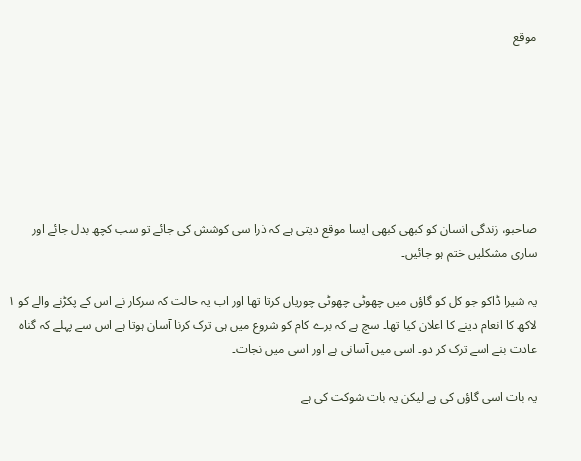موقع







صاحبو، زندگی انسان کو کبھی کبھی ایسا موقع دیتی ہے کہ ذرا سی کوشش کی جائے تو سب کچھ بدل جائے اور ساری مشکلیں ختم ہو جائیں۔

یہ شیرا ڈاکو جو کل کو گاؤں میں چھوٹی چھوٹی چوریاں کرتا تھا اور اب یہ حالت کہ سرکار نے اس کے پکڑنے والے کو ۱ لاکھ کا انعام دینے کا اعلان کیا تھا۔ سچ ہے کہ برے کام کو شروع میں ہی ترک کرنا آسان ہوتا ہے اس سے پہلے کہ گناہ عادت بنے اسے ترک کر دو۔ اسی میں آسانی ہے اور اسی میں نجات۔

یہ بات اسی گاؤں کی ہے لیکن یہ بات شوکت کی ہے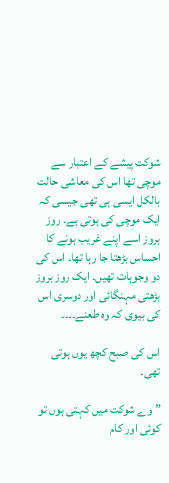شوکت پیشے کے اعتبار سے موچی تھا اس کی معاشی حالت بالکل ایسی ہی تھی جیسی کہ ایک موچی کی ہوتی ہے۔ روز بروز اسے اپنے غریب ہونے کا احساس بڑھتا جا رہا تھا۔ اس کی دو وجوہات تھیں۔ ایک روز بروز بڑھتی مہنگائی اور دوسری اس کی بیوی کہ وہ طعنے۔۔۔۔

اس کی صبح کچھ یوں ہوتی تھی۔

” وے شوکت میں کہتی ہوں تو کوئی اور کام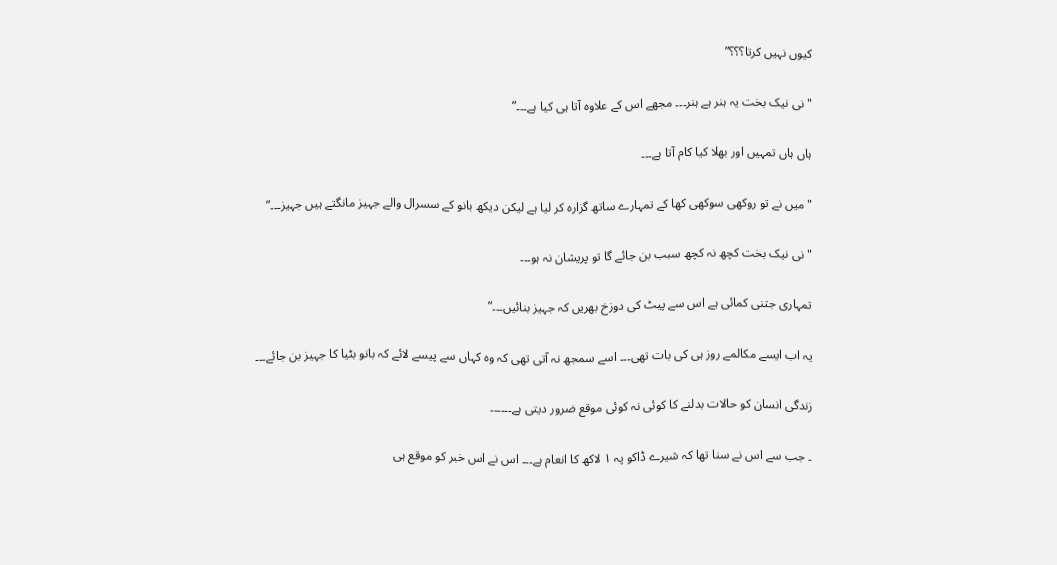کیوں نہیں کرتا؟؟؟”

"نی نیک بخت یہ ہنر ہے ہنر۔۔۔ مجھے اس کے علاوہ آتا ہی کیا ہے۔۔۔”

ہاں ہاں تمہیں اور بھلا کیا کام آتا ہے۔۔۔

"میں نے تو روکھی سوکھی کھا کے تمہارے ساتھ گزارہ کر لیا ہے لیکن دیکھ بانو کے سسرال والے جہیز مانگتے ہیں جہیز۔۔۔”

"نی نیک بخت کچھ نہ کچھ سبب بن جائے گا تو پریشان نہ ہو۔۔۔

تمہاری جتنی کمائی ہے اس سے پیٹ کی دوزخ بھریں کہ جہیز بنائیں۔۔۔”

یہ اب ایسے مکالمے روز ہی کی بات تھی۔۔۔ اسے سمجھ نہ آتی تھی کہ وہ کہاں سے پیسے لائے کہ بانو بٹیا کا جہیز بن جائے۔۔۔

زندگی انسان کو حالات بدلنے کا کوئی نہ کوئی موقع ضرور دیتی ہے۔۔۔۔۔۔

۔ جب سے اس نے سنا تھا کہ شیرے ڈاکو پہ ۱ لاکھ کا انعام ہے۔۔۔ اس نے اس خبر کو موقع ہی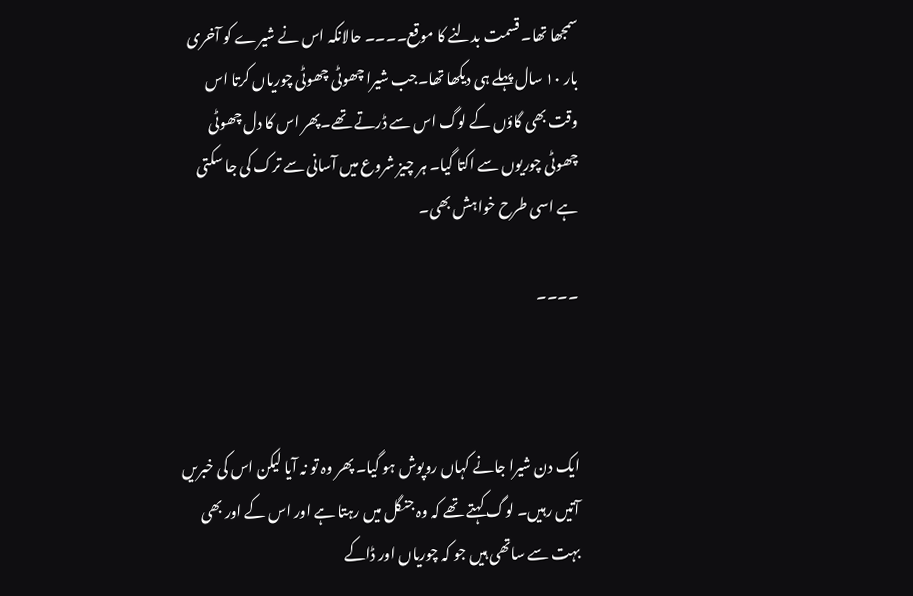سمجھا تھا۔ قسمت بدلنے کا موقع۔۔۔۔ حالانکہ اس نے شیرے کو آخری بار ۱۰ سال پہلے ہی دیکھا تھا۔جب شیرا چھوٹی چھوٹی چوریاں کرتا اس وقت بھی گاؤں کے لوگ اس سے ڈرتے تھے۔پھر اس کا دل چھوٹی چھوٹی چوریوں سے اکتا گیا۔ ہر چیز شروع میں آسانی سے ترک کی جا سکتی ہے اسی طرح خواہش بھی۔

۔۔۔۔



ایک دن شیرا جانے کہاں روپوش ہو گیا۔ پھر وہ تو نہ آیا لیکن اس کی خبریں آتیں رہیں۔ لوگ کہتے تھے کہ وہ جنگل میں رہتا ہے اور اس کے اور بھی بہت سے ساتھی ہیں جو کہ چوریاں اور ڈاکے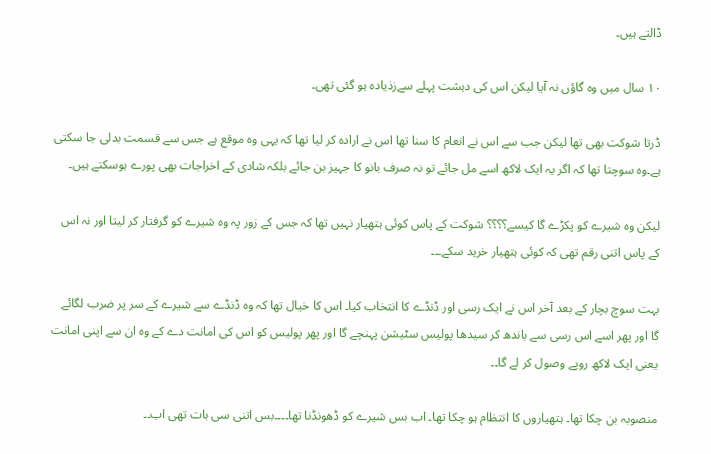ڈالتے ہیں۔

۱۰ سال میں وہ گاؤں نہ آیا لیکن اس کی دہشت پہلے سےزذیادہ ہو گئی تھی۔

ڈرتا شوکت بھی تھا لیکن جب سے اس نے انعام کا سنا تھا اس نے ارادہ کر لیا تھا کہ یہی وہ موقع ہے جس سے قسمت بدلی جا سکتی ہے۔وہ سوچتا تھا کہ اگر یہ ایک لاکھ اسے مل جائے تو نہ صرف بانو کا جہیز بن جائے بلکہ شادی کے اخراجات بھی پورے ہوسکتے ہیں۔

لیکن وہ شیرے کو پکڑے گا کیسے؟؟؟؟ شوکت کے پاس کوئی ہتھیار نہیں تھا کہ جس کے زور پہ وہ شیرے کو گرفتار کر لیتا اور نہ اس کے پاس اتنی رقم تھی کہ کوئی ہتھیار خرید سکے۔۔۔

بہت سوچ بچار کے بعد آخر اس نے ایک رسی اور ڈنڈے کا انتخاب کیا۔ اس کا خیال تھا کہ وہ ڈنڈے سے شیرے کے سر پر ضرب لگائے گا اور پھر اسے اس رسی سے باندھ کر سیدھا پولیس سٹیشن پہنچے گا اور پھر پولیس کو اس کی امانت دے کے وہ ان سے اپنی امانت یعنی ایک لاکھ روپے وصول کر لے گا۔۔

منصوبہ بن چکا تھا۔ ہتھیاروں کا انتظام ہو چکا تھا۔ اب بس شیرے کو ڈھونڈنا تھا۔۔۔۔بس اتنی سی بات تھی اب۔۔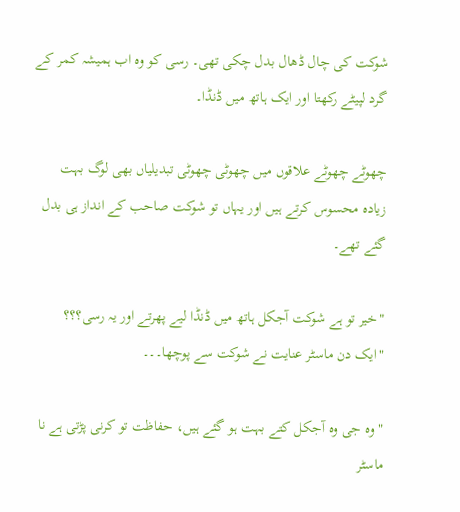شوکت کی چال ڈھال بدل چکی تھی۔ رسی کو وہ اب ہمیشہ کمر کے گرد لپیٹے رکھتا اور ایک ہاتھ میں ڈنڈا۔

چھوٹے چھوٹے علاقوں میں چھوٹی چھوٹی تبدیلیاں بھی لوگ بہت زیادہ محسوس کرتے ہیں اور یہاں تو شوکت صاحب کے انداز ہی بدل گئے تھے۔

"خیر تو ہے شوکت آجکل ہاتھ میں ڈنڈا لیے پھرتے اور یہ رسی؟؟؟ "ایک دن ماسٹر عنایت نے شوکت سے پوچھا۔۔۔

"وہ جی وہ آجکل کتے بہت ہو گئے ہیں، حفاظت تو کرنی پڑتی ہے نا ماسٹر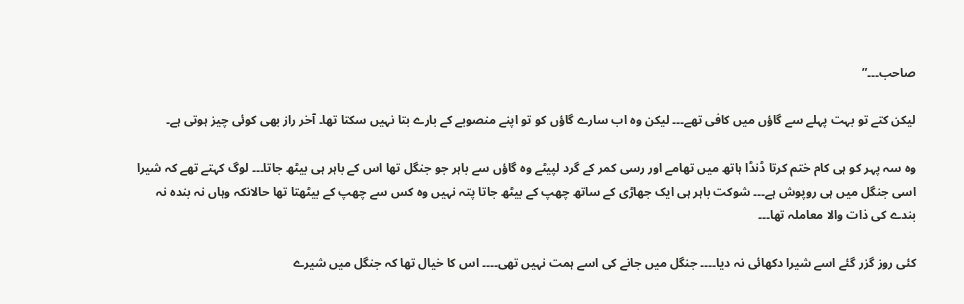صاحب۔۔۔”

لیکن کتے تو بہت پہلے سے گاؤں میں کافی تھے۔۔۔ لیکن وہ اب سارے گاؤں کو تو اپنے منصوبے کے بارے بتا نہیں سکتا تھا۔ آخر راز بھی کوئی چیز ہوتی ہے۔

وہ سہ پہر کو ہی کام ختم کرتا ڈنڈا ہاتھ میں تھامے اور رسی کمر کے گرد لپیٹے وہ گاؤں سے باہر جو جنگل تھا اس کے باہر ہی بیٹھ جاتا۔۔۔ لوگ کہتے تھے کہ شیرا اسی جنگل میں ہی روپوش ہے۔۔۔ شوکت باہر ہی ایک جھاڑی کے ساتھ چھپ کے بیٹھ جاتا پتہ نہیں وہ کس سے چھپ کے بیٹھتا تھا حالانکہ وہاں نہ بندہ نہ بندے کی ذات والا معاملہ تھا۔۔۔

کئی روز گزر گئے اسے شیرا دکھائی نہ دیا۔۔۔۔ جنگل میں جانے کی اسے ہمت نہیں تھی۔۔۔۔ اس کا خیال تھا کہ جنگل میں شیرے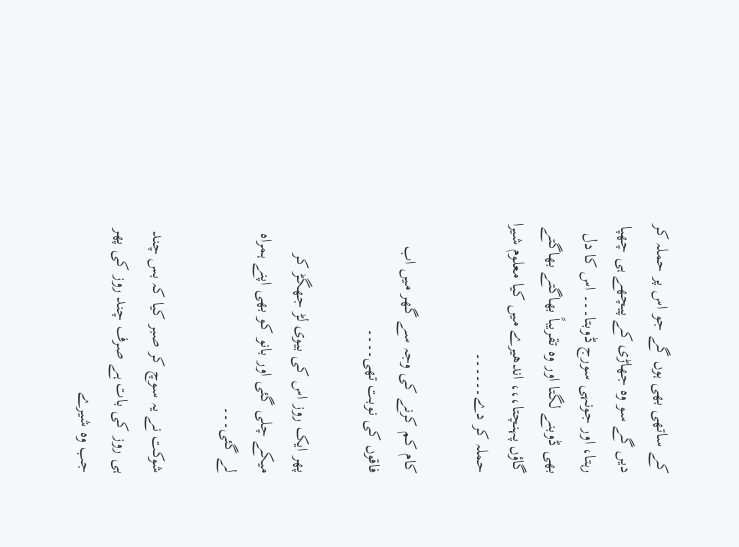کے ساتھی بھی ہوں گے جو اس پر حملہ کر دیں گے سو وہ جھاڑی کے پیچھے ہی چھپا رہتا، اور جونہی سورج ڈوبتا۔۔۔ اس کا دل بھی ڈوبنے لگتا اور وہ تقریباً بھاگتے بھاگتے گاؤں پہنچتا،،، اندھیرے میں کیا معلوم شیرا حملہ کر دے۔۔۔۔۔۔

کام کم کرنے کی وجہ سے گھر میں اب فاقوں کی نوبت تھی۔۔۔۔

پھر ایک روز اس کی بیوی لڑ جھگڑ کر میکے چلی گئی اور بانو کو بھی اپنے ہمراہ لے گئی۔۔۔

شوکت نے یہ سوچ کر صبر کیا کہ بس چند ہی روز کی بات ہے صرف چند روز کی پھر جب وہ شیرے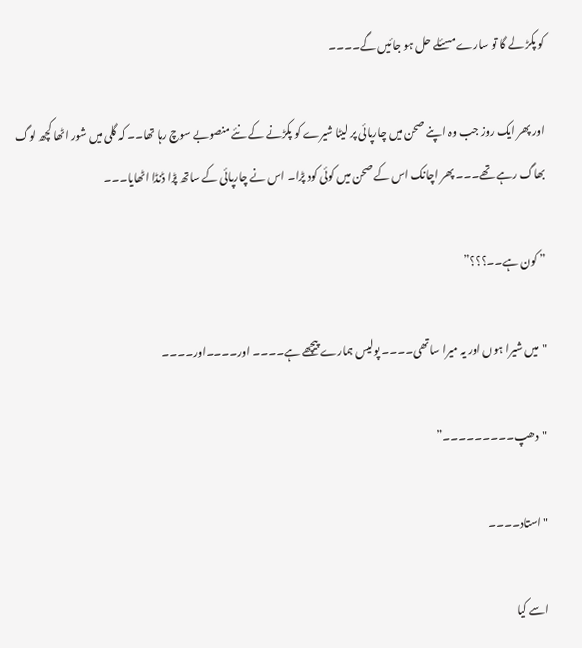کو پکڑ لے گا تو سارے مسئلے حل ہو جائیں گے۔۔۔۔

اور پھر ایک روز جب وہ اپنے صحن میں چارپائی پر لیٹا شیرے کو پکڑنے کے نئے منصوبے سوچ رہا تھا۔۔ کہ گلی میں شور اٹھا کچھ لوگ بھاگ رہے تھے۔۔۔ پھر اچانک اس کے صحن میں کوئی کود پڑا۔ اس نے چارپائی کے ساتھ پڑا ڈنڈا اٹھایا۔۔۔

” کون ہے۔۔؟؟؟”

"میں شیرا ہوں اور یہ میرا ساتھی۔۔۔۔ پولیس ہمارے پیچھے ہے۔۔۔۔ اور۔۔۔۔اور۔۔۔۔

"دھپ۔۔۔۔۔۔۔۔۔”

"استاد۔۔۔۔

اسے کیا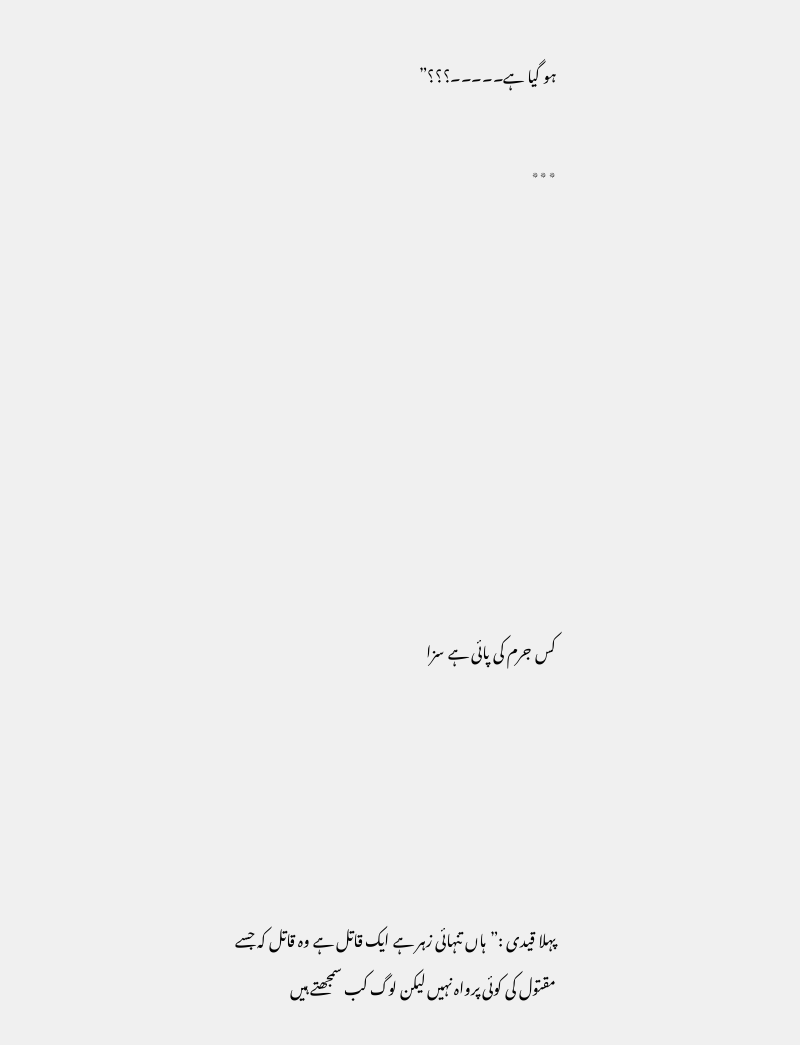ہو گیا ہے۔۔۔۔۔؟؟؟”

٭٭٭









کس جرم کی پائی ہے سزا





پہلا قیدی :”ہاں تنہائی زہر ہے ایک قاتل ہے وہ قاتل کہ جسے مقتول کی کوئی پرواہ نہیں لیکن لوگ کب سمجھتے ہیں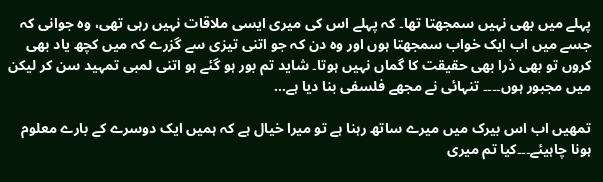پہلے میں بھی نہیں سمجھتا تھا۔ کہ پہلے اس کی میری ایسی ملاقات نہیں رہی تھی، وہ جوانی کہ جسے میں اب ایک خواب سمجھتا ہوں اور وہ دن کہ جو اتنی تیزی سے گزرے کہ میں کچھ یاد بھی کروں تو بھی ذرا بھی حقیقت کا گماں نہیں ہوتا۔ شاید تم بور ہو گئے ہو اتنی لمبی تمہید سن کر لیکن میں مجبور ہوں۔۔۔۔ تنہائی نے مجھے فلسفی بنا دیا ہے…

تمھیں اب اس بیرک میں میرے ساتھ رہنا ہے تو میرا خیال ہے کہ ہمیں ایک دوسرے کے بارے معلوم ہونا چاہیئے۔۔۔کیا تم میری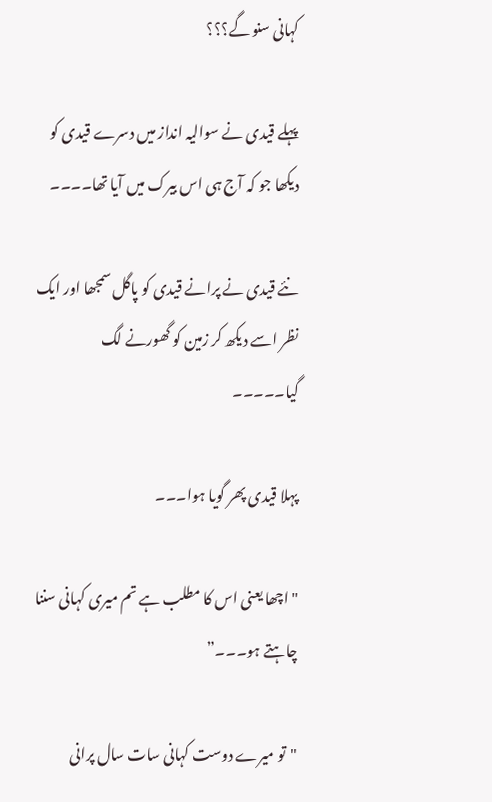کہانی سنو گے؟؟؟

پہلے قیدی نے سوالیہ انداز میں دسرے قیدی کو دیکھا جو کہ آج ہی اس بیرک میں آیا تھا۔۔۔۔

نئے قیدی نے پرانے قیدی کو پاگل سمجھا اور ایک نظر اسے دیکھ کر زمین کو گھورنے لگ گیا۔۔۔۔۔

پہلا قیدی پھر گویا ہوا۔۔۔

"اچھا یعنی اس کا مطلب ہے تم میری کہانی سننا چاہتے ہو۔۔۔”

"تو میرے دوست کہانی سات سال پرانی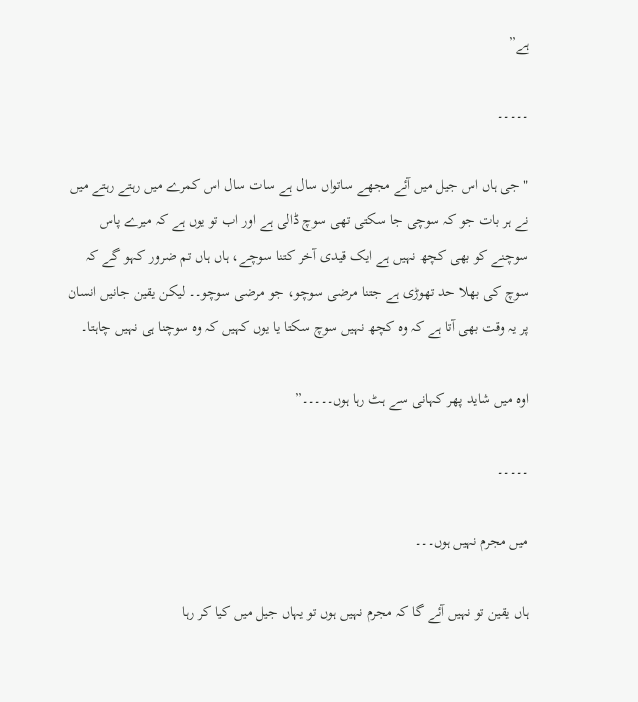ہے”

۔۔۔۔۔

"جی ہاں اس جیل میں آئے مجھے ساتواں سال ہے سات سال اس کمرے میں رہتے رہتے میں نے ہر بات جو کہ سوچی جا سکتی تھی سوچ ڈالی ہے اور اب تو یوں ہے کہ میرے پاس سوچنے کو بھی کچھ نہیں ہے ایک قیدی آخر کتنا سوچے، ہاں ہاں تم ضرور کہو گے کہ سوچ کی بھلا حد تھوڑی ہے جتنا مرضی سوچو، جو مرضی سوچو۔۔ لیکن یقین جانیں انسان پر یہ وقت بھی آتا ہے کہ وہ کچھ نہیں سوچ سکتا یا یوں کہیں کہ وہ سوچنا ہی نہیں چاہتا۔

اوہ میں شاید پھر کہانی سے ہٹ رہا ہوں۔۔۔۔۔”

۔۔۔۔۔

میں مجرم نہیں ہوں۔۔۔

ہاں یقین تو نہیں آئے گا کہ مجرم نہیں ہوں تو یہاں جیل میں کیا کر رہا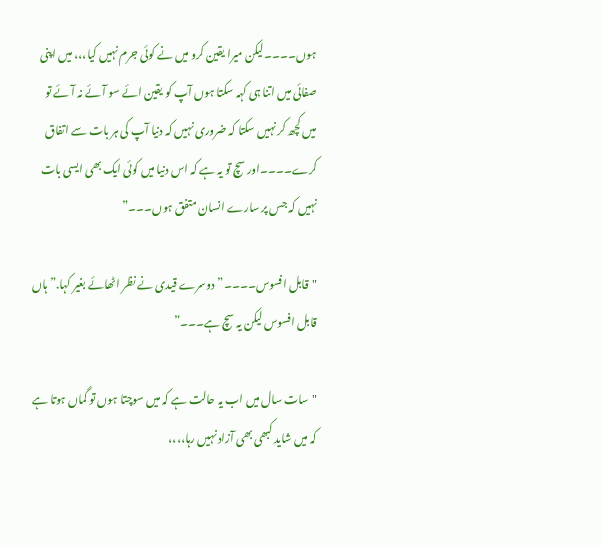ہوں۔۔۔۔لیکن میرا یقین کرو میں نے کوئی جرم نہیں کیا،،، میں اپنی صفائی میں اتنا ہی کہہ سکتا ہوں آپ کو یقین ائے سو آئے نہ آئے تو میں کچھ کر نہیں سکتا کہ ضروری نہیں کہ دنیا آپ کی ہر بات سے اتفاق کرے۔۔۔۔اور سچ تو یہ ہے کہ اس دنیا میں کوئی ایک بھی ایسی بات نہیں کہ جس پر سارے انسان متفق ہوں۔۔۔”

"قابل افسوس۔۔۔۔”دوسرے قیدی نے نظر اٹھائے بغیر کہا.”ہاں قابل افسوس لیکن یہ سچ ہے۔۔۔”

"سات سال میں اب یہ حالت ہے کہ میں سوچتا ہوں تو گماں ہوتا ہے کہ میں شاید کبھی بھی آزاد نہیں رہا،،،،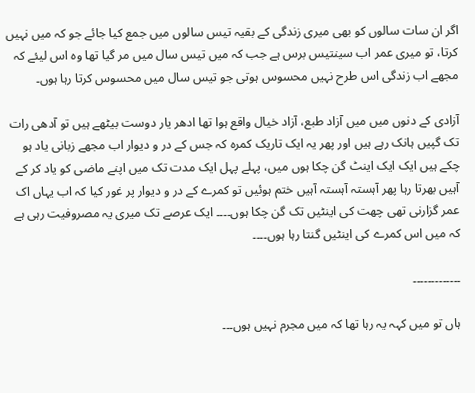اگر ان سات سالوں کو بھی میری زندگی کے بقیہ تیس سالوں میں جمع کیا جائے جو کہ میں نہیں کرتا، تو میری عمر اب سینتیس برس ہے جب کہ میں تیس سال میں مر گیا تھا وہ اس لیئے کہ مجھے اب زندگی اس طرح نہیں محسوس ہوتی جو تیس سال میں محسوس کرتا رہا ہوں۔

آزادی کے دنوں میں میں آزاد طبع، آزاد خیال واقع ہوا تھا ادھر یار دوست بیٹھے ہیں تو آدھی رات تک گپیں ہانک رہے ہیں اور پھر یہ ایک تاریک کمرہ کہ جس کے در و دیوار اب مجھے زبانی یاد ہو چکے ہیں ایک ایک اینٹ گن چکا ہوں میں، پہلے پہل ایک مدت تک میں اپنے ماضی کو یاد کر کے آہیں بھرتا رہا پھر آہستہ آہستہ آہیں ختم ہوئیں تو کمرے کے در و دیوار پر غور کیا کہ اب یہاں اک عمر گزارنی تھی چھت کی اینٹیں تک گن چکا ہوں۔۔۔۔ ایک عرصے تک میری یہ مصروفیت رہی ہے کہ میں اس کمرے کی اینٹیں گنتا رہا ہوں۔۔۔۔

۔۔۔۔۔۔۔۔۔۔۔۔۔

ہاں تو میں کہہ یہ رہا تھا کہ میں مجرم نہیں ہوں۔۔۔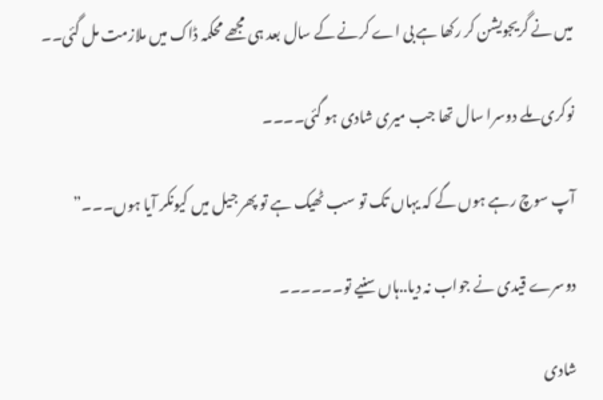میں نے گریجویشن کر رکھا ہے بی اے کرنے کے سال بعد ہی مجھے محکمہ ڈاک میں ملازمت مل گئی۔۔

نوکری ملے دوسرا سال تھا جب میری شادی ہو گئی۔۔۔۔

آپ سوچ رہے ہوں گے کہ یہاں تک تو سب ٹھیک ہے تو پھر جیل میں کیونکر آیا ہوں۔۔۔”

دوسرے قیدی نے جواب نہ دیا..ہاں سنیے تو۔۔۔۔۔۔

شادی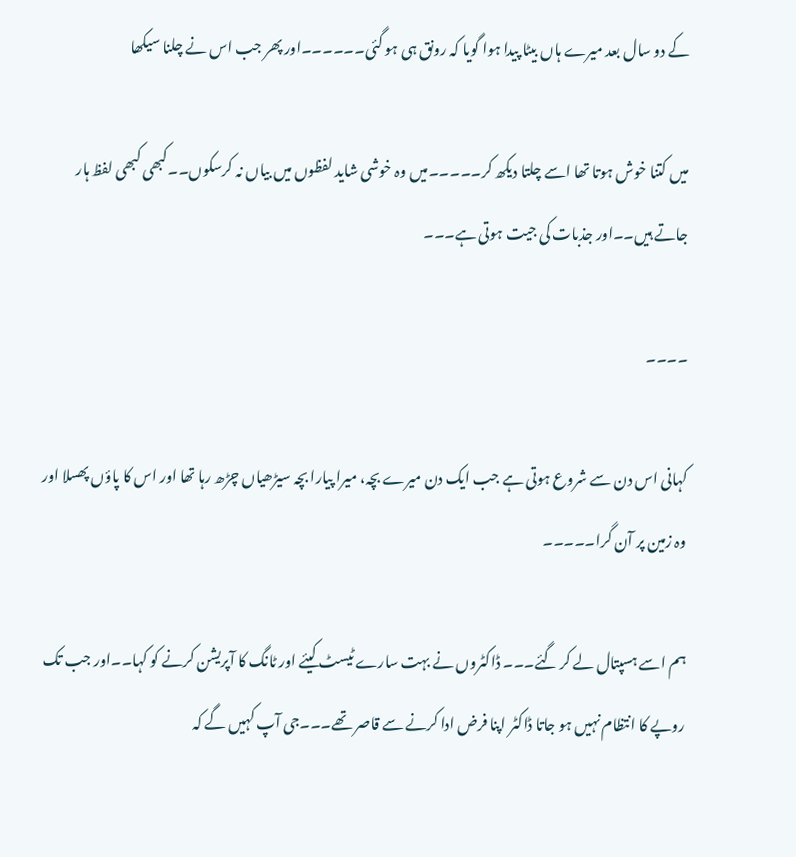کے دو سال بعد میرے ہاں بیٹا پیدا ہوا گویا کہ رونق ہی ہو گئی۔۔۔۔۔۔اور پھر جب اس نے چلنا سیکھا

میں کتنا خوش ہوتا تھا اسے چلتا دیکھ کر۔۔۔۔۔میں وہ خوشی شاید لفظوں میں بیاں نہ کرسکوں۔۔کبھی کبھی لفظ ہار جاتے ہیں۔۔اور جذبات کی جیت ہوتی ہے۔۔۔

۔۔۔۔

کہانی اس دن سے شروع ہوتی ہے جب ایک دن میرے بچہ، میرا پیارا بچہ سیڑھیاں چڑھ رہا تھا اور اس کا پاؤں پھسلا اور وہ زمین پر آن گرا۔۔۔۔۔

ہم اسے ہسپتال لے کر گئے۔۔۔ ڈاکٹروں نے بہت سارے ٹیسٹ کیئے اور ٹانگ کا آپریشن کرنے کو کہا۔۔اور جب تک روپے کا انتظام نہیں ہو جاتا ڈاکٹر اپنا فرض ادا کرنے سے قاصر تھے۔۔۔جی آپ کہیں گے کہ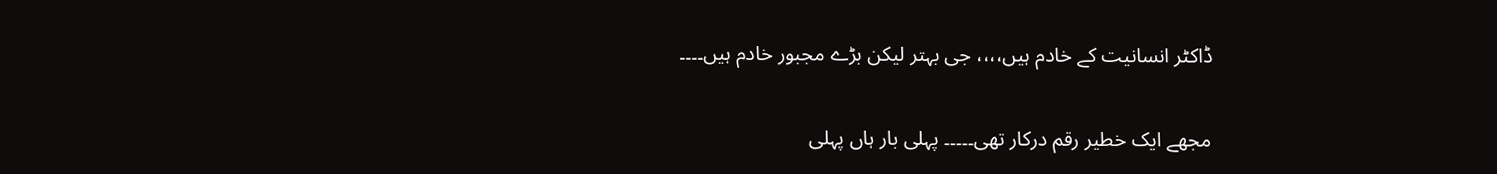ڈاکٹر انسانیت کے خادم ہیں،،،، جی بہتر لیکن بڑے مجبور خادم ہیں۔۔۔۔

مجھے ایک خطیر رقم درکار تھی۔۔۔۔۔ پہلی بار ہاں پہلی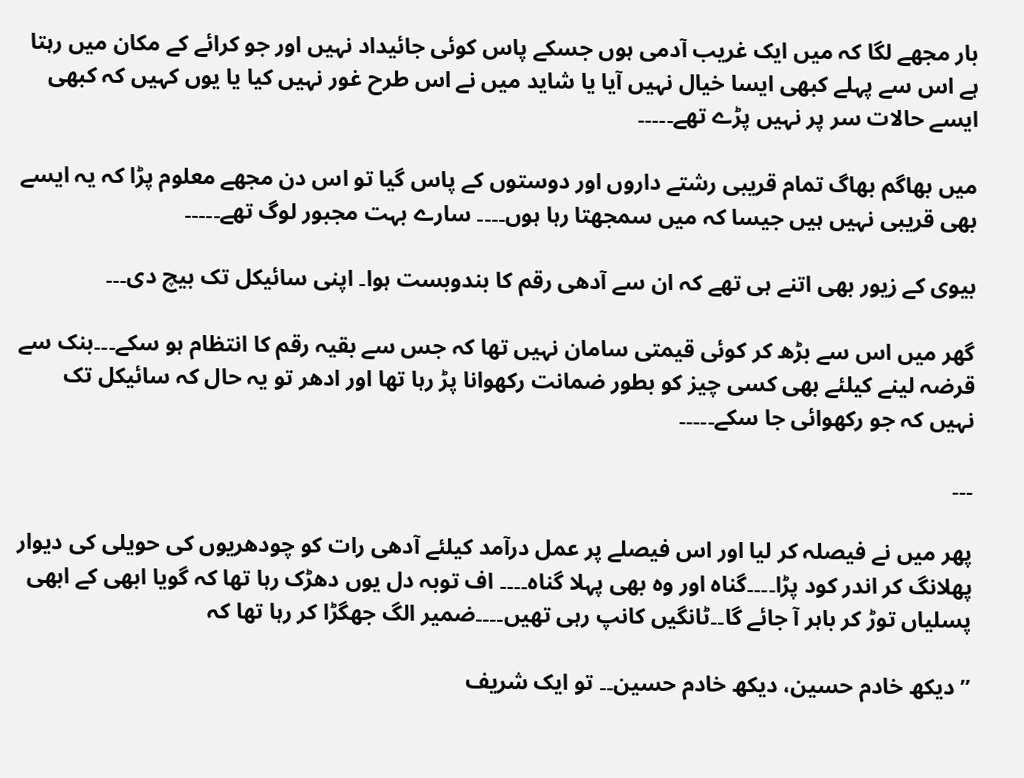بار مجھے لگا کہ میں ایک غریب آدمی ہوں جسکے پاس کوئی جائیداد نہیں اور جو کرائے کے مکان میں رہتا ہے اس سے پہلے کبھی ایسا خیال نہیں آیا یا شاید میں نے اس طرح غور نہیں کیا یا یوں کہیں کہ کبھی ایسے حالات سر پر نہیں پڑے تھے۔۔۔۔۔

میں بھاگم بھاگ تمام قریبی رشتے داروں اور دوستوں کے پاس گیا تو اس دن مجھے معلوم پڑا کہ یہ ایسے بھی قریبی نہیں ہیں جیسا کہ میں سمجھتا رہا ہوں۔۔۔۔ سارے بہت مجبور لوگ تھے۔۔۔۔۔

بیوی کے زیور بھی اتنے ہی تھے کہ ان سے آدھی رقم کا بندوبست ہوا۔ اپنی سائیکل تک بیچ دی۔۔۔

گھر میں اس سے بڑھ کر کوئی قیمتی سامان نہیں تھا کہ جس سے بقیہ رقم کا انتظام ہو سکے۔۔۔بنک سے قرضہ لینے کیلئے بھی کسی چیز کو بطور ضمانت رکھوانا پڑ رہا تھا اور ادھر تو یہ حال کہ سائیکل تک نہیں کہ جو رکھوائی جا سکے۔۔۔۔۔

۔۔۔

پھر میں نے فیصلہ کر لیا اور اس فیصلے پر عمل درآمد کیلئے آدھی رات کو چودھریوں کی حویلی کی دیوار پھلانگ کر اندر کود پڑا۔۔۔۔گناہ اور وہ بھی پہلا گناہ۔۔۔۔ اف توبہ دل یوں دھڑک رہا تھا کہ گویا ابھی کے ابھی پسلیاں توڑ کر باہر آ جائے گا۔۔ٹانگیں کانپ رہی تھیں۔۔۔۔ضمیر الگ جھگڑا کر رہا تھا کہ

” دیکھ خادم حسین، دیکھ خادم حسین۔۔ تو ایک شریف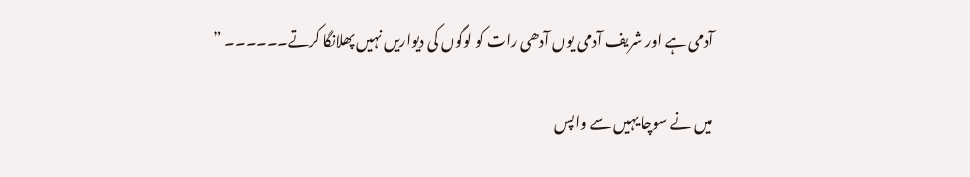آدمی ہے اور شریف آدمی یوں آدھی رات کو لوگوں کی دیواریں نہیں پھلانگا کرتے۔۔۔۔۔۔ ”

میں نے سوچا یہیں سے واپس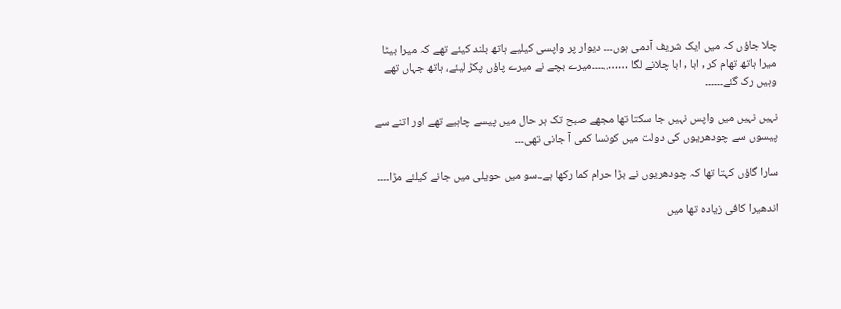چلا جاؤں کہ میں ایک شریف آدمی ہوں۔۔۔ دیوار پر واپسی کیلیے ہاتھ بلند کیئے تھے کہ میرا بیٹا میرا ہاتھ تھام کر , ابا , ابا چلانے لگا ……..۔۔۔۔میرے بچے نے میرے پاؤں پکڑ لیئے، ہاتھ جہاں تھے وہیں رک گئے۔۔۔۔۔۔

نہیں نہیں میں واپس نہیں جا سکتا تھا مجھے صبح تک ہر حال میں پیسے چاہیے تھے اور اتنے سے پیسوں سے چودھریوں کی دولت میں کونسا کمی آ جانی تھی۔۔۔

سارا گاؤں کہتا تھا کہ چودھریوں نے بڑا حرام کما رکھا ہے۔۔سو میں حویلی میں جانے کیلئے مڑا۔۔۔۔

اندھیرا کافی زیادہ تھا میں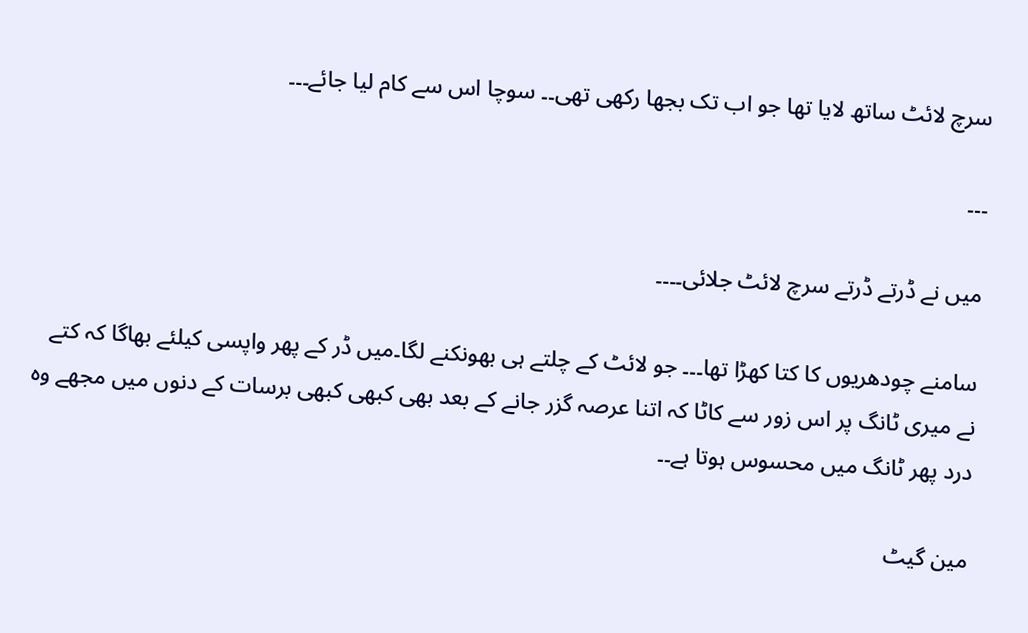سرچ لائٹ ساتھ لایا تھا جو اب تک بجھا رکھی تھی۔۔ سوچا اس سے کام لیا جائے۔۔۔

۔۔۔

میں نے ڈرتے ڈرتے سرچ لائٹ جلائی۔۔۔۔

سامنے چودھریوں کا کتا کھڑا تھا۔۔۔ جو لائٹ کے چلتے ہی بھونکنے لگا۔میں ڈر کے پھر واپسی کیلئے بھاگا کہ کتے نے میری ٹانگ پر اس زور سے کاٹا کہ اتنا عرصہ گزر جانے کے بعد بھی کبھی کبھی برسات کے دنوں میں مجھے وہ درد پھر ٹانگ میں محسوس ہوتا ہے۔۔

مین گیٹ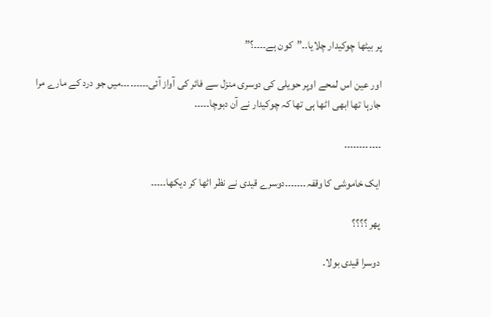پر بیٹھا چوکیدار چلایا۔۔”کون ہے۔۔۔۔؟”

اور عین اس لمحے اوپر حویلی کی دوسری منزل سے فائر کی آواز آئی۔۔۔۔۔۔۔۔۔میں جو درد کے مارے مرا جارہا تھا ابھی اٹھا ہی تھا کہ چوکیدار نے آن دبوچا۔۔۔۔۔

۔۔۔۔۔۔۔۔۔۔۔۔

ایک خاموشی کا وقفہ۔۔۔۔۔۔۔دوسرے قیدی نے نظر اٹھا کر دیکھا۔۔۔۔۔

پھر ؟؟؟؟

دوسرا قیدی بولا۔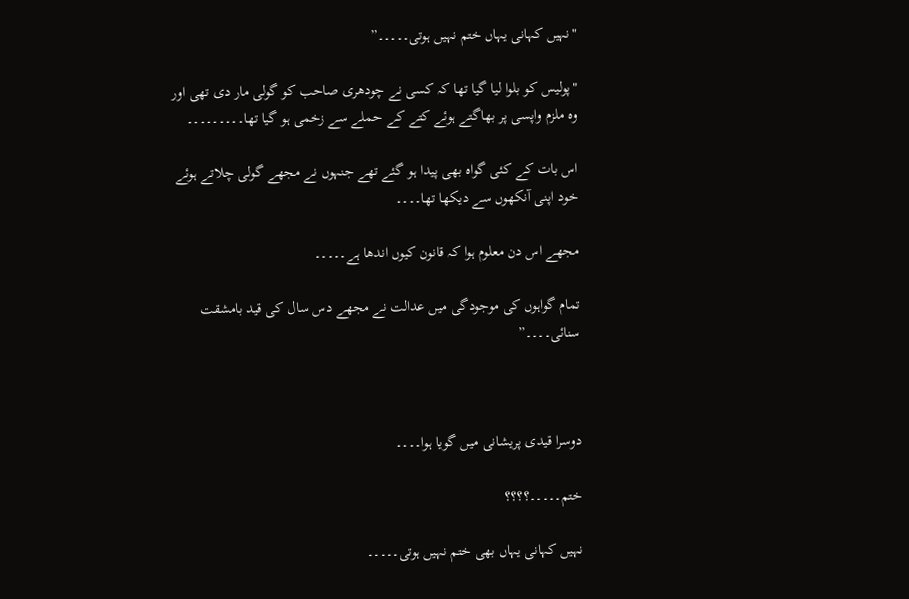"نہیں کہانی یہاں ختم نہیں ہوتی۔۔۔۔۔”

"پولیس کو بلوا لیا گیا تھا کہ کسی نے چودھری صاحب کو گولی مار دی تھی اور وہ ملزم واپسی پر بھاگتے ہوئے کتے کے حملے سے زخمی ہو گیا تھا۔۔۔۔۔۔۔۔۔

اس بات کے کئی گواہ بھی پیدا ہو گئے تھے جنہوں نے مجھے گولی چلاتے ہوئے خود اپنی آنکھوں سے دیکھا تھا۔۔۔۔

مجھے اس دن معلوم ہوا کہ قانون کیوں اندھا ہے۔۔۔۔۔

تمام گواہوں کی موجودگی میں عدالت نے مجھے دس سال کی قید بامشقت سنائی۔۔۔۔”



دوسرا قیدی پریشانی میں گویا ہوا۔۔۔۔

ختم۔۔۔۔۔؟؟؟؟

نہیں کہانی یہاں بھی ختم نہیں ہوتی۔۔۔۔۔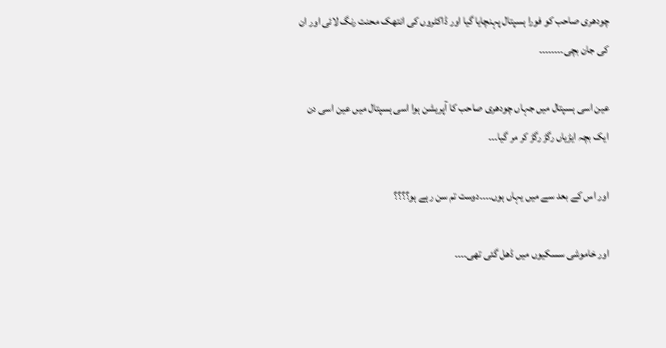چودھری صاحب کو فورا ہسپتال پہنچایا گیا اور ڈاکٹروں کی انتھک محنت رنگ لائی اور ان کی جان بچی۔۔۔۔۔۔۔۔

عین اسی ہسپتال میں جہاں چودھری صاحب کا آپریشن ہوا اسی ہسپتال میں عین اسی دن ایک بچہ ایڑیاں رگڑ رگڑ کر مر گیا۔۔۔

اور اس کے بعد سے میں یہاں ہوں۔۔۔۔دوست تم سن رہے ہو؟؟؟؟

اور خاموشی سسکیوں میں ڈھل گئی تھی۔۔۔۔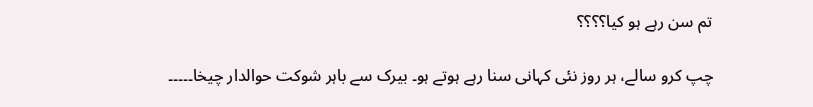تم سن رہے ہو کیا؟؟؟؟

چپ کرو سالے، ہر روز نئی کہانی سنا رہے ہوتے ہو۔ بیرک سے باہر شوکت حوالدار چیخا۔۔۔۔۔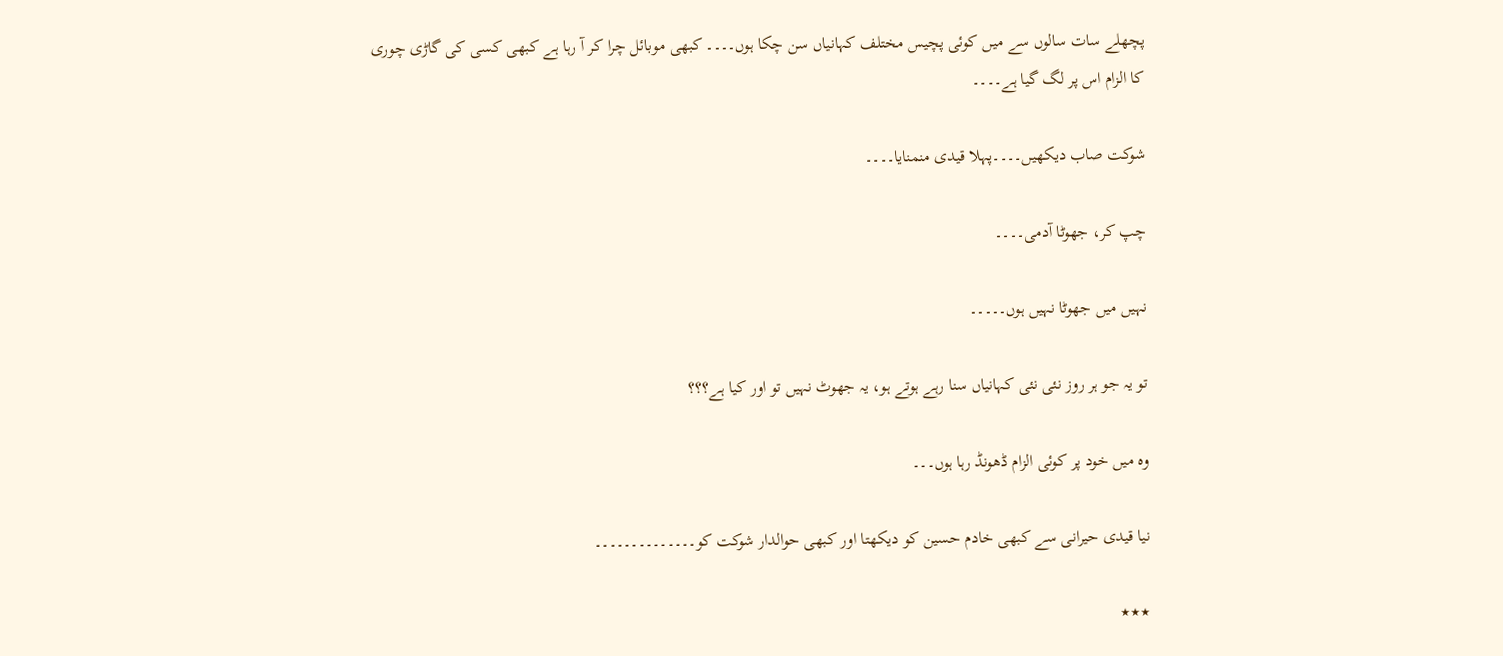پچھلے سات سالوں سے میں کوئی پچیس مختلف کہانیاں سن چکا ہوں۔۔۔۔ کبھی موبائل چرا کر آ رہا ہے کبھی کسی کی گاڑی چوری کا الزام اس پر لگ گیا ہے۔۔۔۔

شوکت صاب دیکھیں۔۔۔۔پہلا قیدی منمنایا۔۔۔۔

چپ کر، جھوٹا آدمی۔۔۔۔

نہیں میں جھوٹا نہیں ہوں۔۔۔۔۔

تو یہ جو ہر روز نئی نئی کہانیاں سنا رہے ہوتے ہو، یہ جھوٹ نہیں تو اور کیا ہے؟؟؟

وہ میں خود پر کوئی الزام ڈھونڈ رہا ہوں۔۔۔

نیا قیدی حیرانی سے کبھی خادم حسین کو دیکھتا اور کبھی حوالدار شوکت کو۔۔۔۔۔۔۔۔۔۔۔۔۔۔

٭٭٭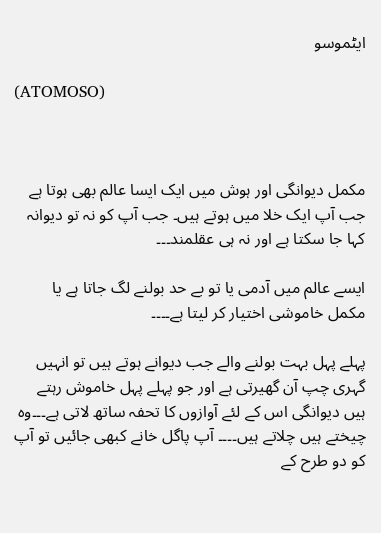ایٹموسو

(ATOMOSO)



مکمل دیوانگی اور ہوش میں ایک ایسا عالم بھی ہوتا ہے جب آپ ایک خلا میں ہوتے ہیں۔ جب آپ کو نہ تو دیوانہ کہا جا سکتا ہے اور نہ ہی عقلمند۔۔۔

ایسے عالم میں آدمی یا تو بے حد بولنے لگ جاتا ہے یا مکمل خاموشی اختیار کر لیتا ہے۔۔۔۔

پہلے پہل بہت بولنے والے جب دیوانے ہوتے ہیں تو انہیں گہری چپ آن گھیرتی ہے اور جو پہلے پہل خاموش رہتے ہیں دیوانگی اس کے لئے آوازوں کا تحفہ ساتھ لاتی ہے۔۔۔وہ چیختے ہیں چلاتے ہیں۔۔۔۔ آپ پاگل خانے کبھی جائیں تو آپ کو دو طرح کے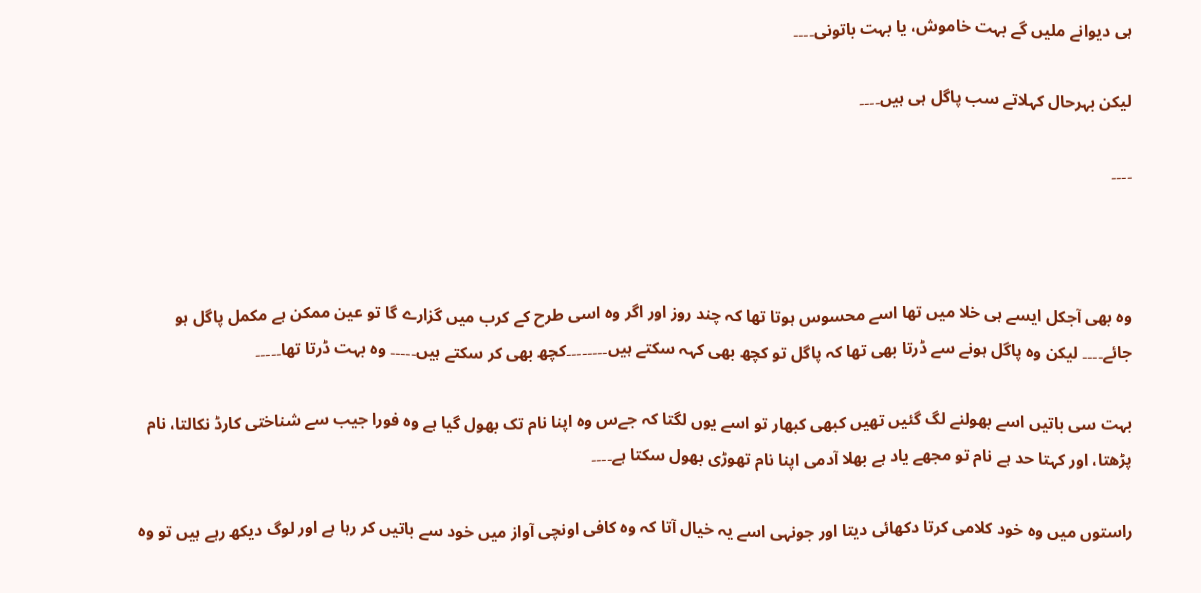ہی دیوانے ملیں گے بہت خاموش، یا بہت باتونی۔۔۔۔

لیکن بہرحال کہلاتے سب پاگل ہی ہیں۔۔۔۔

۔۔۔۔



وہ بھی آجکل ایسے ہی خلا میں تھا اسے محسوس ہوتا تھا کہ چند روز اور اگر وہ اسی طرح کے کرب میں گزارے گا تو عین ممکن ہے مکمل پاگل ہو جائے۔۔۔۔ لیکن وہ پاگل ہونے سے ڈرتا بھی تھا کہ پاگل تو کچھ بھی کہہ سکتے ہیں۔۔۔۔۔۔۔۔کچھ بھی کر سکتے ہیں۔۔۔۔۔ وہ بہت ڈرتا تھا۔۔۔۔۔

بہت سی باتیں اسے بھولنے لگ گئیں تھیں کبھی کبھار تو اسے یوں لگتا کہ جےس وہ اپنا نام تک بھول گیا ہے وہ فورا جیب سے شناختی کارڈ نکالتا، نام پڑھتا، اور کہتا حد ہے نام تو مجھے یاد ہے بھلا آدمی اپنا نام تھوڑی بھول سکتا ہے۔۔۔۔

راستوں میں وہ خود کلامی کرتا دکھائی دیتا اور جونہی اسے یہ خیال آتا کہ وہ کافی اونچی آواز میں خود سے باتیں کر رہا ہے اور لوگ دیکھ رہے ہیں تو وہ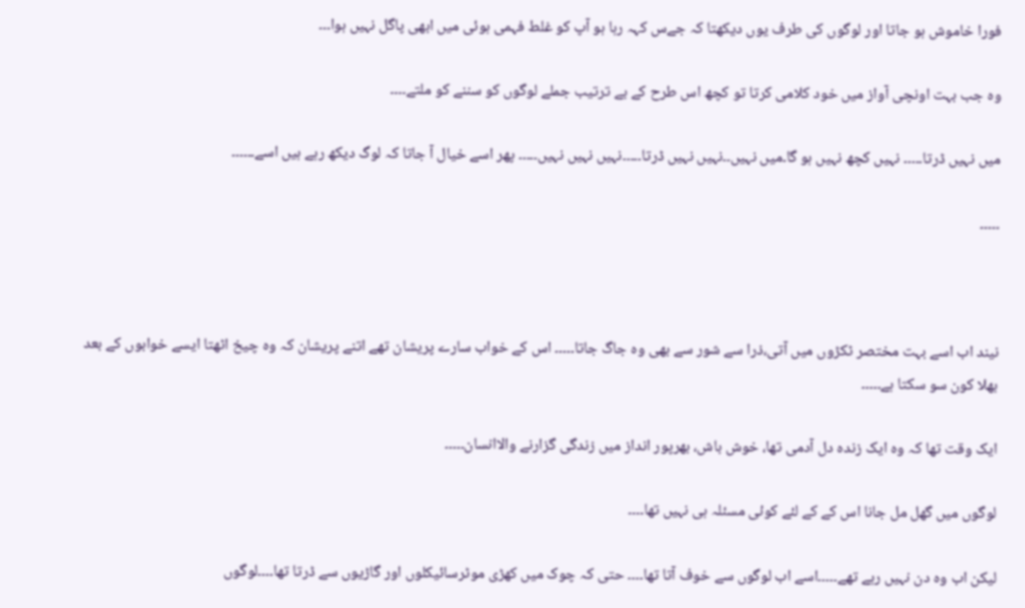فورا خاموش ہو جاتا اور لوگوں کی طرف یوں دیکھتا کہ جےس کہہ رہا ہو آپ کو غلط فہمی ہوئی میں ابھی پاگل نہیں ہوا۔۔۔

وہ جب بہت اونچی آواز میں خود کلامی کرتا تو کچھ اس طرح کے بے ترتیب جملے لوگوں کو سننے کو ملتے۔۔۔۔

میں نہیں ڈرتا۔۔۔۔۔ نہیں کچھ نہیں ہو گا۔میں نہیں۔۔نہیں نہیں ڈرتا۔۔۔۔۔نہیں نہیں نہیں۔۔۔۔۔ پھر اسے خیال آ جاتا کہ لوگ دیکھ رہے ہیں اسے۔۔۔۔۔۔

۔۔۔۔۔



نیند اب اسے بہت مختصر ٹکڑوں میں آتی،ذرا سے شور سے بھی وہ جاگ جاتا۔۔۔۔۔ اس کے خواب سارے پریشان تھے اتنے پریشان کہ وہ چیخ اٹھتا ایسے خوابوں کے بعد بھلا کون سو سکتا ہے۔۔۔۔۔

ایک وقت تھا کہ وہ ایک زندہ دل آدمی تھا، خوش باش، بھرپور انداز میں زندگی گزارنے والاانسان۔۔۔۔۔

لوگوں میں گھل مل جانا اس کے کے لئے کوئی مسئلہ ہی نہیں تھا۔۔۔۔

لیکن اب وہ دن نہیں رہے تھے۔۔۔۔۔اسے اب لوگوں سے خوف آتا تھا۔۔۔۔ حتی کہ چوک میں کھڑی موٹرسائیکلوں اور گاڑیوں سے ڈرتا تھا۔۔۔۔لوگوں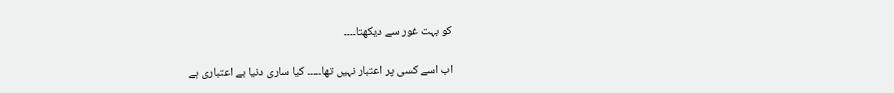کو بہت غور سے دیکھتا۔۔۔۔

اب اسے کسی پر اعتبار نہیں تھا۔۔۔۔۔ کیا ساری دنیا بے اعتباری ہے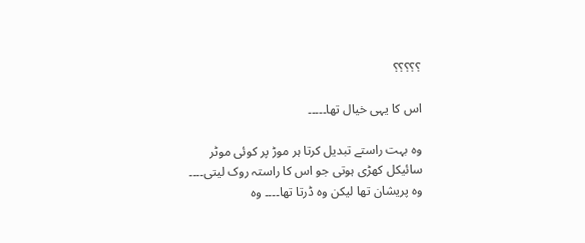؟؟؟؟؟

اس کا یہی خیال تھا۔۔۔۔۔

وہ بہت راستے تبدیل کرتا ہر موڑ پر کوئی موٹر سائیکل کھڑی ہوتی جو اس کا راستہ روک لیتی۔۔۔۔ وہ پریشان تھا لیکن وہ ڈرتا تھا۔۔۔۔ وہ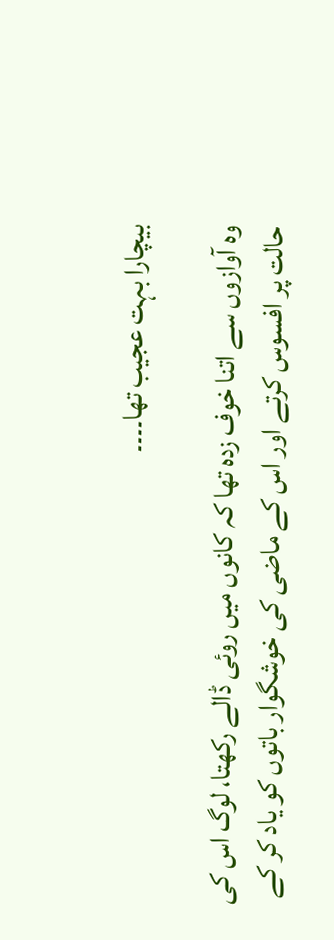بیچارا بہت عجیب تھا۔۔۔۔

وہ آوازوں سے اتنا خوف زدہ تھا کہ کانوں میں روئی ڈالے رکھتا، لوگ اس کی حالت پر افسوس کرتے اور اس کے ماضی کی خوشگوار باتوں کو یاد کر کے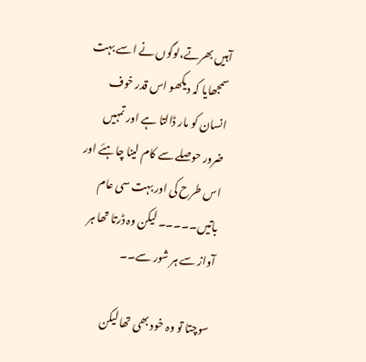آہیں بھرتے،لوگوں نے اسے بہت سمجھایا کہ دیکھو اس قدر خوف انسان کو مار ڈالتا ہے اور تمہیں ضرور حوصلے سے کام لینا چاہئے اور اس طرح کی اور بہت سی عام باتیں۔۔۔۔۔ لیکن وہ ڈرتا تھا ہر آواز سے ہر شور سے۔۔

سوچتا تو وہ خود بھی تھا لیکن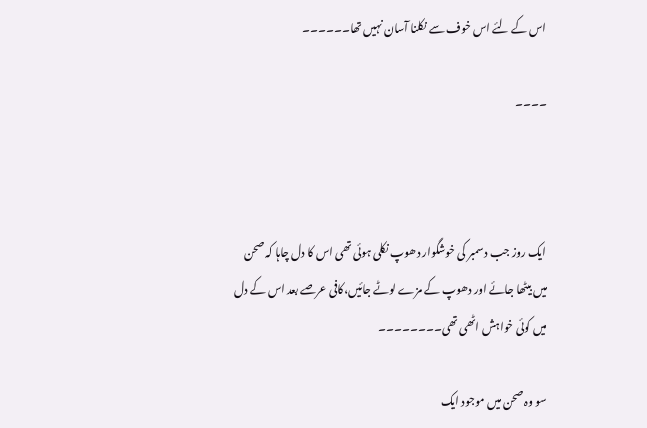اس کے لئے اس خوف سے نکلنا آسان نہیں تھا۔۔۔۔۔۔

۔۔۔۔



ایک روز جب دسمبر کی خوشگوار دھوپ نکلی ہوئی تھی اس کا دل چاہا کہ صحن میں بیٹھا جائے اور دھوپ کے مزے لوٹے جائیں،کافی عرصے بعد اس کے دل میں کوئی خواہش اٹھی تھی۔۔۔۔۔۔۔۔

سو وہ صحن میں موجود ایک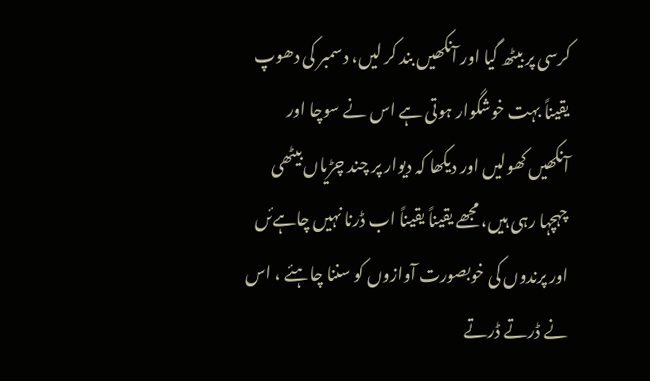کرسی پر بیٹھ گیا اور آنکھیں بند کر لیں، دسمبر کی دھوپ یقیناً بہت خوشگوار ہوتی ہے اس نے سوچا اور آنکھیں کھولیں اور دیکھا کہ دیوار پر چند چڑیاں بیٹھی چہچہا رہی ہیں، مجھے یقیناً یقیناً اب ڈرنا نہیں چاہےئں اور پرندوں کی خوبصورت آوازوں کو سننا چاہئے ، اس نے ڈرتے ڈرتے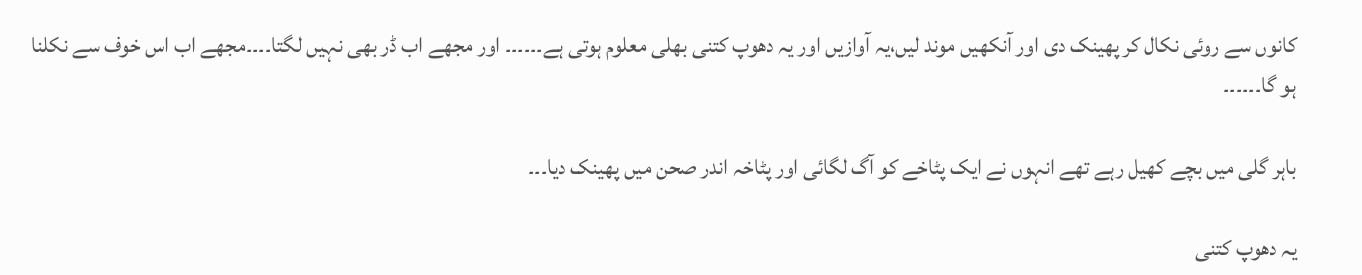کانوں سے روئی نکال کر پھینک دی اور آنکھیں موند لیں،یہ آوازیں اور یہ دھوپ کتنی بھلی معلوم ہوتی ہے۔۔۔۔۔۔ اور مجھے اب ڈر بھی نہیں لگتا۔۔۔۔مجھے اب اس خوف سے نکلنا ہو گا۔۔۔۔۔۔

باہر گلی میں بچے کھیل رہے تھے انہوں نے ایک پٹاخے کو آگ لگائی اور پٹاخہ اندر صحن میں پھینک دیا۔۔۔

یہ دھوپ کتنی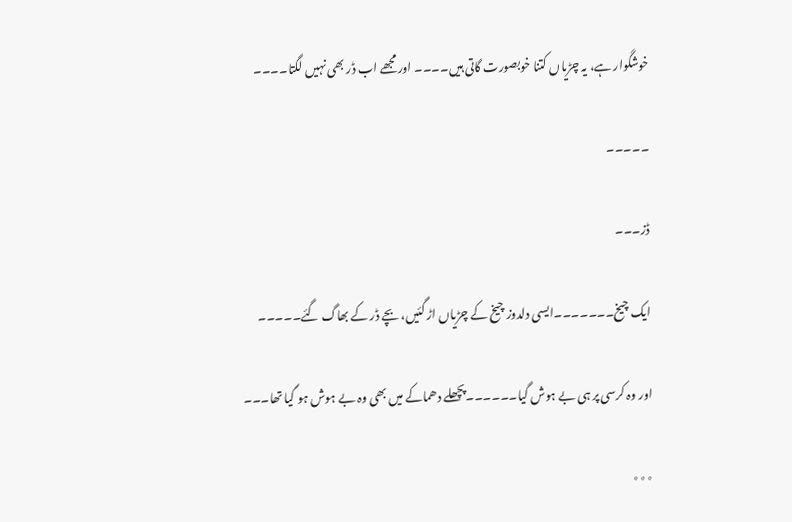خوشگوار ہے، یہ چڑیاں کتنا خوبصورت گاتی ہیں۔۔۔۔ اور مجھے اب ڈر بھی نہیں لگتا۔۔۔۔

۔۔۔۔۔

ڈز۔۔۔

ایک چیخ۔۔۔۔۔۔۔ایسی دلدوز چیخ کے چڑیاں اڑ گئیں، بچے ڈر کے بھاگ گئے۔۔۔۔۔

اور وہ کرسی پر ہی بے ہوش گیا۔۔۔۔۔۔پچھلے دھماکے میں بھی وہ بے ہوش ہو گیا تھا۔۔۔

٭٭٭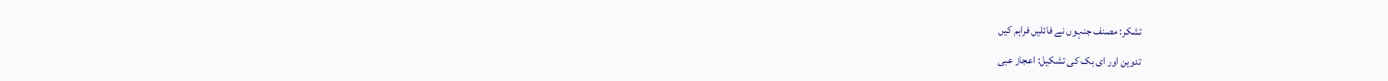تشکر: مصنف جنہوں نے فائلیں فراہم کیں

تدوین اور ای بک کی تشکیل: اعجاز عبی